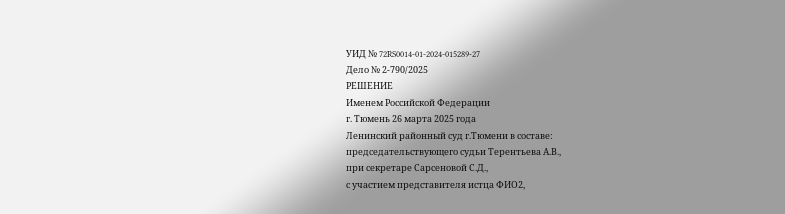УИД № 72RS0014-01-2024-015289-27
Дело № 2-790/2025
РЕШЕНИЕ
Именем Российской Федерации
г. Тюмень 26 марта 2025 года
Ленинский районный суд г.Тюмени в составе:
председательствующего судьи Терентьева А.В.,
при секретаре Сарсеновой С.Д.,
с участием представителя истца ФИО2,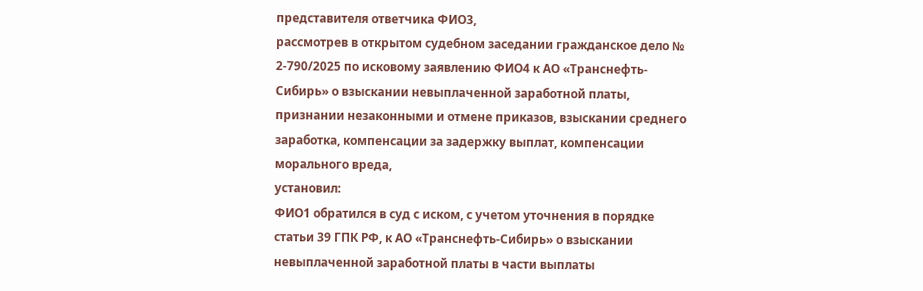представителя ответчика ФИО3,
рассмотрев в открытом судебном заседании гражданское дело № 2-790/2025 по исковому заявлению ФИО4 к АО «Транснефть-Сибирь» о взыскании невыплаченной заработной платы, признании незаконными и отмене приказов, взыскании среднего заработка, компенсации за задержку выплат, компенсации морального вреда,
установил:
ФИО1 обратился в суд с иском, с учетом уточнения в порядке статьи 39 ГПК РФ, к АО «Транснефть-Сибирь» о взыскании невыплаченной заработной платы в части выплаты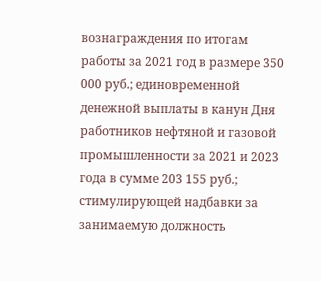вознаграждения по итогам работы за 2021 год в размере 350 000 руб.; единовременной денежной выплаты в канун Дня работников нефтяной и газовой промышленности за 2021 и 2023 года в сумме 203 155 руб.; стимулирующей надбавки за занимаемую должность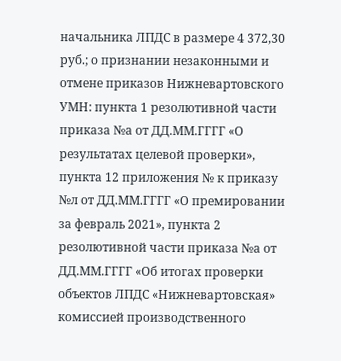начальника ЛПДС в размере 4 372,30 руб.; о признании незаконными и отмене приказов Нижневартовского УМН: пункта 1 резолютивной части приказа №а от ДД.ММ.ГГГГ «О результатах целевой проверки», пункта 12 приложения № к приказу №л от ДД.ММ.ГГГГ «О премировании за февраль 2021», пункта 2 резолютивной части приказа №а от ДД.ММ.ГГГГ «Об итогах проверки объектов ЛПДС «Нижневартовская» комиссией производственного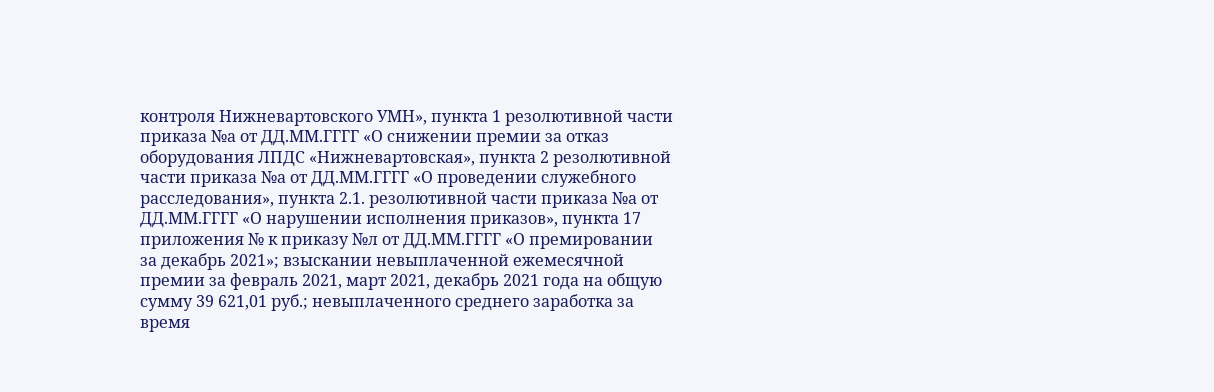контроля Нижневартовского УМН», пункта 1 резолютивной части приказа №а от ДД.ММ.ГГГГ «О снижении премии за отказ оборудования ЛПДС «Нижневартовская», пункта 2 резолютивной части приказа №а от ДД.ММ.ГГГГ «О проведении служебного расследования», пункта 2.1. резолютивной части приказа №а от ДД.ММ.ГГГГ «О нарушении исполнения приказов», пункта 17 приложения № к приказу №л от ДД.ММ.ГГГГ «О премировании за декабрь 2021»; взыскании невыплаченной ежемесячной премии за февраль 2021, март 2021, декабрь 2021 года на общую сумму 39 621,01 руб.; невыплаченного среднего заработка за время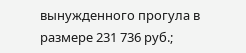вынужденного прогула в размере 231 736 руб.;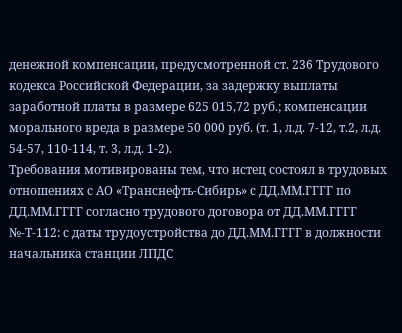денежной компенсации, предусмотренной ст. 236 Трудового кодекса Российской Федерации, за задержку выплаты заработной платы в размере 625 015,72 руб.; компенсации морального вреда в размере 50 000 руб. (т. 1, л.д. 7-12, т.2, л.д. 54-57, 110-114, т. 3, л.д. 1-2).
Требования мотивированы тем, что истец состоял в трудовых отношениях с АО «Транснефть-Сибирь» с ДД.ММ.ГГГГ по ДД.ММ.ГГГГ согласно трудового договора от ДД.ММ.ГГГГ №-Т-112: с даты трудоустройства до ДД.ММ.ГГГГ в должности начальника станции ЛПДС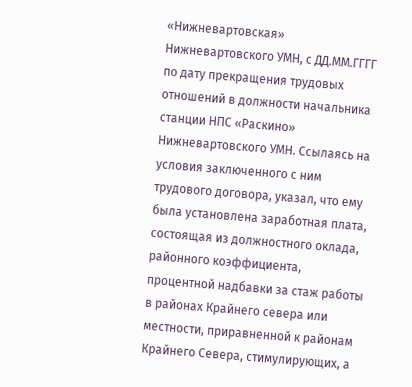«Нижневартовская» Нижневартовского УМН, с ДД.ММ.ГГГГ по дату прекращения трудовых отношений в должности начальника станции НПС «Раскино» Нижневартовского УМН. Ссылаясь на условия заключенного с ним трудового договора, указал, что ему была установлена заработная плата, состоящая из должностного оклада, районного коэффициента, процентной надбавки за стаж работы в районах Крайнего севера или местности, приравненной к районам Крайнего Севера, стимулирующих, а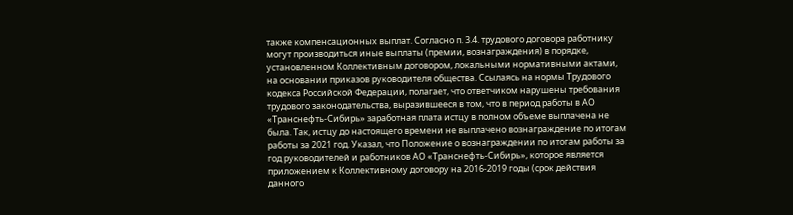также компенсационных выплат. Согласно п. 3.4. трудового договора работнику могут производиться иные выплаты (премии, вознаграждения) в порядке, установленном Коллективным договором, локальными нормативными актами, на основании приказов руководителя общества. Ссылаясь на нормы Трудового кодекса Российской Федерации, полагает, что ответчиком нарушены требования трудового законодательства, выразившееся в том, что в период работы в АО «Транснефть-Сибирь» заработная плата истцу в полном объеме выплачена не была. Так, истцу до настоящего времени не выплачено вознаграждение по итогам работы за 2021 год. Указал, что Положение о вознаграждении по итогам работы за год руководителей и работников АО «Транснефть-Сибирь», которое является приложением к Коллективному договору на 2016-2019 годы (срок действия данного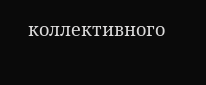коллективного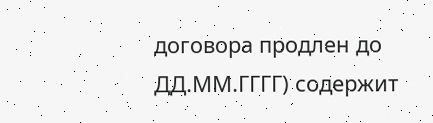договора продлен до ДД.ММ.ГГГГ) содержит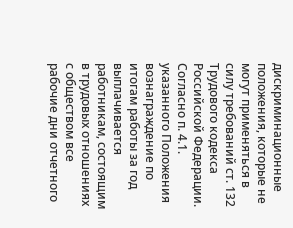дискриминационные положения, которые не могут применяться в силу требований ст. 132 Трудового кодекса Российской Федерации. Согласно п. 4.1. указанного Положения вознаграждение по итогам работы за год выплачивается работникам, состоящим в трудовых отношениях с обществом все рабочие дни отчетного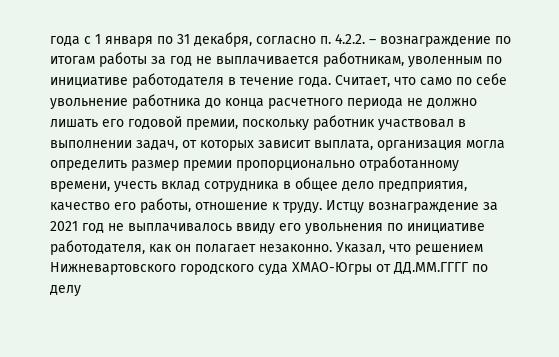года с 1 января по 31 декабря, согласно п. 4.2.2. – вознаграждение по итогам работы за год не выплачивается работникам, уволенным по инициативе работодателя в течение года. Считает, что само по себе увольнение работника до конца расчетного периода не должно лишать его годовой премии, поскольку работник участвовал в выполнении задач, от которых зависит выплата, организация могла определить размер премии пропорционально отработанному времени, учесть вклад сотрудника в общее дело предприятия, качество его работы, отношение к труду. Истцу вознаграждение за 2021 год не выплачивалось ввиду его увольнения по инициативе работодателя, как он полагает незаконно. Указал, что решением Нижневартовского городского суда ХМАО-Югры от ДД.ММ.ГГГГ по делу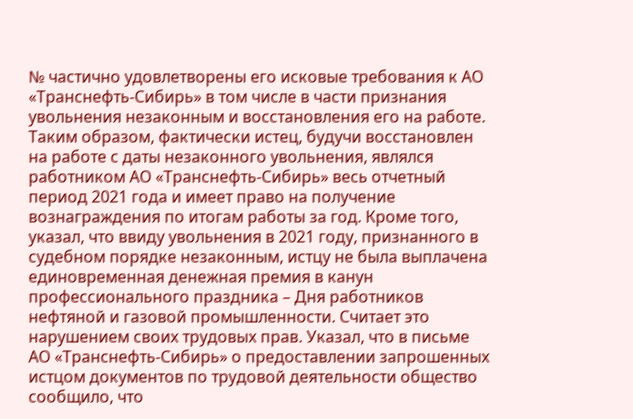№ частично удовлетворены его исковые требования к АО «Транснефть-Сибирь» в том числе в части признания увольнения незаконным и восстановления его на работе. Таким образом, фактически истец, будучи восстановлен на работе с даты незаконного увольнения, являлся работником АО «Транснефть-Сибирь» весь отчетный период 2021 года и имеет право на получение вознаграждения по итогам работы за год. Кроме того, указал, что ввиду увольнения в 2021 году, признанного в судебном порядке незаконным, истцу не была выплачена единовременная денежная премия в канун профессионального праздника – Дня работников нефтяной и газовой промышленности. Считает это нарушением своих трудовых прав. Указал, что в письме АО «Транснефть-Сибирь» о предоставлении запрошенных истцом документов по трудовой деятельности общество сообщило, что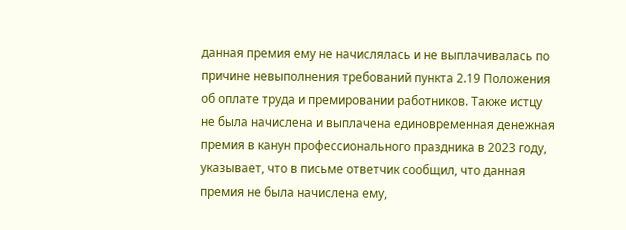данная премия ему не начислялась и не выплачивалась по причине невыполнения требований пункта 2.19 Положения об оплате труда и премировании работников. Также истцу не была начислена и выплачена единовременная денежная премия в канун профессионального праздника в 2023 году, указывает, что в письме ответчик сообщил, что данная премия не была начислена ему,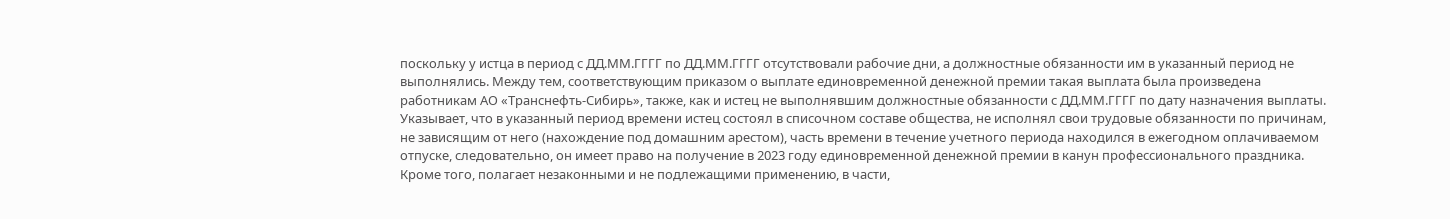поскольку у истца в период с ДД.ММ.ГГГГ по ДД.ММ.ГГГГ отсутствовали рабочие дни, а должностные обязанности им в указанный период не выполнялись. Между тем, соответствующим приказом о выплате единовременной денежной премии такая выплата была произведена работникам АО «Транснефть-Сибирь», также, как и истец не выполнявшим должностные обязанности с ДД.ММ.ГГГГ по дату назначения выплаты. Указывает, что в указанный период времени истец состоял в списочном составе общества, не исполнял свои трудовые обязанности по причинам, не зависящим от него (нахождение под домашним арестом), часть времени в течение учетного периода находился в ежегодном оплачиваемом отпуске, следовательно, он имеет право на получение в 2023 году единовременной денежной премии в канун профессионального праздника. Кроме того, полагает незаконными и не подлежащими применению, в части,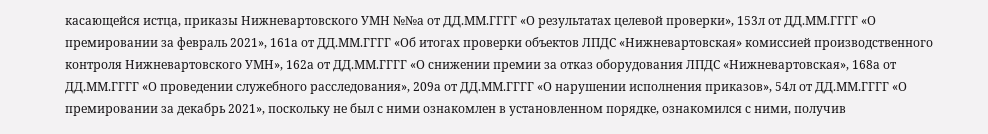касающейся истца, приказы Нижневартовского УМН №№а от ДД.ММ.ГГГГ «О результатах целевой проверки», 153л от ДД.ММ.ГГГГ «О премировании за февраль 2021», 161а от ДД.ММ.ГГГГ «Об итогах проверки объектов ЛПДС «Нижневартовская» комиссией производственного контроля Нижневартовского УМН», 162а от ДД.ММ.ГГГГ «О снижении премии за отказ оборудования ЛПДС «Нижневартовская», 168а от ДД.ММ.ГГГГ «О проведении служебного расследования», 209а от ДД.ММ.ГГГГ «О нарушении исполнения приказов», 54л от ДД.ММ.ГГГГ «О премировании за декабрь 2021», поскольку не был с ними ознакомлен в установленном порядке, ознакомился с ними, получив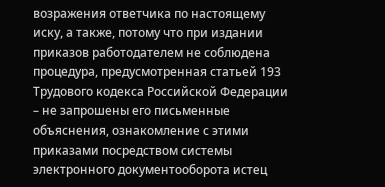возражения ответчика по настоящему иску, а также, потому что при издании приказов работодателем не соблюдена процедура, предусмотренная статьей 193 Трудового кодекса Российской Федерации – не запрошены его письменные объяснения, ознакомление с этими приказами посредством системы электронного документооборота истец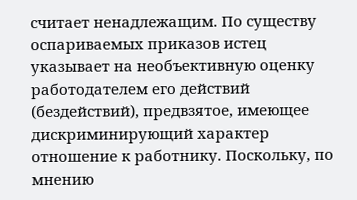считает ненадлежащим. По существу оспариваемых приказов истец указывает на необъективную оценку работодателем его действий (бездействий), предвзятое, имеющее дискриминирующий характер отношение к работнику. Поскольку, по мнению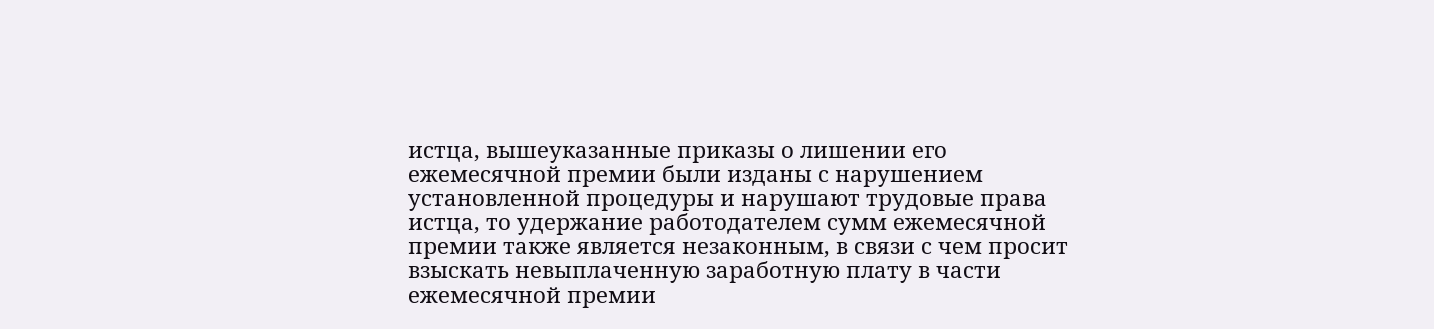истца, вышеуказанные приказы о лишении его ежемесячной премии были изданы с нарушением установленной процедуры и нарушают трудовые права истца, то удержание работодателем сумм ежемесячной премии также является незаконным, в связи с чем просит взыскать невыплаченную заработную плату в части ежемесячной премии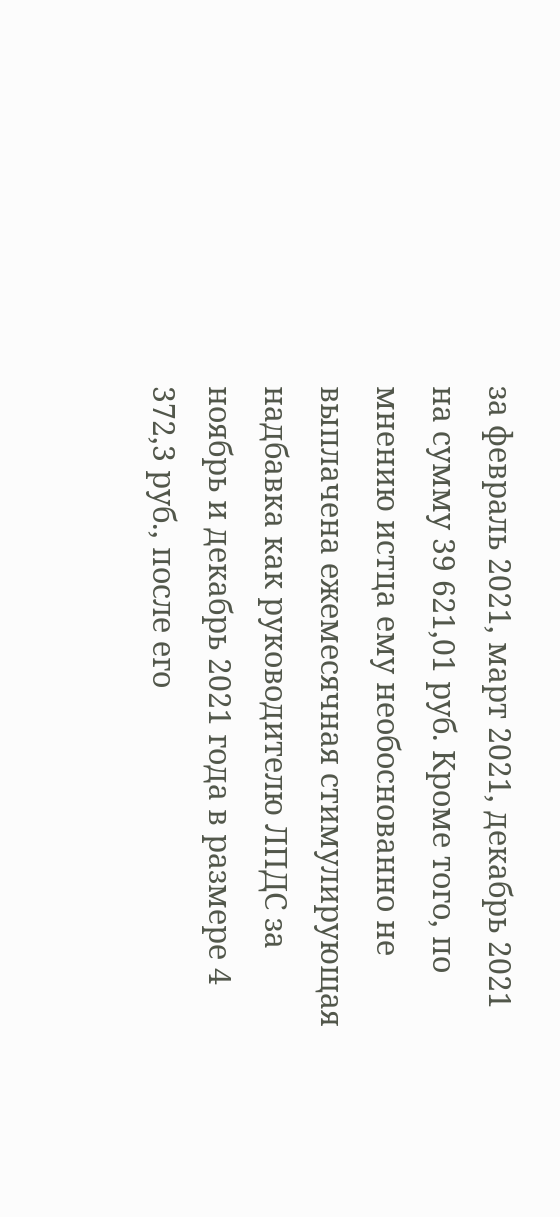за февраль 2021, март 2021, декабрь 2021 на сумму 39 621,01 руб. Кроме того, по мнению истца ему необоснованно не выплачена ежемесячная стимулирующая надбавка как руководителю ЛПДС за ноябрь и декабрь 2021 года в размере 4 372,3 руб., после его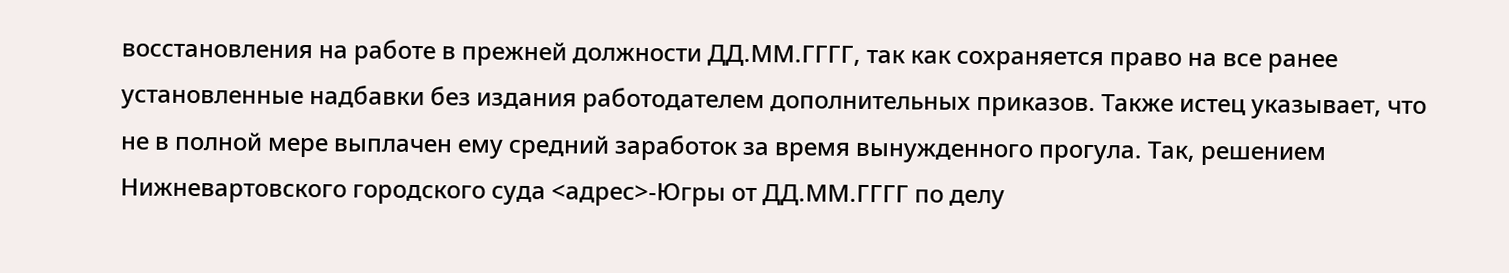восстановления на работе в прежней должности ДД.ММ.ГГГГ, так как сохраняется право на все ранее установленные надбавки без издания работодателем дополнительных приказов. Также истец указывает, что не в полной мере выплачен ему средний заработок за время вынужденного прогула. Так, решением Нижневартовского городского суда <адрес>-Югры от ДД.ММ.ГГГГ по делу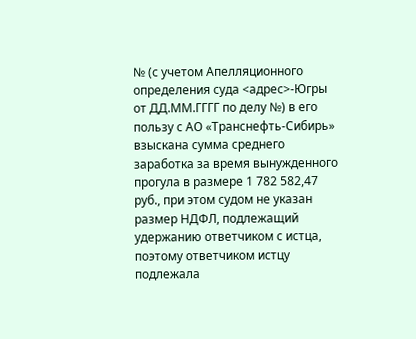№ (с учетом Апелляционного определения суда <адрес>-Югры от ДД.ММ.ГГГГ по делу №) в его пользу с АО «Транснефть-Сибирь» взыскана сумма среднего заработка за время вынужденного прогула в размере 1 782 582,47 руб., при этом судом не указан размер НДФЛ, подлежащий удержанию ответчиком с истца, поэтому ответчиком истцу подлежала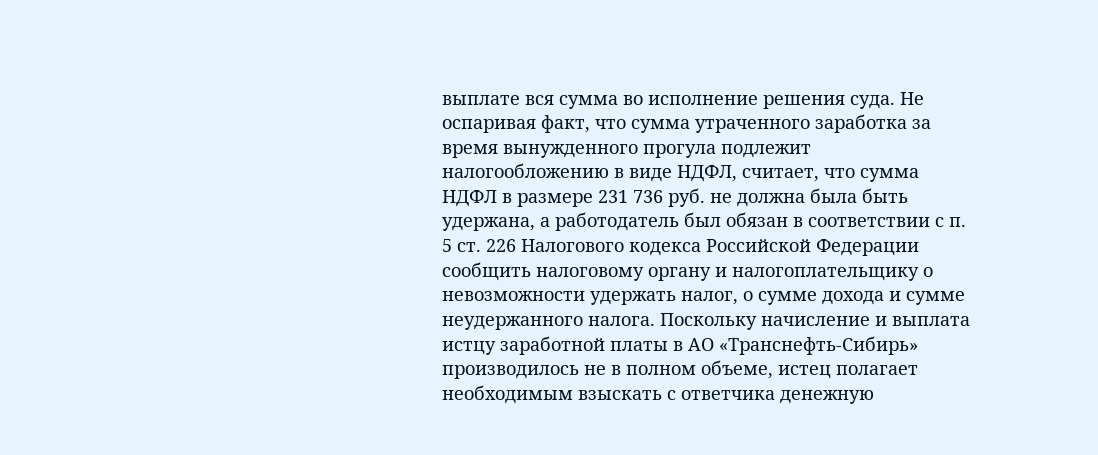выплате вся сумма во исполнение решения суда. Не оспаривая факт, что сумма утраченного заработка за время вынужденного прогула подлежит налогообложению в виде НДФЛ, считает, что сумма НДФЛ в размере 231 736 руб. не должна была быть удержана, а работодатель был обязан в соответствии с п. 5 ст. 226 Налогового кодекса Российской Федерации сообщить налоговому органу и налогоплательщику о невозможности удержать налог, о сумме дохода и сумме неудержанного налога. Поскольку начисление и выплата истцу заработной платы в АО «Транснефть-Сибирь» производилось не в полном объеме, истец полагает необходимым взыскать с ответчика денежную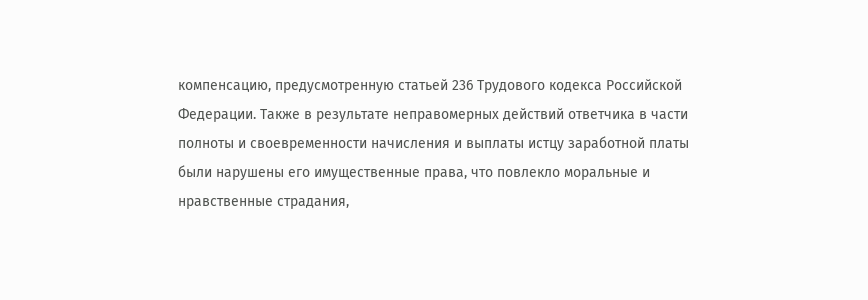компенсацию, предусмотренную статьей 236 Трудового кодекса Российской Федерации. Также в результате неправомерных действий ответчика в части полноты и своевременности начисления и выплаты истцу заработной платы были нарушены его имущественные права, что повлекло моральные и нравственные страдания,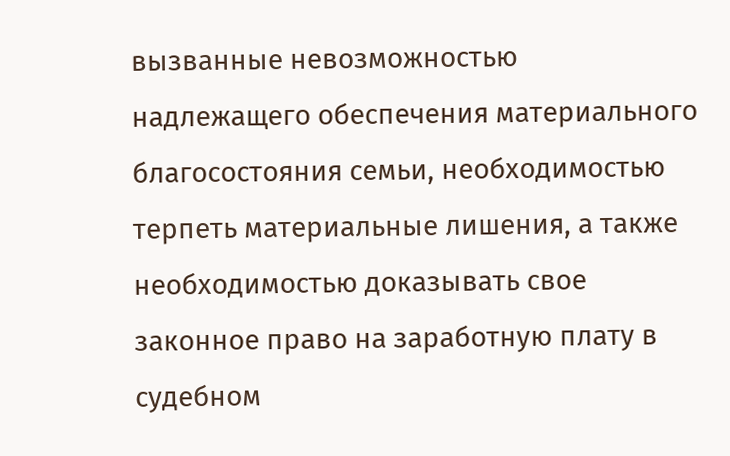вызванные невозможностью надлежащего обеспечения материального благосостояния семьи, необходимостью терпеть материальные лишения, а также необходимостью доказывать свое законное право на заработную плату в судебном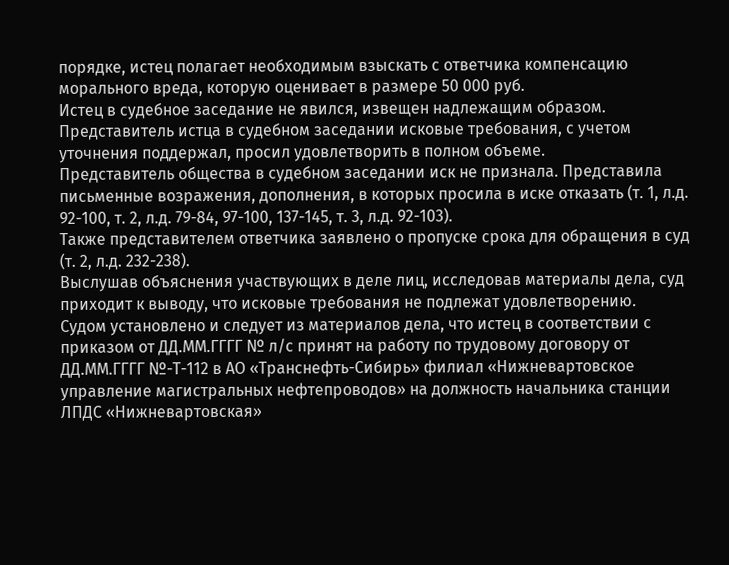порядке, истец полагает необходимым взыскать с ответчика компенсацию морального вреда, которую оценивает в размере 50 000 руб.
Истец в судебное заседание не явился, извещен надлежащим образом.
Представитель истца в судебном заседании исковые требования, с учетом уточнения поддержал, просил удовлетворить в полном объеме.
Представитель общества в судебном заседании иск не признала. Представила письменные возражения, дополнения, в которых просила в иске отказать (т. 1, л.д. 92-100, т. 2, л.д. 79-84, 97-100, 137-145, т. 3, л.д. 92-103).
Также представителем ответчика заявлено о пропуске срока для обращения в суд (т. 2, л.д. 232-238).
Выслушав объяснения участвующих в деле лиц, исследовав материалы дела, суд приходит к выводу, что исковые требования не подлежат удовлетворению.
Судом установлено и следует из материалов дела, что истец в соответствии с приказом от ДД.ММ.ГГГГ № л/с принят на работу по трудовому договору от ДД.ММ.ГГГГ №-Т-112 в АО «Транснефть-Сибирь» филиал «Нижневартовское управление магистральных нефтепроводов» на должность начальника станции ЛПДС «Нижневартовская»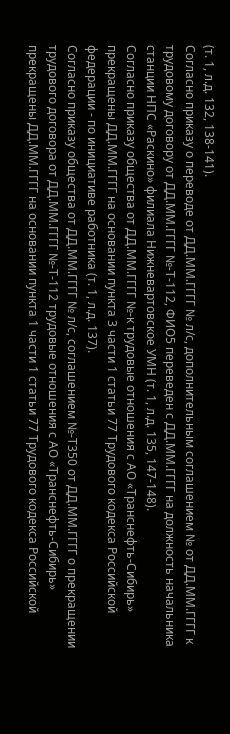(т. 1, л.д. 132, 138-141).
Согласно приказу о переводе от ДД.ММ.ГГГГ № л/с, дополнительным соглашением № от ДД.ММ.ГГГГ к трудовому договору от ДД.ММ.ГГГГ №-Т-112, ФИО5 переведен с ДД.ММ.ГГГГ на должность начальника станции НПС «Раскино» филиала Нижневартовское УМН (т. 1, л.д. 135, 147-148).
Согласно приказу общества от ДД.ММ.ГГГГ №-к трудовые отношения с АО «Транснефть-Сибирь» прекращены ДД.ММ.ГГГГ на основании пункта 3 части 1 статьи 77 Трудового кодекса Российской федерации - по инициативе работника (т. 1, л.д. 137).
Согласно приказу общества от ДД.ММ.ГГГГ № л/с, соглашением №-Т350 от ДД.ММ.ГГГГ о прекращении трудового договора от ДД.ММ.ГГГГ №-Т-112 трудовые отношения с АО «Транснефть-Сибирь» прекращены ДД.ММ.ГГГГ на основании пункта 1 части 1 статьи 77 Трудового кодекса Российской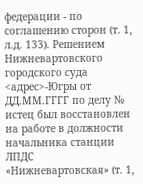федерации - по соглашению сторон (т. 1, л.д. 133). Решением Нижневартовского городского суда <адрес>-Югры от ДД.ММ.ГГГГ по делу № истец был восстановлен на работе в должности начальника станции ЛПДС «Нижневартовская» (т. 1,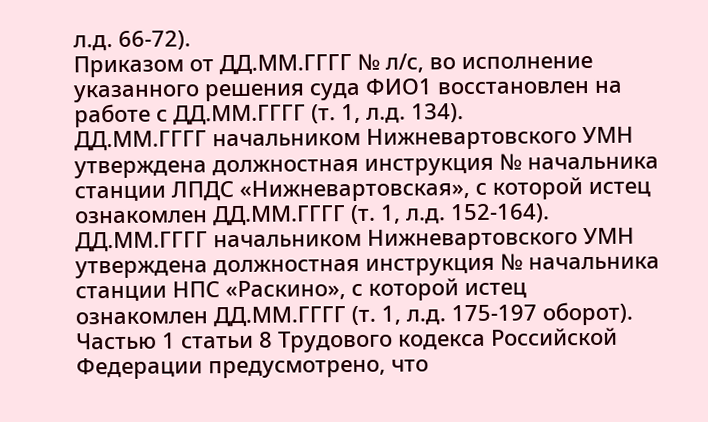л.д. 66-72).
Приказом от ДД.ММ.ГГГГ № л/с, во исполнение указанного решения суда ФИО1 восстановлен на работе с ДД.ММ.ГГГГ (т. 1, л.д. 134).
ДД.ММ.ГГГГ начальником Нижневартовского УМН утверждена должностная инструкция № начальника станции ЛПДС «Нижневартовская», с которой истец ознакомлен ДД.ММ.ГГГГ (т. 1, л.д. 152-164).
ДД.ММ.ГГГГ начальником Нижневартовского УМН утверждена должностная инструкция № начальника станции НПС «Раскино», с которой истец ознакомлен ДД.ММ.ГГГГ (т. 1, л.д. 175-197 оборот).
Частью 1 статьи 8 Трудового кодекса Российской Федерации предусмотрено, что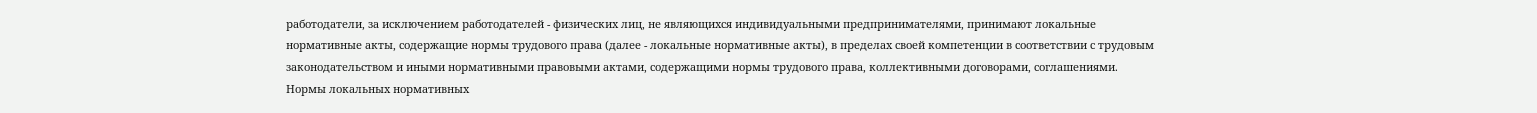работодатели, за исключением работодателей - физических лиц, не являющихся индивидуальными предпринимателями, принимают локальные нормативные акты, содержащие нормы трудового права (далее - локальные нормативные акты), в пределах своей компетенции в соответствии с трудовым законодательством и иными нормативными правовыми актами, содержащими нормы трудового права, коллективными договорами, соглашениями.
Нормы локальных нормативных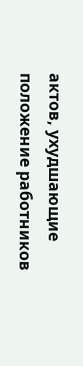актов, ухудшающие положение работников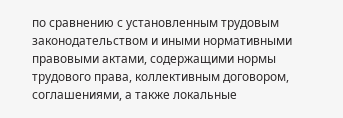по сравнению с установленным трудовым законодательством и иными нормативными правовыми актами, содержащими нормы трудового права, коллективным договором, соглашениями, а также локальные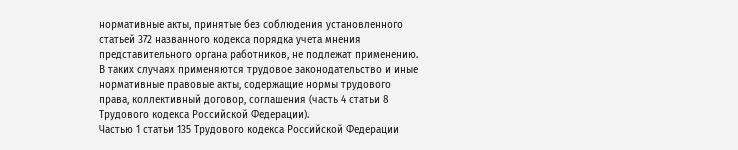нормативные акты, принятые без соблюдения установленного статьей 372 названного кодекса порядка учета мнения представительного органа работников, не подлежат применению. В таких случаях применяются трудовое законодательство и иные нормативные правовые акты, содержащие нормы трудового права, коллективный договор, соглашения (часть 4 статьи 8 Трудового кодекса Российской Федерации).
Частью 1 статьи 135 Трудового кодекса Российской Федерации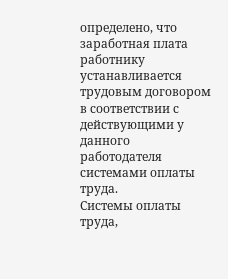определено, что заработная плата работнику устанавливается трудовым договором в соответствии с действующими у данного работодателя системами оплаты труда.
Системы оплаты труда,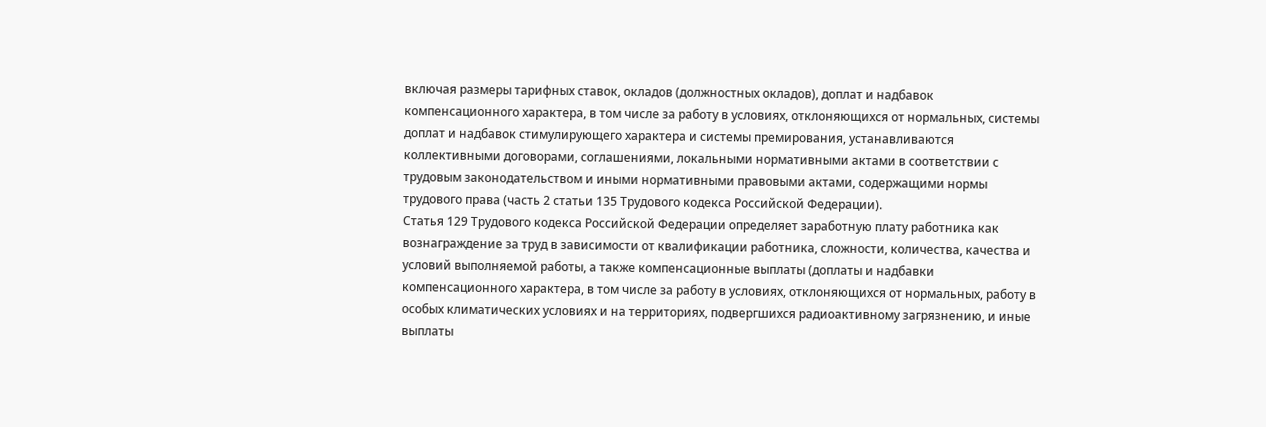включая размеры тарифных ставок, окладов (должностных окладов), доплат и надбавок компенсационного характера, в том числе за работу в условиях, отклоняющихся от нормальных, системы доплат и надбавок стимулирующего характера и системы премирования, устанавливаются коллективными договорами, соглашениями, локальными нормативными актами в соответствии с трудовым законодательством и иными нормативными правовыми актами, содержащими нормы трудового права (часть 2 статьи 135 Трудового кодекса Российской Федерации).
Статья 129 Трудового кодекса Российской Федерации определяет заработную плату работника как вознаграждение за труд в зависимости от квалификации работника, сложности, количества, качества и условий выполняемой работы, а также компенсационные выплаты (доплаты и надбавки компенсационного характера, в том числе за работу в условиях, отклоняющихся от нормальных, работу в особых климатических условиях и на территориях, подвергшихся радиоактивному загрязнению, и иные выплаты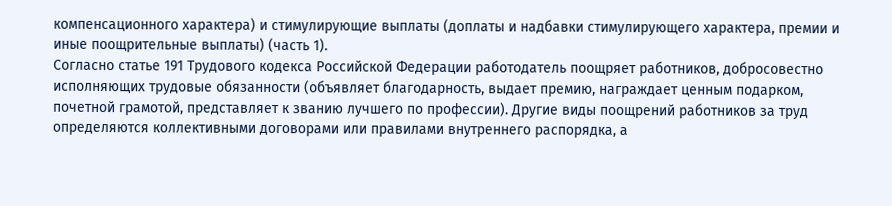компенсационного характера) и стимулирующие выплаты (доплаты и надбавки стимулирующего характера, премии и иные поощрительные выплаты) (часть 1).
Согласно статье 191 Трудового кодекса Российской Федерации работодатель поощряет работников, добросовестно исполняющих трудовые обязанности (объявляет благодарность, выдает премию, награждает ценным подарком, почетной грамотой, представляет к званию лучшего по профессии). Другие виды поощрений работников за труд определяются коллективными договорами или правилами внутреннего распорядка, а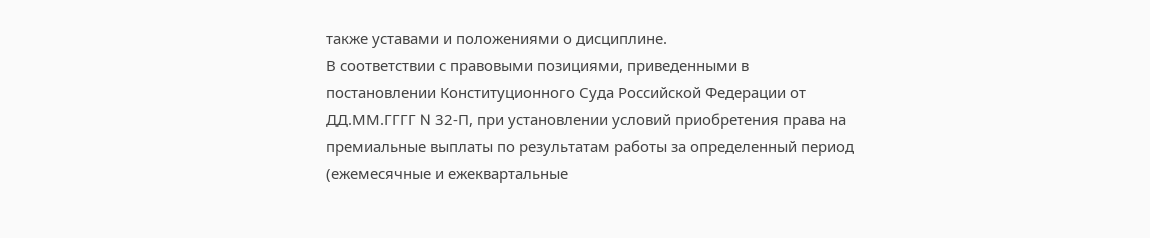также уставами и положениями о дисциплине.
В соответствии с правовыми позициями, приведенными в постановлении Конституционного Суда Российской Федерации от ДД.ММ.ГГГГ N 32-П, при установлении условий приобретения права на премиальные выплаты по результатам работы за определенный период (ежемесячные и ежеквартальные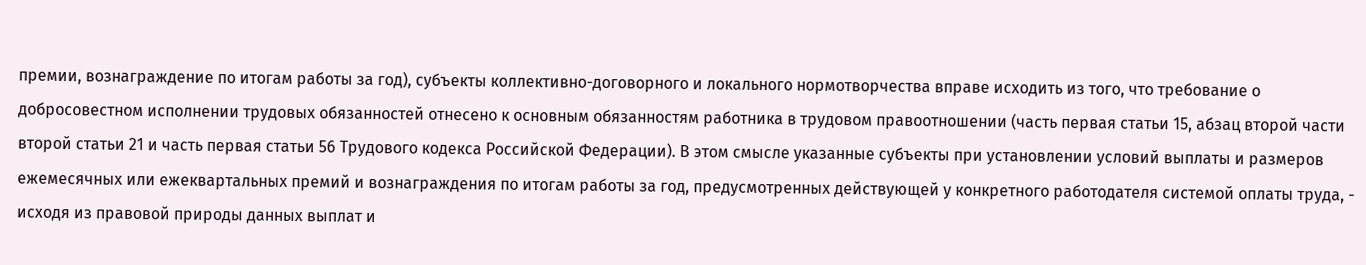премии, вознаграждение по итогам работы за год), субъекты коллективно-договорного и локального нормотворчества вправе исходить из того, что требование о добросовестном исполнении трудовых обязанностей отнесено к основным обязанностям работника в трудовом правоотношении (часть первая статьи 15, абзац второй части второй статьи 21 и часть первая статьи 56 Трудового кодекса Российской Федерации). В этом смысле указанные субъекты при установлении условий выплаты и размеров ежемесячных или ежеквартальных премий и вознаграждения по итогам работы за год, предусмотренных действующей у конкретного работодателя системой оплаты труда, - исходя из правовой природы данных выплат и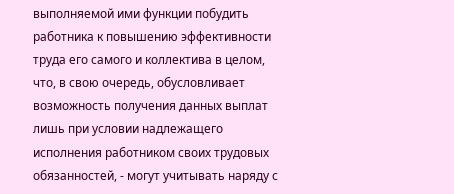выполняемой ими функции побудить работника к повышению эффективности труда его самого и коллектива в целом, что, в свою очередь, обусловливает возможность получения данных выплат лишь при условии надлежащего исполнения работником своих трудовых обязанностей, - могут учитывать наряду с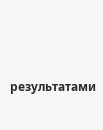результатами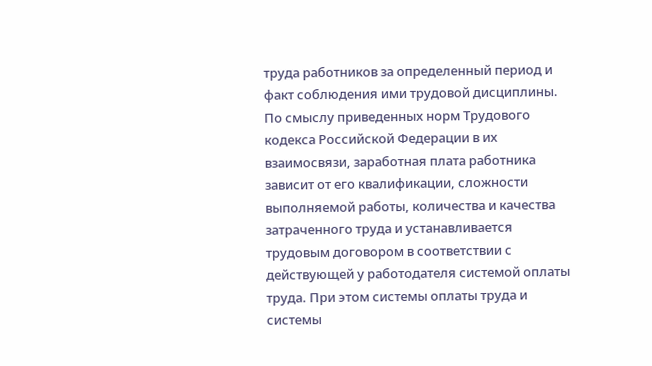труда работников за определенный период и факт соблюдения ими трудовой дисциплины.
По смыслу приведенных норм Трудового кодекса Российской Федерации в их взаимосвязи, заработная плата работника зависит от его квалификации, сложности выполняемой работы, количества и качества затраченного труда и устанавливается трудовым договором в соответствии с действующей у работодателя системой оплаты труда. При этом системы оплаты труда и системы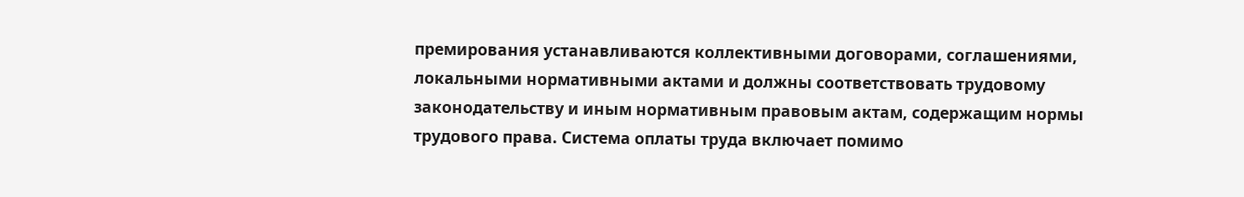премирования устанавливаются коллективными договорами, соглашениями, локальными нормативными актами и должны соответствовать трудовому законодательству и иным нормативным правовым актам, содержащим нормы трудового права. Система оплаты труда включает помимо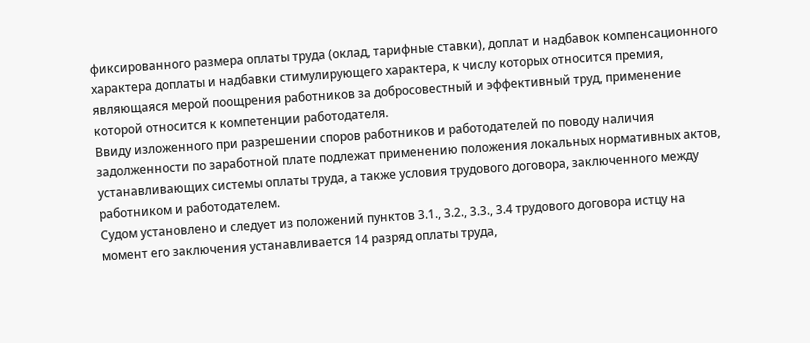фиксированного размера оплаты труда (оклад, тарифные ставки), доплат и надбавок компенсационного характера доплаты и надбавки стимулирующего характера, к числу которых относится премия, являющаяся мерой поощрения работников за добросовестный и эффективный труд, применение которой относится к компетенции работодателя.
Ввиду изложенного при разрешении споров работников и работодателей по поводу наличия задолженности по заработной плате подлежат применению положения локальных нормативных актов, устанавливающих системы оплаты труда, а также условия трудового договора, заключенного между работником и работодателем.
Судом установлено и следует из положений пунктов 3.1., 3.2., 3.3., 3.4 трудового договора истцу на момент его заключения устанавливается 14 разряд оплаты труда,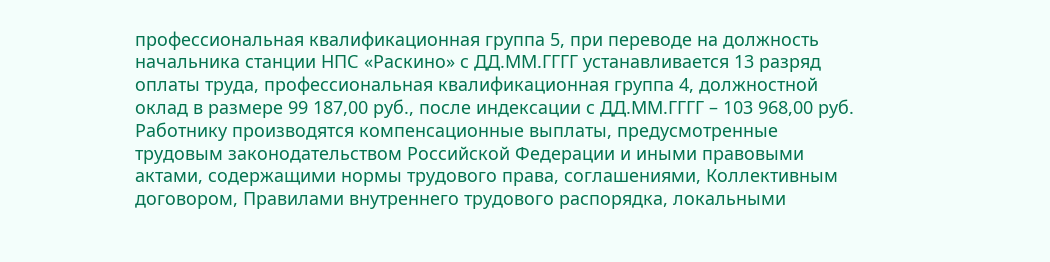профессиональная квалификационная группа 5, при переводе на должность начальника станции НПС «Раскино» с ДД.ММ.ГГГГ устанавливается 13 разряд оплаты труда, профессиональная квалификационная группа 4, должностной оклад в размере 99 187,00 руб., после индексации с ДД.ММ.ГГГГ – 103 968,00 руб.
Работнику производятся компенсационные выплаты, предусмотренные трудовым законодательством Российской Федерации и иными правовыми актами, содержащими нормы трудового права, соглашениями, Коллективным договором, Правилами внутреннего трудового распорядка, локальными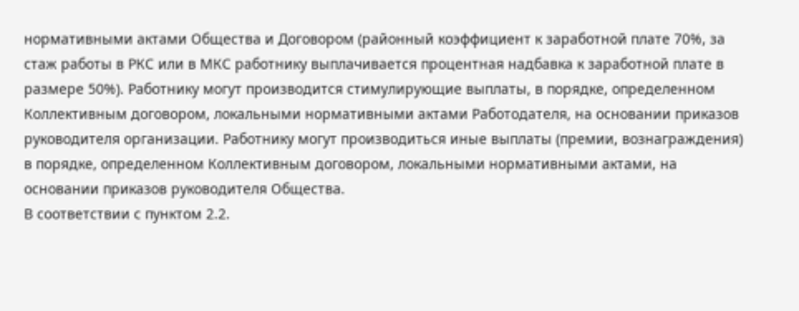нормативными актами Общества и Договором (районный коэффициент к заработной плате 70%, за стаж работы в РКС или в МКС работнику выплачивается процентная надбавка к заработной плате в размере 50%). Работнику могут производится стимулирующие выплаты, в порядке, определенном Коллективным договором, локальными нормативными актами Работодателя, на основании приказов руководителя организации. Работнику могут производиться иные выплаты (премии, вознаграждения) в порядке, определенном Коллективным договором, локальными нормативными актами, на основании приказов руководителя Общества.
В соответствии с пунктом 2.2.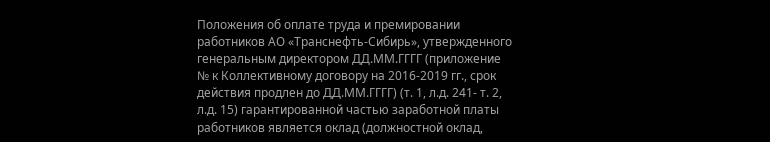Положения об оплате труда и премировании работников АО «Транснефть-Сибирь», утвержденного генеральным директором ДД.ММ.ГГГГ (приложение № к Коллективному договору на 2016-2019 гг., срок действия продлен до ДД.ММ.ГГГГ) (т. 1, л.д. 241- т. 2, л.д. 15) гарантированной частью заработной платы работников является оклад (должностной оклад,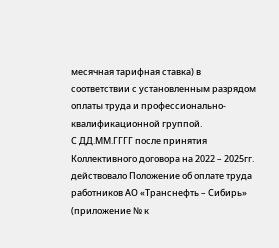месячная тарифная ставка) в соответствии с установленным разрядом оплаты труда и профессионально-квалификационной группой.
С ДД.ММ.ГГГГ после принятия Коллективного договора на 2022 – 2025гг. действовало Положение об оплате труда работников АО «Транснефть – Сибирь» (приложение № к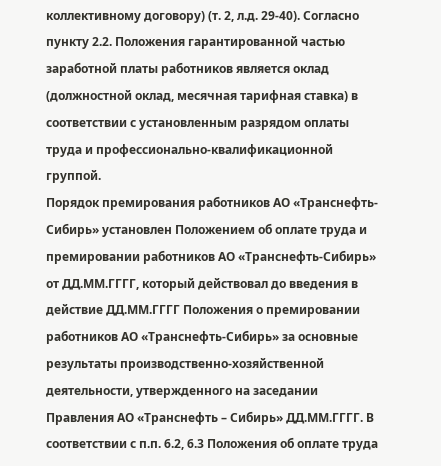коллективному договору) (т. 2, л.д. 29-40). Согласно пункту 2.2. Положения гарантированной частью заработной платы работников является оклад (должностной оклад, месячная тарифная ставка) в соответствии с установленным разрядом оплаты труда и профессионально-квалификационной группой.
Порядок премирования работников АО «Транснефть-Сибирь» установлен Положением об оплате труда и премировании работников АО «Транснефть-Сибирь» от ДД.ММ.ГГГГ, который действовал до введения в действие ДД.ММ.ГГГГ Положения о премировании работников АО «Транснефть-Сибирь» за основные результаты производственно-хозяйственной деятельности, утвержденного на заседании Правления АО «Транснефть – Сибирь» ДД.ММ.ГГГГ. В соответствии с п.п. 6.2, 6.3 Положения об оплате труда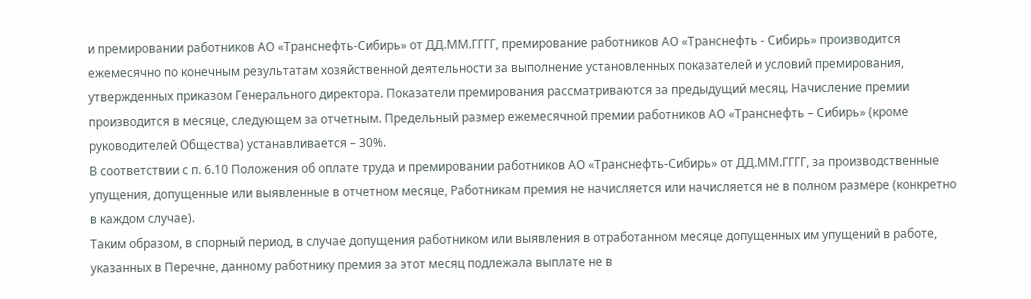и премировании работников АО «Транснефть-Сибирь» от ДД.ММ.ГГГГ, премирование работников АО «Транснефть - Сибирь» производится ежемесячно по конечным результатам хозяйственной деятельности за выполнение установленных показателей и условий премирования, утвержденных приказом Генерального директора. Показатели премирования рассматриваются за предыдущий месяц. Начисление премии производится в месяце, следующем за отчетным. Предельный размер ежемесячной премии работников АО «Транснефть – Сибирь» (кроме руководителей Общества) устанавливается – 30%.
В соответствии с п. 6.10 Положения об оплате труда и премировании работников АО «Транснефть-Сибирь» от ДД.ММ.ГГГГ, за производственные упущения, допущенные или выявленные в отчетном месяце, Работникам премия не начисляется или начисляется не в полном размере (конкретно в каждом случае).
Таким образом, в спорный период, в случае допущения работником или выявления в отработанном месяце допущенных им упущений в работе, указанных в Перечне, данному работнику премия за этот месяц подлежала выплате не в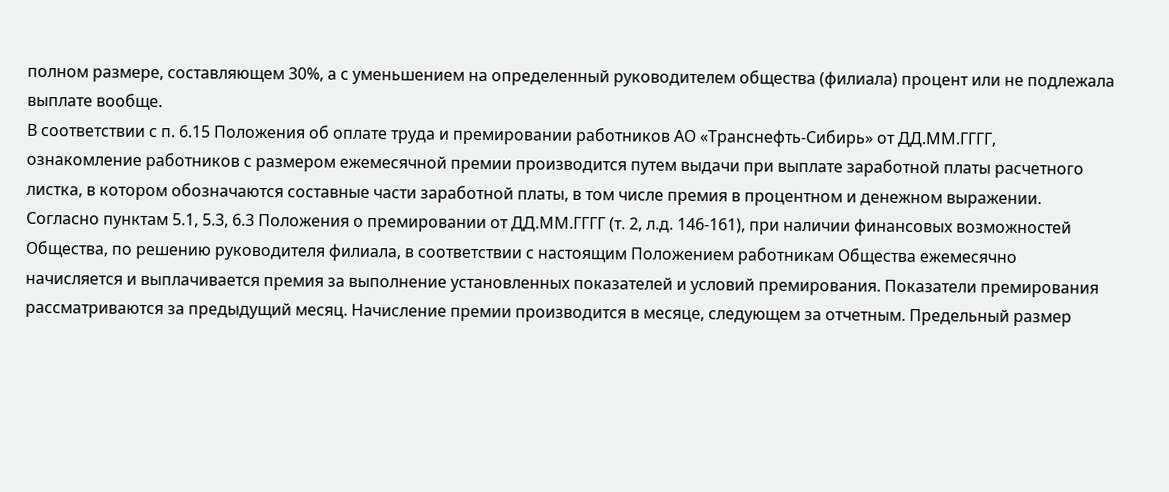полном размере, составляющем 30%, а с уменьшением на определенный руководителем общества (филиала) процент или не подлежала выплате вообще.
В соответствии с п. 6.15 Положения об оплате труда и премировании работников АО «Транснефть-Сибирь» от ДД.ММ.ГГГГ, ознакомление работников с размером ежемесячной премии производится путем выдачи при выплате заработной платы расчетного листка, в котором обозначаются составные части заработной платы, в том числе премия в процентном и денежном выражении.
Согласно пунктам 5.1, 5.3, 6.3 Положения о премировании от ДД.ММ.ГГГГ (т. 2, л.д. 146-161), при наличии финансовых возможностей Общества, по решению руководителя филиала, в соответствии с настоящим Положением работникам Общества ежемесячно начисляется и выплачивается премия за выполнение установленных показателей и условий премирования. Показатели премирования рассматриваются за предыдущий месяц. Начисление премии производится в месяце, следующем за отчетным. Предельный размер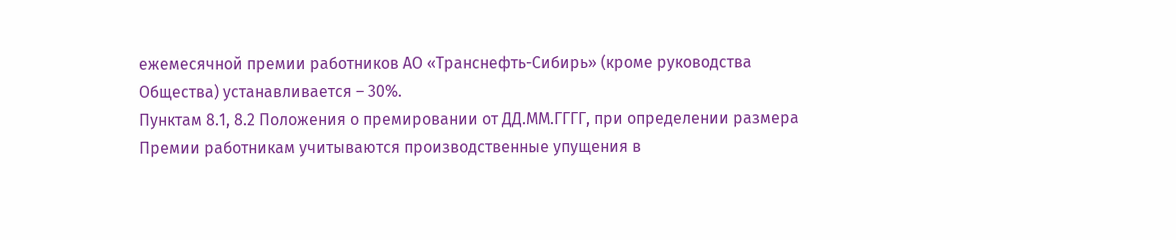ежемесячной премии работников АО «Транснефть-Сибирь» (кроме руководства Общества) устанавливается – 30%.
Пунктам 8.1, 8.2 Положения о премировании от ДД.ММ.ГГГГ, при определении размера Премии работникам учитываются производственные упущения в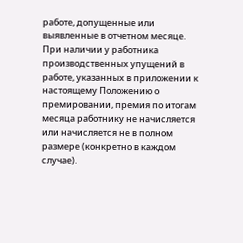работе, допущенные или выявленные в отчетном месяце. При наличии у работника производственных упущений в работе, указанных в приложении к настоящему Положению о премировании, премия по итогам месяца работнику не начисляется или начисляется не в полном размере (конкретно в каждом случае).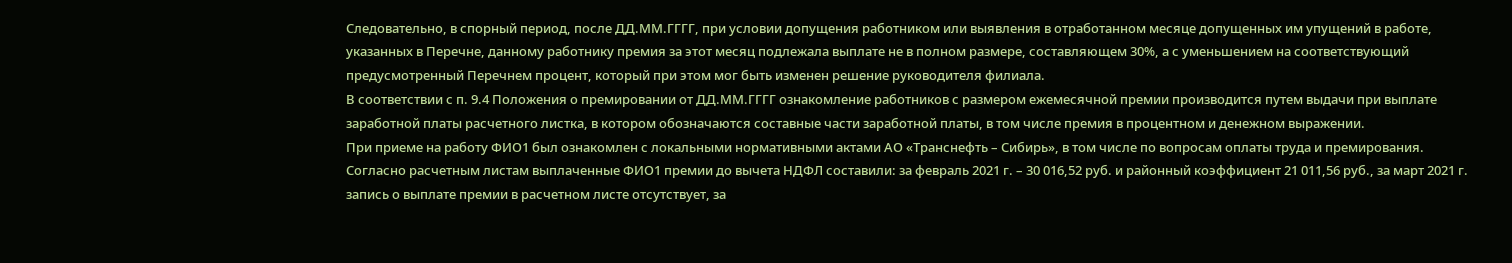Следовательно, в спорный период, после ДД.ММ.ГГГГ, при условии допущения работником или выявления в отработанном месяце допущенных им упущений в работе, указанных в Перечне, данному работнику премия за этот месяц подлежала выплате не в полном размере, составляющем 30%, а с уменьшением на соответствующий предусмотренный Перечнем процент, который при этом мог быть изменен решение руководителя филиала.
В соответствии с п. 9.4 Положения о премировании от ДД.ММ.ГГГГ ознакомление работников с размером ежемесячной премии производится путем выдачи при выплате заработной платы расчетного листка, в котором обозначаются составные части заработной платы, в том числе премия в процентном и денежном выражении.
При приеме на работу ФИО1 был ознакомлен с локальными нормативными актами АО «Транснефть – Сибирь», в том числе по вопросам оплаты труда и премирования.
Согласно расчетным листам выплаченные ФИО1 премии до вычета НДФЛ составили: за февраль 2021 г. – 30 016,52 руб. и районный коэффициент 21 011,56 руб., за март 2021 г. запись о выплате премии в расчетном листе отсутствует, за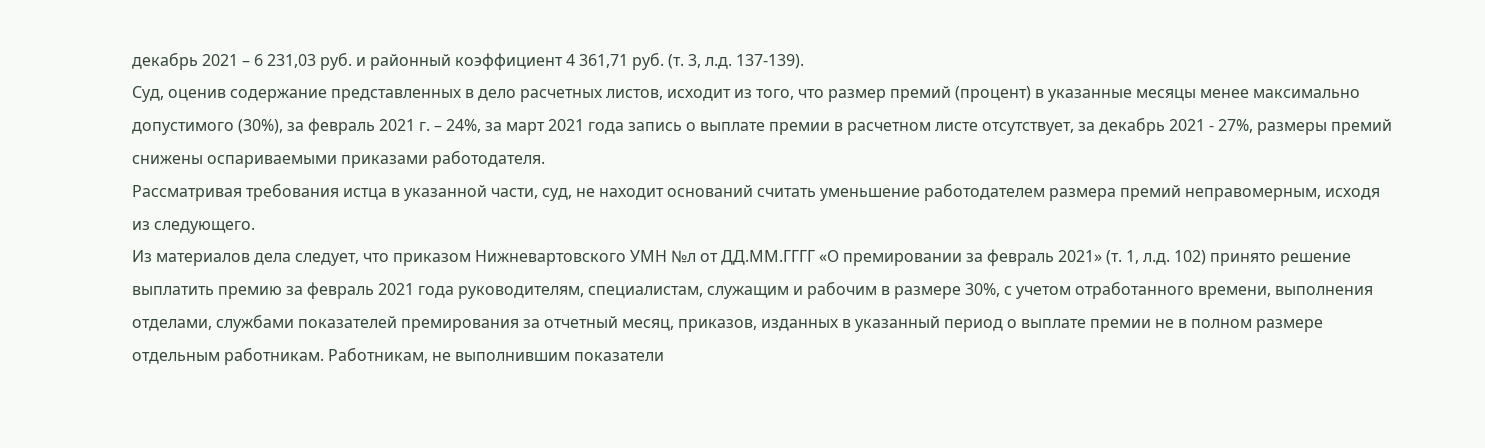декабрь 2021 – 6 231,03 руб. и районный коэффициент 4 361,71 руб. (т. 3, л.д. 137-139).
Суд, оценив содержание представленных в дело расчетных листов, исходит из того, что размер премий (процент) в указанные месяцы менее максимально допустимого (30%), за февраль 2021 г. – 24%, за март 2021 года запись о выплате премии в расчетном листе отсутствует, за декабрь 2021 - 27%, размеры премий снижены оспариваемыми приказами работодателя.
Рассматривая требования истца в указанной части, суд, не находит оснований считать уменьшение работодателем размера премий неправомерным, исходя из следующего.
Из материалов дела следует, что приказом Нижневартовского УМН №л от ДД.ММ.ГГГГ «О премировании за февраль 2021» (т. 1, л.д. 102) принято решение выплатить премию за февраль 2021 года руководителям, специалистам, служащим и рабочим в размере 30%, с учетом отработанного времени, выполнения отделами, службами показателей премирования за отчетный месяц, приказов, изданных в указанный период о выплате премии не в полном размере отдельным работникам. Работникам, не выполнившим показатели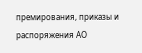премирования, приказы и распоряжения АО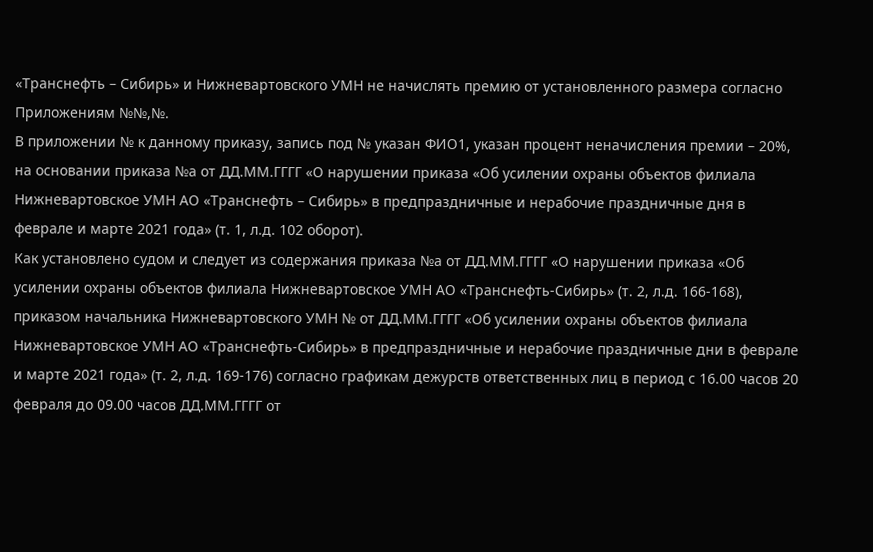«Транснефть – Сибирь» и Нижневартовского УМН не начислять премию от установленного размера согласно Приложениям №№,№.
В приложении № к данному приказу, запись под № указан ФИО1, указан процент неначисления премии – 20%, на основании приказа №а от ДД.ММ.ГГГГ «О нарушении приказа «Об усилении охраны объектов филиала Нижневартовское УМН АО «Транснефть – Сибирь» в предпраздничные и нерабочие праздничные дня в феврале и марте 2021 года» (т. 1, л.д. 102 оборот).
Как установлено судом и следует из содержания приказа №а от ДД.ММ.ГГГГ «О нарушении приказа «Об усилении охраны объектов филиала Нижневартовское УМН АО «Транснефть-Сибирь» (т. 2, л.д. 166-168), приказом начальника Нижневартовского УМН № от ДД.ММ.ГГГГ «Об усилении охраны объектов филиала Нижневартовское УМН АО «Транснефть-Сибирь» в предпраздничные и нерабочие праздничные дни в феврале и марте 2021 года» (т. 2, л.д. 169-176) согласно графикам дежурств ответственных лиц в период с 16.00 часов 20 февраля до 09.00 часов ДД.ММ.ГГГГ от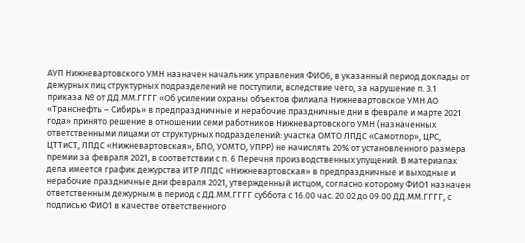АУП Нижневартовского УМН назначен начальник управления ФИО6, в указанный период доклады от дежурных лиц структурных подразделений не поступили, вследствие чего, за нарушение п. 3.1 приказа № от ДД.ММ.ГГГГ «Об усилении охраны объектов филиала Нижневартовское УМН АО «Транснефть – Сибирь» в предпраздничные и нерабочие праздничные дни в феврале и марте 2021 года» принято решение в отношении семи работников Нижневартовского УМН (назначенных ответственными лицами от структурных подразделений: участка ОМТО ЛПДС «Самотлор», ЦРС, ЦТТиСТ, ЛПДС «Нижневартовская», БПО, УОМТО, УПРР) не начислять 20% от установленного размера премии за февраля 2021, в соответствии с п. 6 Перечня производственных упущений. В материалах дела имеется график дежурства ИТР ЛПДС «Нижневартовская» в предпраздничные и выходные и нерабочие праздничные дни февраля 2021, утвержденный истцом, согласно которому ФИО1 назначен ответственным дежурным в период с ДД.ММ.ГГГГ суббота с 16.00 час. 20.02 до 09.00 ДД.ММ.ГГГГ, с подписью ФИО1 в качестве ответственного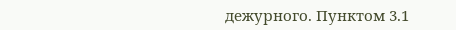дежурного. Пунктом 3.1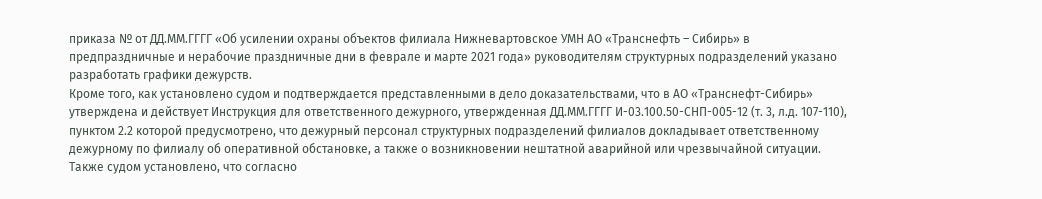приказа № от ДД.ММ.ГГГГ «Об усилении охраны объектов филиала Нижневартовское УМН АО «Транснефть – Сибирь» в предпраздничные и нерабочие праздничные дни в феврале и марте 2021 года» руководителям структурных подразделений указано разработать графики дежурств.
Кроме того, как установлено судом и подтверждается представленными в дело доказательствами, что в АО «Транснефт-Сибирь» утверждена и действует Инструкция для ответственного дежурного, утвержденная ДД.ММ.ГГГГ И-03.100.50-СНП-005-12 (т. 3, л.д. 107-110), пунктом 2.2 которой предусмотрено, что дежурный персонал структурных подразделений филиалов докладывает ответственному дежурному по филиалу об оперативной обстановке, а также о возникновении нештатной аварийной или чрезвычайной ситуации. Также судом установлено, что согласно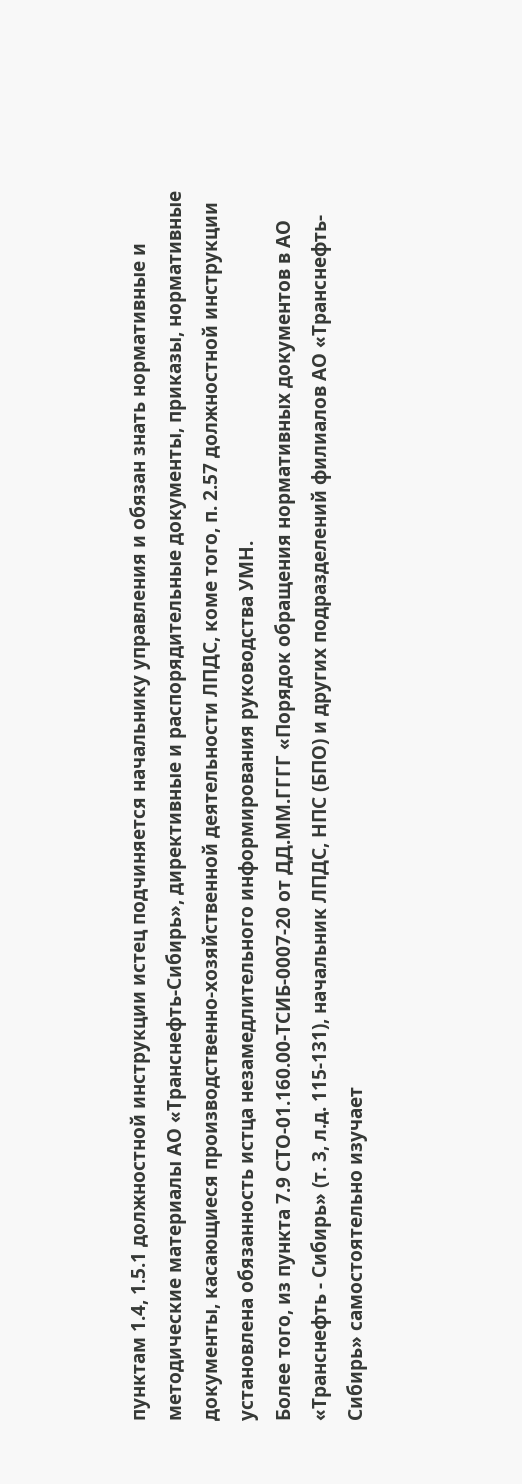пунктам 1.4, 1.5.1 должностной инструкции истец подчиняется начальнику управления и обязан знать нормативные и методические материалы АО «Транснефть-Сибирь», директивные и распорядительные документы, приказы, нормативные документы, касающиеся производственно-хозяйственной деятельности ЛПДС, коме того, п. 2.57 должностной инструкции установлена обязанность истца незамедлительного информирования руководства УМН.
Более того, из пункта 7.9 СТО-01.160.00-ТСИБ-0007-20 от ДД.ММ.ГГГГ «Порядок обращения нормативных документов в АО «Транснефть - Сибирь» (т. 3, л.д. 115-131), начальник ЛПДС, НПС (БПО) и других подразделений филиалов АО «Транснефть-Сибирь» самостоятельно изучает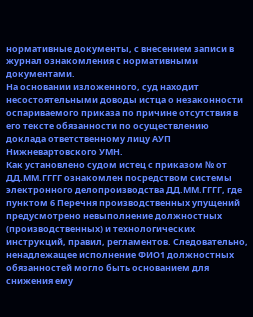нормативные документы, с внесением записи в журнал ознакомления с нормативными документами.
На основании изложенного, суд находит несостоятельными доводы истца о незаконности оспариваемого приказа по причине отсутствия в его тексте обязанности по осуществлению доклада ответственному лицу АУП Нижневартовского УМН.
Как установлено судом истец с приказом № от ДД.ММ.ГГГГ ознакомлен посредством системы электронного делопроизводства ДД.ММ.ГГГГ, где пунктом 6 Перечня производственных упущений предусмотрено невыполнение должностных (производственных) и технологических инструкций, правил, регламентов. Следовательно, ненадлежащее исполнение ФИО1 должностных обязанностей могло быть основанием для снижения ему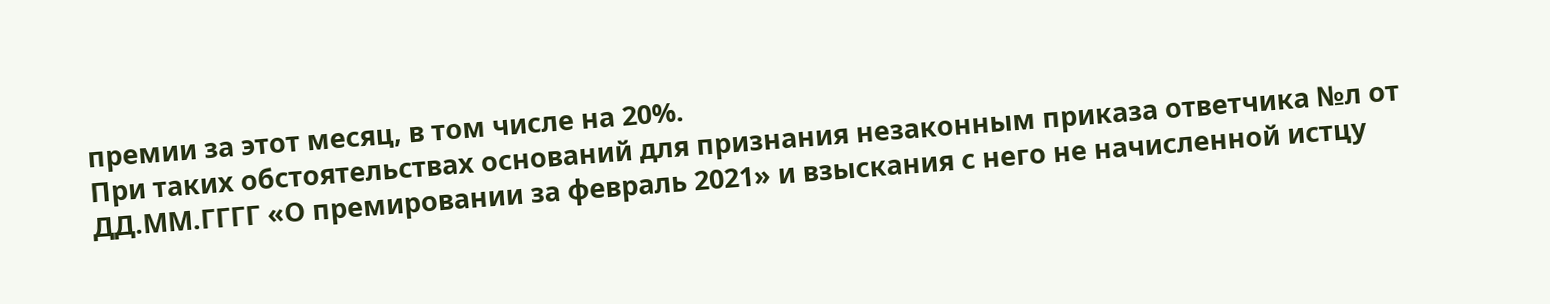премии за этот месяц, в том числе на 20%.
При таких обстоятельствах оснований для признания незаконным приказа ответчика №л от ДД.ММ.ГГГГ «О премировании за февраль 2021» и взыскания с него не начисленной истцу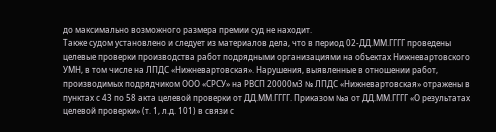до максимально возможного размера премии суд не находит.
Также судом установлено и следует из материалов дела, что в период 02-ДД.ММ.ГГГГ проведены целевые проверки производства работ подрядными организациями на объектах Нижневартовского УМН, в том числе на ЛПДС «Нижневартовская». Нарушения, выявленные в отношении работ, производимых подрядчиком ООО «СРСУ» на РВСП 20000м3 № ЛПДС «Нижневартовская» отражены в пунктах с 43 по 58 акта целевой проверки от ДД.ММ.ГГГГ. Приказом №а от ДД.ММ.ГГГГ «О результатах целевой проверки» (т. 1, л.д. 101) в связи с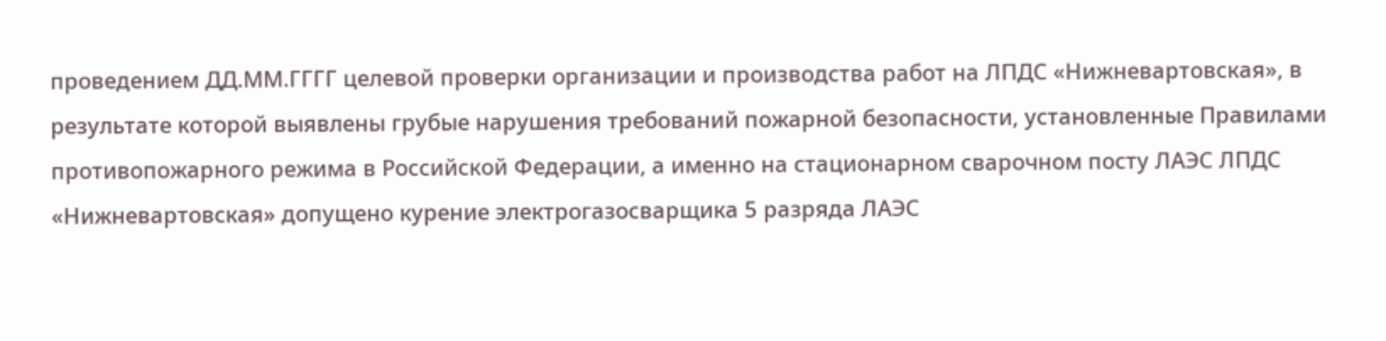проведением ДД.ММ.ГГГГ целевой проверки организации и производства работ на ЛПДС «Нижневартовская», в результате которой выявлены грубые нарушения требований пожарной безопасности, установленные Правилами противопожарного режима в Российской Федерации, а именно на стационарном сварочном посту ЛАЭС ЛПДС «Нижневартовская» допущено курение электрогазосварщика 5 разряда ЛАЭС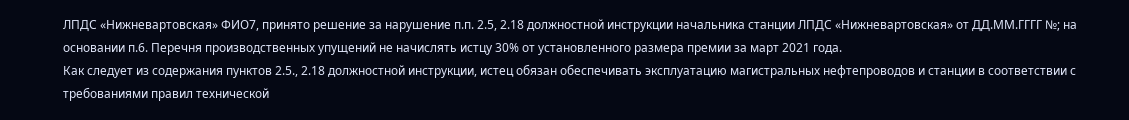ЛПДС «Нижневартовская» ФИО7, принято решение за нарушение п.п. 2.5, 2.18 должностной инструкции начальника станции ЛПДС «Нижневартовская» от ДД.ММ.ГГГГ №; на основании п.6. Перечня производственных упущений не начислять истцу 30% от установленного размера премии за март 2021 года.
Как следует из содержания пунктов 2.5., 2.18 должностной инструкции, истец обязан обеспечивать эксплуатацию магистральных нефтепроводов и станции в соответствии с требованиями правил технической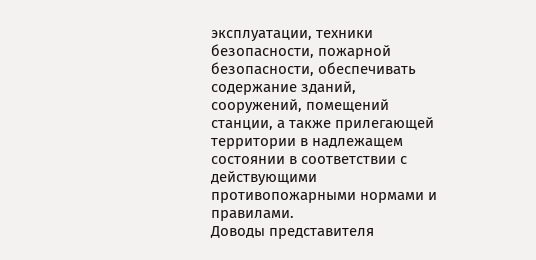эксплуатации, техники безопасности, пожарной безопасности, обеспечивать содержание зданий, сооружений, помещений станции, а также прилегающей территории в надлежащем состоянии в соответствии с действующими противопожарными нормами и правилами.
Доводы представителя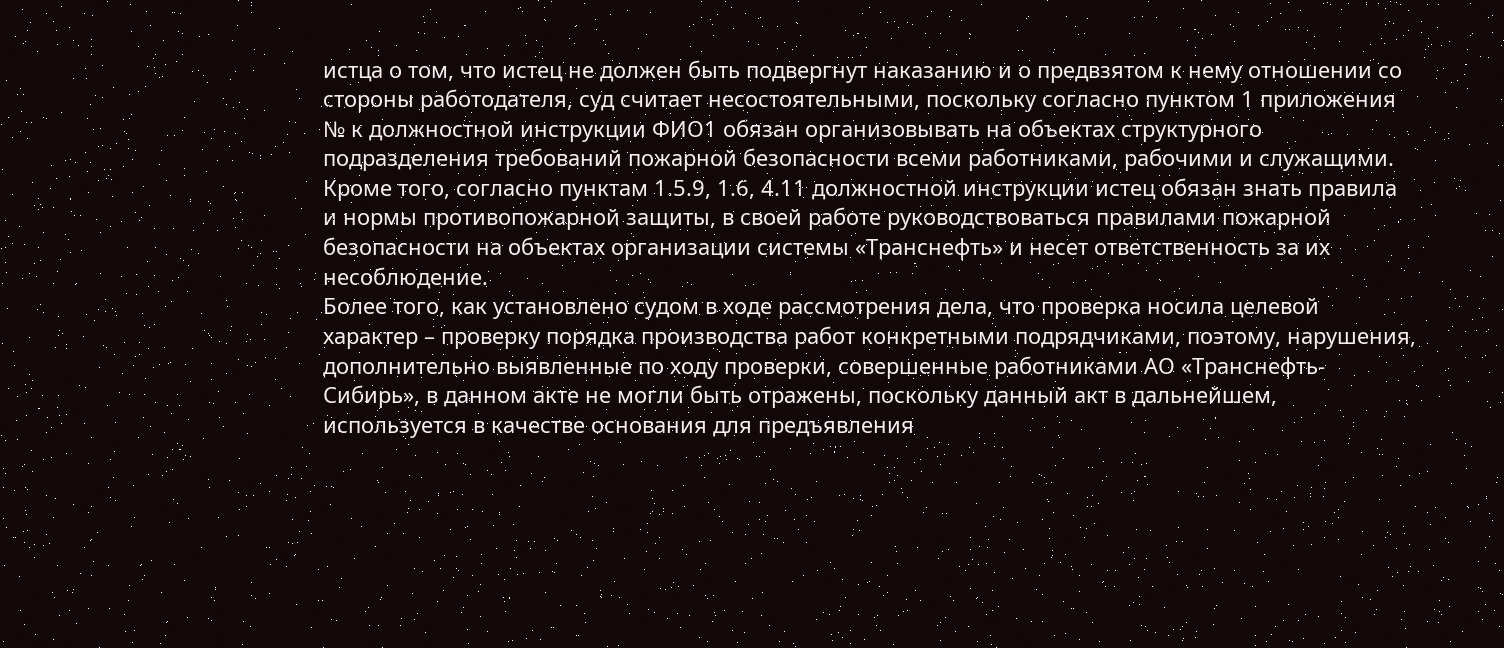истца о том, что истец не должен быть подвергнут наказанию и о предвзятом к нему отношении со стороны работодателя, суд считает несостоятельными, поскольку согласно пунктом 1 приложения № к должностной инструкции ФИО1 обязан организовывать на объектах структурного подразделения требований пожарной безопасности всеми работниками, рабочими и служащими.
Кроме того, согласно пунктам 1.5.9, 1.6, 4.11 должностной инструкции истец обязан знать правила и нормы противопожарной защиты, в своей работе руководствоваться правилами пожарной безопасности на объектах организации системы «Транснефть» и несет ответственность за их несоблюдение.
Более того, как установлено судом в ходе рассмотрения дела, что проверка носила целевой характер – проверку порядка производства работ конкретными подрядчиками, поэтому, нарушения, дополнительно выявленные по ходу проверки, совершенные работниками АО «Транснефть-Сибирь», в данном акте не могли быть отражены, поскольку данный акт в дальнейшем, используется в качестве основания для предъявления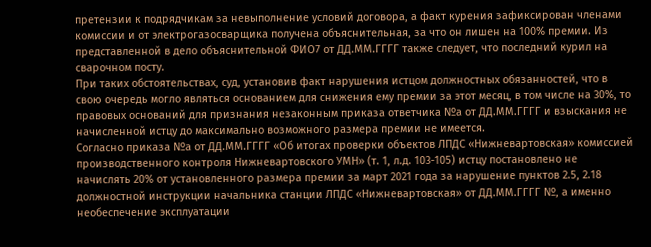претензии к подрядчикам за невыполнение условий договора, а факт курения зафиксирован членами комиссии и от электрогазосварщика получена объяснительная, за что он лишен на 100% премии. Из представленной в дело объяснительной ФИО7 от ДД.ММ.ГГГГ также следует, что последний курил на сварочном посту.
При таких обстоятельствах, суд, установив факт нарушения истцом должностных обязанностей, что в свою очередь могло являться основанием для снижения ему премии за этот месяц, в том числе на 30%, то правовых оснований для признания незаконным приказа ответчика №а от ДД.ММ.ГГГГ и взыскания не начисленной истцу до максимально возможного размера премии не имеется.
Согласно приказа №а от ДД.ММ.ГГГГ «Об итогах проверки объектов ЛПДС «Нижневартовская» комиссией производственного контроля Нижневартовского УМН» (т. 1, л.д. 103-105) истцу постановлено не начислять 20% от установленного размера премии за март 2021 года за нарушение пунктов 2.5, 2.18 должностной инструкции начальника станции ЛПДС «Нижневартовская» от ДД.ММ.ГГГГ №, а именно необеспечение эксплуатации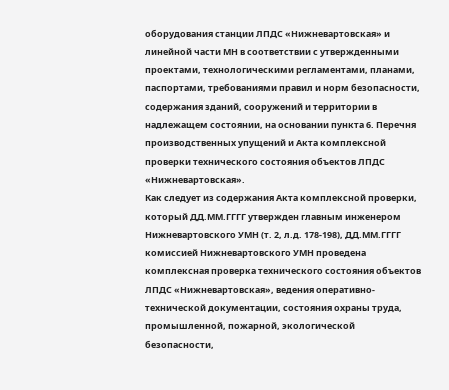оборудования станции ЛПДС «Нижневартовская» и линейной части МН в соответствии с утвержденными проектами, технологическими регламентами, планами, паспортами, требованиями правил и норм безопасности, содержания зданий, сооружений и территории в надлежащем состоянии, на основании пункта 6. Перечня производственных упущений и Акта комплексной проверки технического состояния объектов ЛПДС «Нижневартовская».
Как следует из содержания Акта комплексной проверки, который ДД.ММ.ГГГГ утвержден главным инженером Нижневартовского УМН (т. 2, л.д. 178-198), ДД.ММ.ГГГГ комиссией Нижневартовского УМН проведена комплексная проверка технического состояния объектов ЛПДС «Нижневартовская», ведения оперативно-технической документации, состояния охраны труда, промышленной, пожарной, экологической безопасности,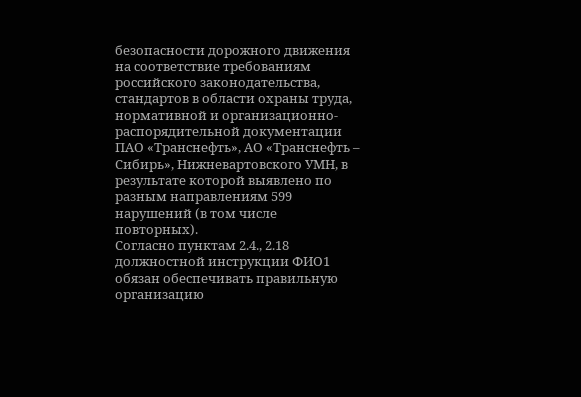безопасности дорожного движения на соответствие требованиям российского законодательства, стандартов в области охраны труда, нормативной и организационно-распорядительной документации ПАО «Транснефть», АО «Транснефть – Сибирь», Нижневартовского УМН, в результате которой выявлено по разным направлениям 599 нарушений (в том числе повторных).
Согласно пунктам 2.4., 2.18 должностной инструкции ФИО1 обязан обеспечивать правильную организацию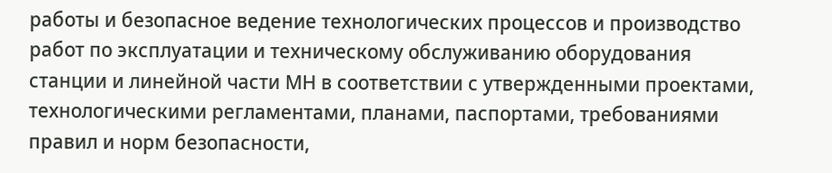работы и безопасное ведение технологических процессов и производство работ по эксплуатации и техническому обслуживанию оборудования станции и линейной части МН в соответствии с утвержденными проектами, технологическими регламентами, планами, паспортами, требованиями правил и норм безопасности,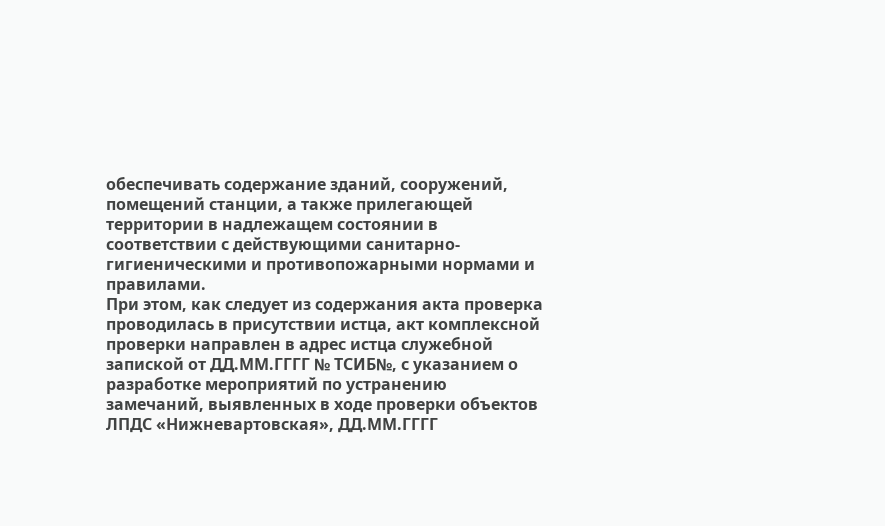обеспечивать содержание зданий, сооружений, помещений станции, а также прилегающей территории в надлежащем состоянии в соответствии с действующими санитарно-гигиеническими и противопожарными нормами и правилами.
При этом, как следует из содержания акта проверка проводилась в присутствии истца, акт комплексной проверки направлен в адрес истца служебной запиской от ДД.ММ.ГГГГ № ТСИБ№, с указанием о разработке мероприятий по устранению замечаний, выявленных в ходе проверки объектов ЛПДС «Нижневартовская», ДД.ММ.ГГГГ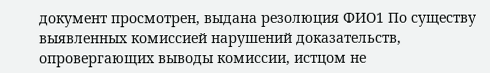документ просмотрен, выдана резолюция ФИО1 По существу выявленных комиссией нарушений доказательств, опровергающих выводы комиссии, истцом не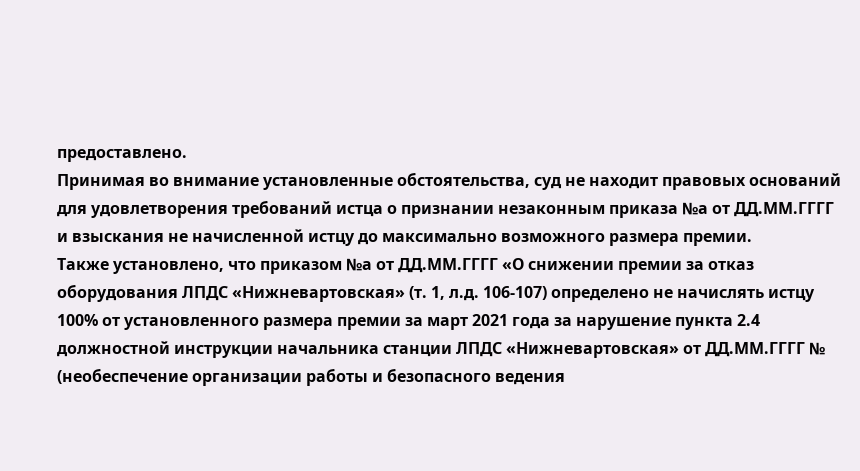предоставлено.
Принимая во внимание установленные обстоятельства, суд не находит правовых оснований для удовлетворения требований истца о признании незаконным приказа №а от ДД.ММ.ГГГГ и взыскания не начисленной истцу до максимально возможного размера премии.
Также установлено, что приказом №а от ДД.ММ.ГГГГ «О снижении премии за отказ оборудования ЛПДС «Нижневартовская» (т. 1, л.д. 106-107) определено не начислять истцу 100% от установленного размера премии за март 2021 года за нарушение пункта 2.4 должностной инструкции начальника станции ЛПДС «Нижневартовская» от ДД.ММ.ГГГГ № (необеспечение организации работы и безопасного ведения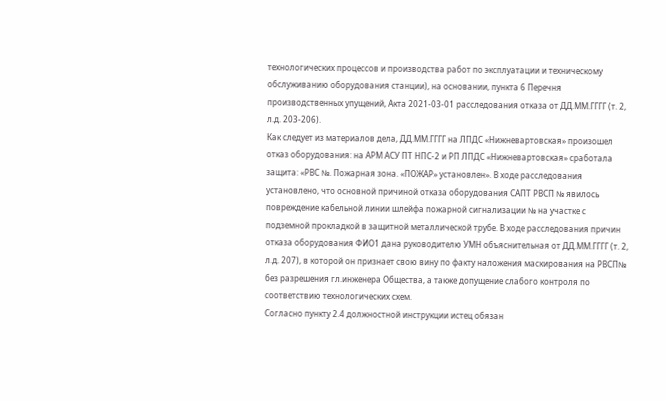технологических процессов и производства работ по эксплуатации и техническому обслуживанию оборудования станции), на основании, пункта 6 Перечня производственных упущений, Акта 2021-03-01 расследования отказа от ДД.ММ.ГГГГ (т. 2, л.д. 203-206).
Как следует из материалов дела, ДД.ММ.ГГГГ на ЛПДС «Нижневартовская» произошел отказ оборудования: на АРМ АСУ ПТ НПС-2 и РП ЛПДС «Нижневартовская» сработала защита: «РВС №. Пожарная зона. «ПОЖАР» установлен». В ходе расследования установлено, что основной причиной отказа оборудования САПТ РВСП № явилось повреждение кабельной линии шлейфа пожарной сигнализации № на участке с подземной прокладкой в защитной металлической трубе. В ходе расследования причин отказа оборудования ФИО1 дана руководителю УМН объяснительная от ДД.ММ.ГГГГ (т. 2, л.д. 207), в которой он признает свою вину по факту наложения маскирования на РВСП№ без разрешения гл.инженера Общества, а также допущение слабого контроля по соответствию технологических схем.
Согласно пункту 2.4 должностной инструкции истец обязан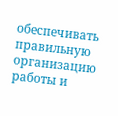обеспечивать правильную организацию работы и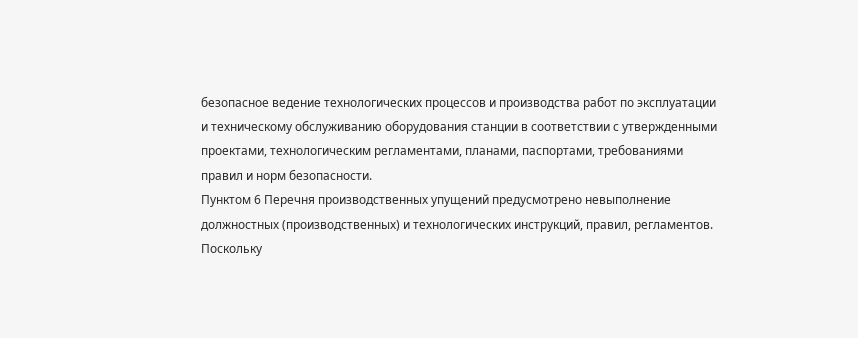безопасное ведение технологических процессов и производства работ по эксплуатации и техническому обслуживанию оборудования станции в соответствии с утвержденными проектами, технологическим регламентами, планами, паспортами, требованиями правил и норм безопасности.
Пунктом 6 Перечня производственных упущений предусмотрено невыполнение должностных (производственных) и технологических инструкций, правил, регламентов.
Поскольку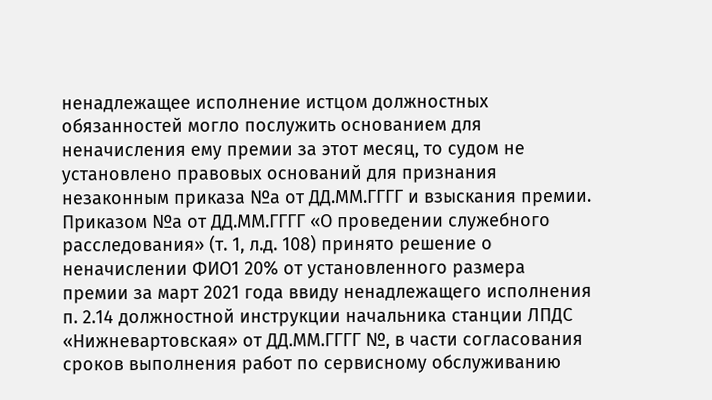ненадлежащее исполнение истцом должностных обязанностей могло послужить основанием для неначисления ему премии за этот месяц, то судом не установлено правовых оснований для признания незаконным приказа №а от ДД.ММ.ГГГГ и взыскания премии.
Приказом №а от ДД.ММ.ГГГГ «О проведении служебного расследования» (т. 1, л.д. 108) принято решение о неначислении ФИО1 20% от установленного размера премии за март 2021 года ввиду ненадлежащего исполнения п. 2.14 должностной инструкции начальника станции ЛПДС «Нижневартовская» от ДД.ММ.ГГГГ №, в части согласования сроков выполнения работ по сервисному обслуживанию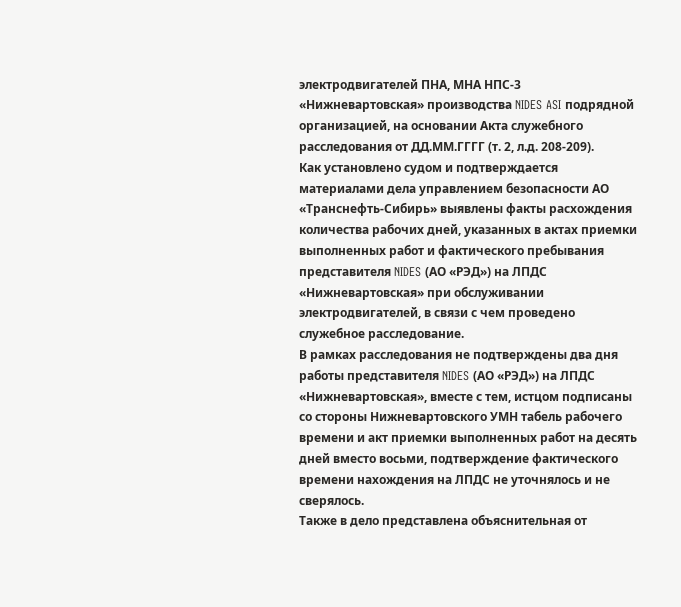электродвигателей ПНА, МНА НПС-3 «Нижневартовская» производства NIDES ASI подрядной организацией, на основании Акта служебного расследования от ДД.ММ.ГГГГ (т. 2, л.д. 208-209).
Как установлено судом и подтверждается материалами дела управлением безопасности АО «Транснефть-Сибирь» выявлены факты расхождения количества рабочих дней, указанных в актах приемки выполненных работ и фактического пребывания представителя NIDES (АО «РЭД») на ЛПДС «Нижневартовская» при обслуживании электродвигателей, в связи с чем проведено служебное расследование.
В рамках расследования не подтверждены два дня работы представителя NIDES (АО «РЭД») на ЛПДС «Нижневартовская», вместе с тем, истцом подписаны со стороны Нижневартовского УМН табель рабочего времени и акт приемки выполненных работ на десять дней вместо восьми, подтверждение фактического времени нахождения на ЛПДС не уточнялось и не сверялось.
Также в дело представлена объяснительная от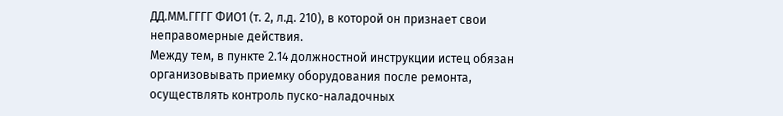ДД.ММ.ГГГГ ФИО1 (т. 2, л.д. 210), в которой он признает свои неправомерные действия.
Между тем, в пункте 2.14 должностной инструкции истец обязан организовывать приемку оборудования после ремонта, осуществлять контроль пуско-наладочных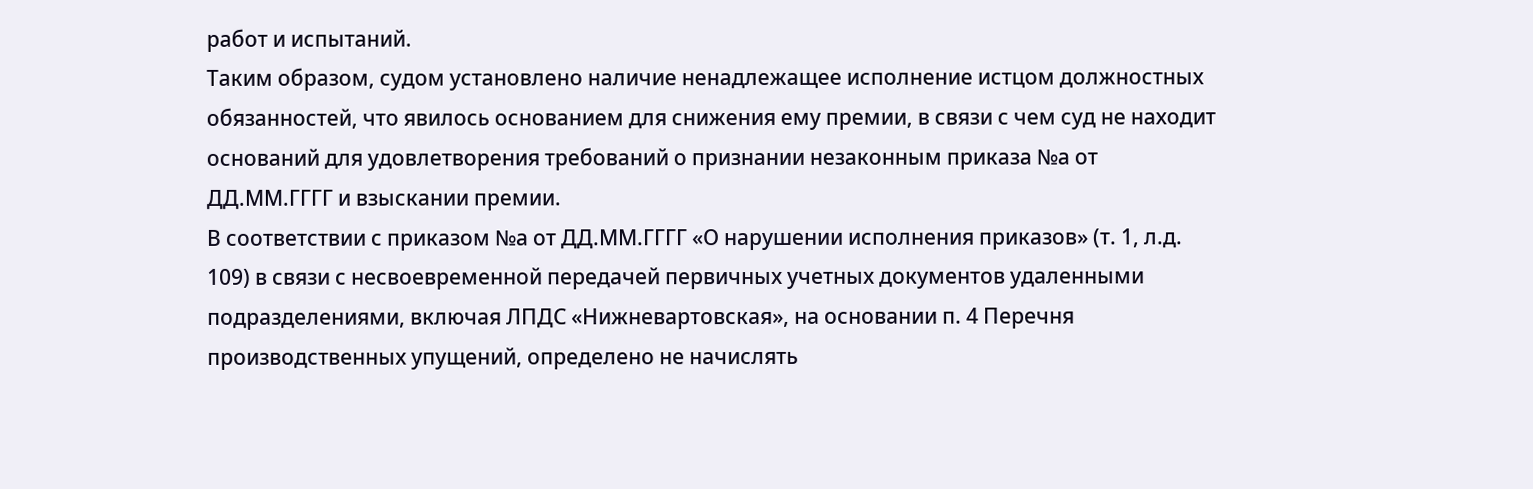работ и испытаний.
Таким образом, судом установлено наличие ненадлежащее исполнение истцом должностных обязанностей, что явилось основанием для снижения ему премии, в связи с чем суд не находит оснований для удовлетворения требований о признании незаконным приказа №а от ДД.ММ.ГГГГ и взыскании премии.
В соответствии с приказом №а от ДД.ММ.ГГГГ «О нарушении исполнения приказов» (т. 1, л.д. 109) в связи с несвоевременной передачей первичных учетных документов удаленными подразделениями, включая ЛПДС «Нижневартовская», на основании п. 4 Перечня производственных упущений, определено не начислять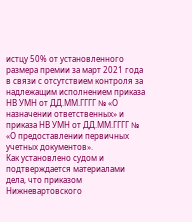истцу 50% от установленного размера премии за март 2021 года в связи с отсутствием контроля за надлежащим исполнением приказа НВ УМН от ДД.ММ.ГГГГ № «О назначении ответственных» и приказа НВ УМН от ДД.ММ.ГГГГ № «О предоставлении первичных учетных документов».
Как установлено судом и подтверждается материалами дела, что приказом Нижневартовского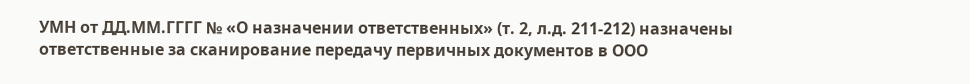УМН от ДД.ММ.ГГГГ № «О назначении ответственных» (т. 2, л.д. 211-212) назначены ответственные за сканирование передачу первичных документов в ООО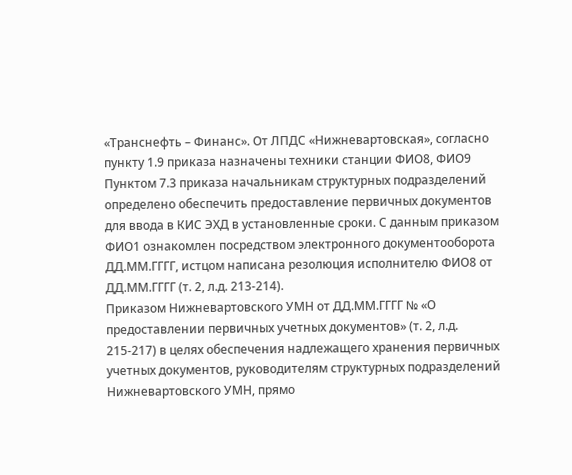«Транснефть – Финанс». От ЛПДС «Нижневартовская», согласно пункту 1.9 приказа назначены техники станции ФИО8, ФИО9 Пунктом 7.3 приказа начальникам структурных подразделений определено обеспечить предоставление первичных документов для ввода в КИС ЭХД в установленные сроки. С данным приказом ФИО1 ознакомлен посредством электронного документооборота ДД.ММ.ГГГГ, истцом написана резолюция исполнителю ФИО8 от ДД.ММ.ГГГГ (т. 2, л.д. 213-214).
Приказом Нижневартовского УМН от ДД.ММ.ГГГГ № «О предоставлении первичных учетных документов» (т. 2, л.д. 215-217) в целях обеспечения надлежащего хранения первичных учетных документов, руководителям структурных подразделений Нижневартовского УМН, прямо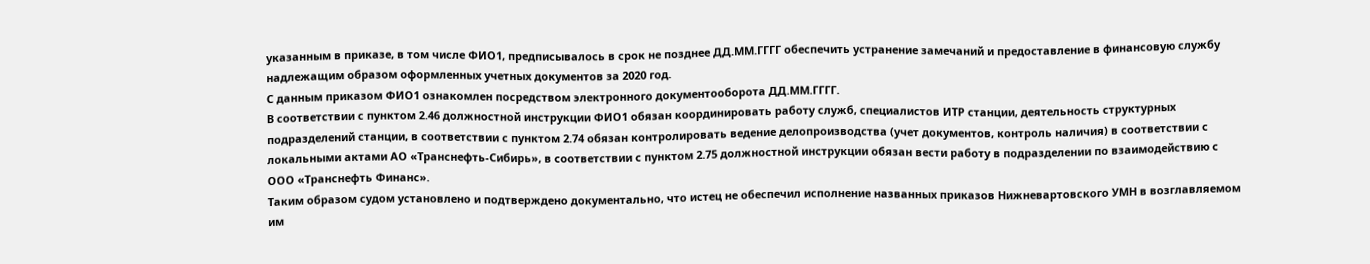указанным в приказе, в том числе ФИО1, предписывалось в срок не позднее ДД.ММ.ГГГГ обеспечить устранение замечаний и предоставление в финансовую службу надлежащим образом оформленных учетных документов за 2020 год.
С данным приказом ФИО1 ознакомлен посредством электронного документооборота ДД.ММ.ГГГГ.
В соответствии с пунктом 2.46 должностной инструкции ФИО1 обязан координировать работу служб, специалистов ИТР станции, деятельность структурных подразделений станции, в соответствии с пунктом 2.74 обязан контролировать ведение делопроизводства (учет документов, контроль наличия) в соответствии с локальными актами АО «Транснефть-Сибирь», в соответствии с пунктом 2.75 должностной инструкции обязан вести работу в подразделении по взаимодействию с ООО «Транснефть Финанс».
Таким образом судом установлено и подтверждено документально, что истец не обеспечил исполнение названных приказов Нижневартовского УМН в возглавляемом им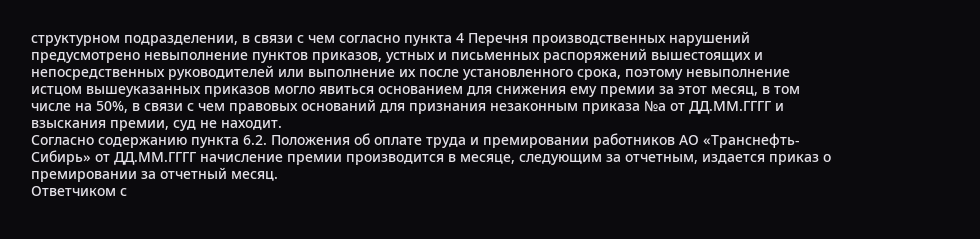структурном подразделении, в связи с чем согласно пункта 4 Перечня производственных нарушений предусмотрено невыполнение пунктов приказов, устных и письменных распоряжений вышестоящих и непосредственных руководителей или выполнение их после установленного срока, поэтому невыполнение истцом вышеуказанных приказов могло явиться основанием для снижения ему премии за этот месяц, в том числе на 50%, в связи с чем правовых оснований для признания незаконным приказа №а от ДД.ММ.ГГГГ и взыскания премии, суд не находит.
Согласно содержанию пункта 6.2. Положения об оплате труда и премировании работников АО «Транснефть-Сибирь» от ДД.ММ.ГГГГ начисление премии производится в месяце, следующим за отчетным, издается приказ о премировании за отчетный месяц.
Ответчиком с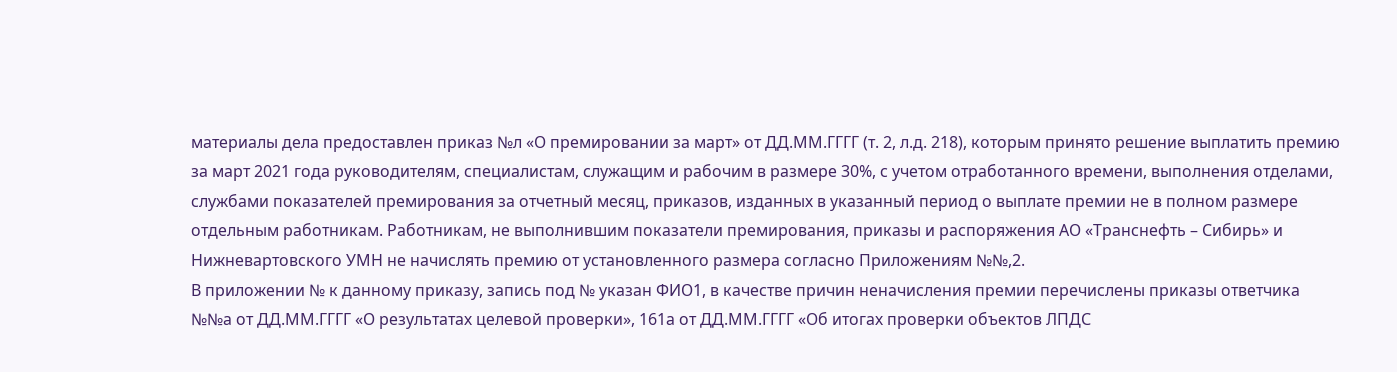материалы дела предоставлен приказ №л «О премировании за март» от ДД.ММ.ГГГГ (т. 2, л.д. 218), которым принято решение выплатить премию за март 2021 года руководителям, специалистам, служащим и рабочим в размере 30%, с учетом отработанного времени, выполнения отделами, службами показателей премирования за отчетный месяц, приказов, изданных в указанный период о выплате премии не в полном размере отдельным работникам. Работникам, не выполнившим показатели премирования, приказы и распоряжения АО «Транснефть – Сибирь» и Нижневартовского УМН не начислять премию от установленного размера согласно Приложениям №№,2.
В приложении № к данному приказу, запись под № указан ФИО1, в качестве причин неначисления премии перечислены приказы ответчика №№а от ДД.ММ.ГГГГ «О результатах целевой проверки», 161а от ДД.ММ.ГГГГ «Об итогах проверки объектов ЛПДС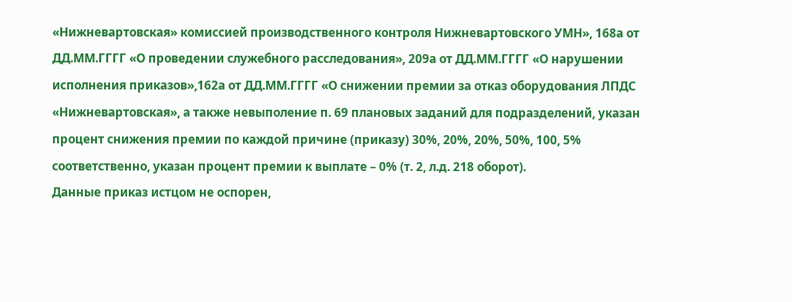«Нижневартовская» комиссией производственного контроля Нижневартовского УМН», 168а от ДД.ММ.ГГГГ «О проведении служебного расследования», 209а от ДД.ММ.ГГГГ «О нарушении исполнения приказов»,162а от ДД.ММ.ГГГГ «О снижении премии за отказ оборудования ЛПДС «Нижневартовская», а также невыполение п. 69 плановых заданий для подразделений, указан процент снижения премии по каждой причине (приказу) 30%, 20%, 20%, 50%, 100, 5% соответственно, указан процент премии к выплате – 0% (т. 2, л.д. 218 оборот).
Данные приказ истцом не оспорен,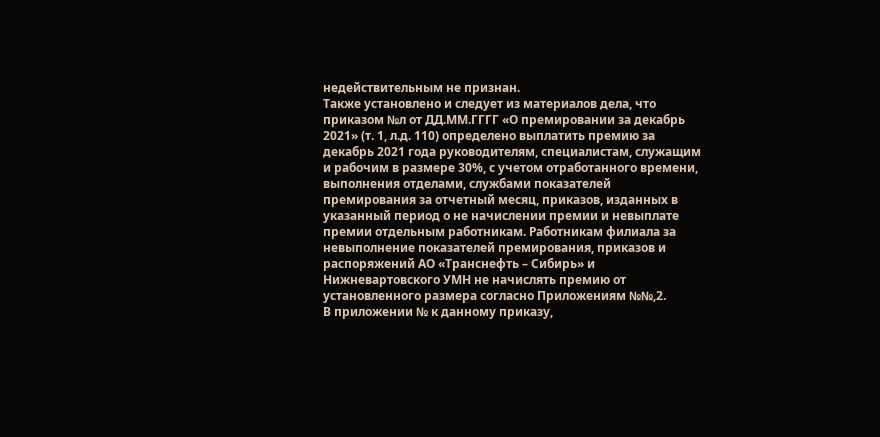недействительным не признан.
Также установлено и следует из материалов дела, что приказом №л от ДД.ММ.ГГГГ «О премировании за декабрь 2021» (т. 1, л.д. 110) определено выплатить премию за декабрь 2021 года руководителям, специалистам, служащим и рабочим в размере 30%, с учетом отработанного времени, выполнения отделами, службами показателей премирования за отчетный месяц, приказов, изданных в указанный период о не начислении премии и невыплате премии отдельным работникам. Работникам филиала за невыполнение показателей премирования, приказов и распоряжений АО «Транснефть – Сибирь» и Нижневартовского УМН не начислять премию от установленного размера согласно Приложениям №№,2.
В приложении № к данному приказу,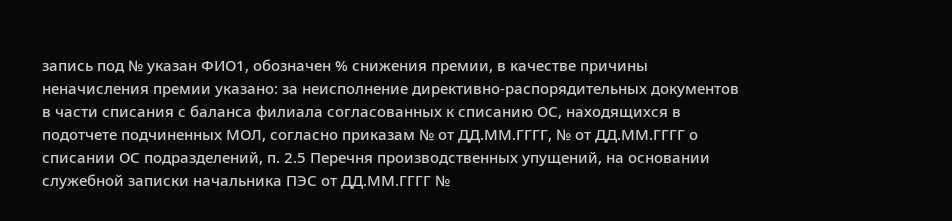запись под № указан ФИО1, обозначен % снижения премии, в качестве причины неначисления премии указано: за неисполнение директивно-распорядительных документов в части списания с баланса филиала согласованных к списанию ОС, находящихся в подотчете подчиненных МОЛ, согласно приказам № от ДД.ММ.ГГГГ, № от ДД.ММ.ГГГГ о списании ОС подразделений, п. 2.5 Перечня производственных упущений, на основании служебной записки начальника ПЭС от ДД.ММ.ГГГГ №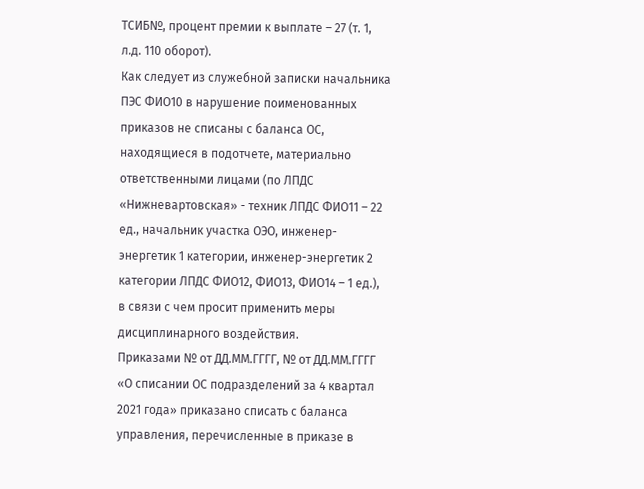ТСИБ№, процент премии к выплате – 27 (т. 1, л.д. 110 оборот).
Как следует из служебной записки начальника ПЭС ФИО10 в нарушение поименованных приказов не списаны с баланса ОС, находящиеся в подотчете, материально ответственными лицами (по ЛПДС «Нижневартовская» - техник ЛПДС ФИО11 – 22 ед., начальник участка ОЭО, инженер-энергетик 1 категории, инженер-энергетик 2 категории ЛПДС ФИО12, ФИО13, ФИО14 – 1 ед.), в связи с чем просит применить меры дисциплинарного воздействия.
Приказами № от ДД.ММ.ГГГГ, № от ДД.ММ.ГГГГ «О списании ОС подразделений за 4 квартал 2021 года» приказано списать с баланса управления, перечисленные в приказе в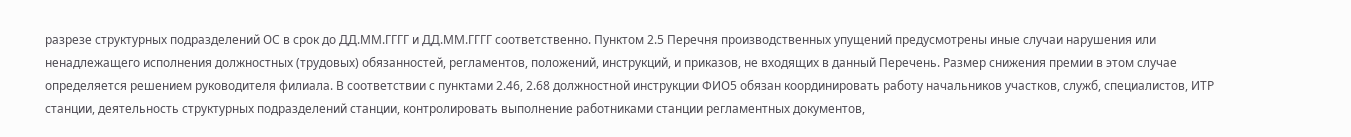разрезе структурных подразделений ОС в срок до ДД.ММ.ГГГГ и ДД.ММ.ГГГГ соответственно. Пунктом 2.5 Перечня производственных упущений предусмотрены иные случаи нарушения или ненадлежащего исполнения должностных (трудовых) обязанностей, регламентов, положений, инструкций, и приказов, не входящих в данный Перечень. Размер снижения премии в этом случае определяется решением руководителя филиала. В соответствии с пунктами 2.46, 2.68 должностной инструкции ФИО5 обязан координировать работу начальников участков, служб, специалистов, ИТР станции, деятельность структурных подразделений станции, контролировать выполнение работниками станции регламентных документов,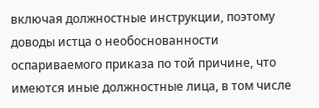включая должностные инструкции, поэтому доводы истца о необоснованности оспариваемого приказа по той причине, что имеются иные должностные лица, в том числе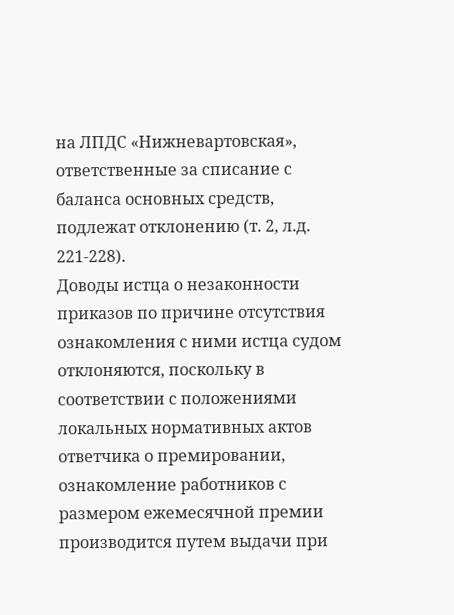на ЛПДС «Нижневартовская», ответственные за списание с баланса основных средств, подлежат отклонению (т. 2, л.д. 221-228).
Доводы истца о незаконности приказов по причине отсутствия ознакомления с ними истца судом отклоняются, поскольку в соответствии с положениями локальных нормативных актов ответчика о премировании, ознакомление работников с размером ежемесячной премии производится путем выдачи при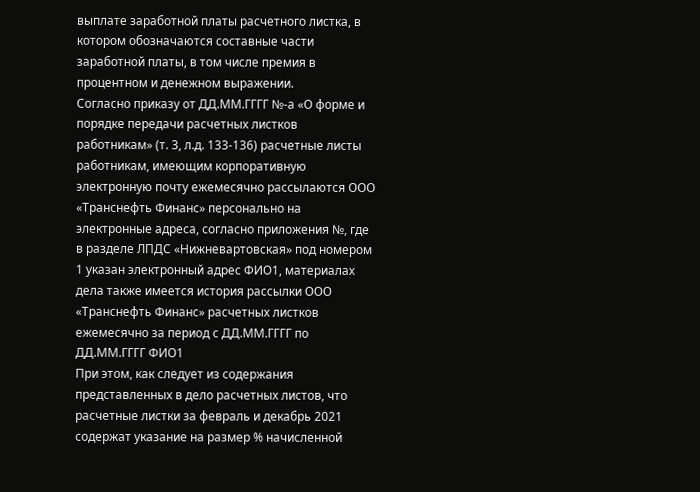выплате заработной платы расчетного листка, в котором обозначаются составные части заработной платы, в том числе премия в процентном и денежном выражении.
Согласно приказу от ДД.ММ.ГГГГ №-а «О форме и порядке передачи расчетных листков работникам» (т. 3, л.д. 133-136) расчетные листы работникам, имеющим корпоративную электронную почту ежемесячно рассылаются ООО «Транснефть Финанс» персонально на электронные адреса, согласно приложения №, где в разделе ЛПДС «Нижневартовская» под номером 1 указан электронный адрес ФИО1, материалах дела также имеется история рассылки ООО «Транснефть Финанс» расчетных листков ежемесячно за период с ДД.ММ.ГГГГ по ДД.ММ.ГГГГ ФИО1
При этом, как следует из содержания представленных в дело расчетных листов, что расчетные листки за февраль и декабрь 2021 содержат указание на размер % начисленной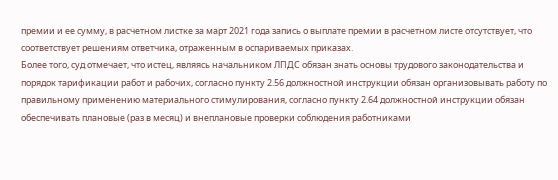премии и ее сумму, в расчетном листке за март 2021 года запись о выплате премии в расчетном листе отсутствует, что соответствует решениям ответчика, отраженным в оспариваемых приказах.
Более того, суд отмечает, что истец, являясь начальником ЛПДС обязан знать основы трудового законодательства и порядок тарификации работ и рабочих, согласно пункту 2.56 должностной инструкции обязан организовывать работу по правильному применению материального стимулирования, согласно пункту 2.64 должностной инструкции обязан обеспечивать плановые (раз в месяц) и внеплановые проверки соблюдения работниками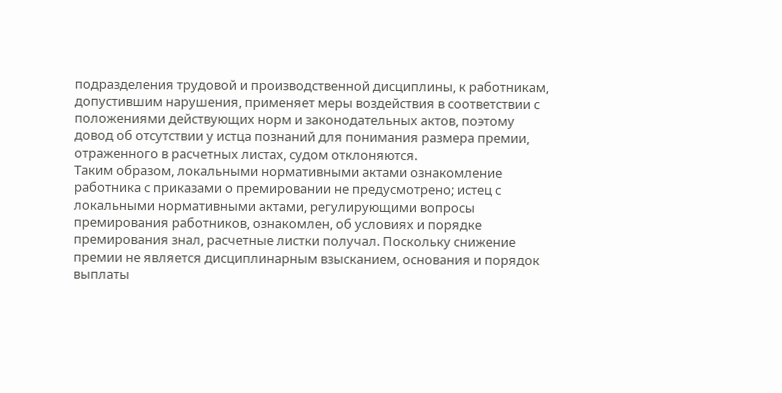подразделения трудовой и производственной дисциплины, к работникам, допустившим нарушения, применяет меры воздействия в соответствии с положениями действующих норм и законодательных актов, поэтому довод об отсутствии у истца познаний для понимания размера премии, отраженного в расчетных листах, судом отклоняются.
Таким образом, локальными нормативными актами ознакомление работника с приказами о премировании не предусмотрено; истец с локальными нормативными актами, регулирующими вопросы премирования работников, ознакомлен, об условиях и порядке премирования знал, расчетные листки получал. Поскольку снижение премии не является дисциплинарным взысканием, основания и порядок выплаты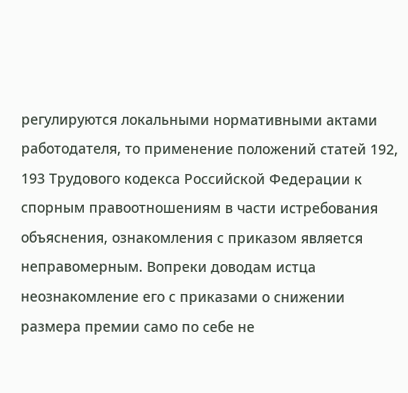регулируются локальными нормативными актами работодателя, то применение положений статей 192, 193 Трудового кодекса Российской Федерации к спорным правоотношениям в части истребования объяснения, ознакомления с приказом является неправомерным. Вопреки доводам истца неознакомление его с приказами о снижении размера премии само по себе не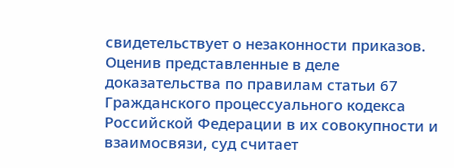свидетельствует о незаконности приказов.
Оценив представленные в деле доказательства по правилам статьи 67 Гражданского процессуального кодекса Российской Федерации в их совокупности и взаимосвязи, суд считает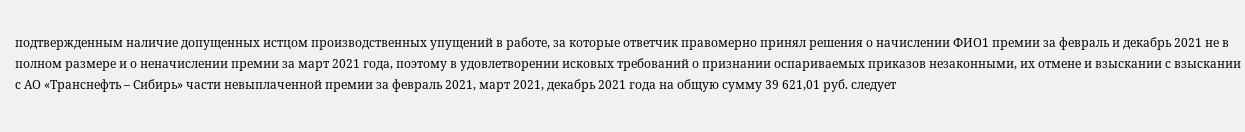подтвержденным наличие допущенных истцом производственных упущений в работе, за которые ответчик правомерно принял решения о начислении ФИО1 премии за февраль и декабрь 2021 не в полном размере и о неначислении премии за март 2021 года, поэтому в удовлетворении исковых требований о признании оспариваемых приказов незаконными, их отмене и взыскании с взыскании с АО «Транснефть – Сибирь» части невыплаченной премии за февраль 2021, март 2021, декабрь 2021 года на общую сумму 39 621,01 руб. следует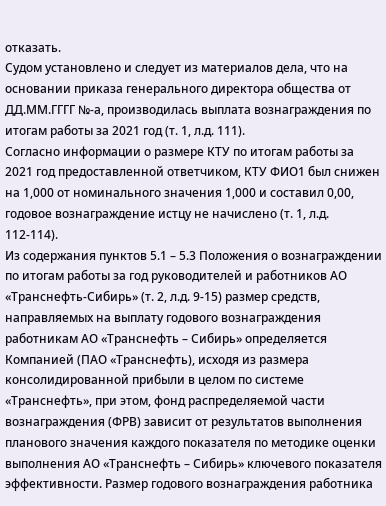отказать.
Судом установлено и следует из материалов дела, что на основании приказа генерального директора общества от ДД.ММ.ГГГГ №-а, производилась выплата вознаграждения по итогам работы за 2021 год (т. 1, л.д. 111).
Согласно информации о размере КТУ по итогам работы за 2021 год предоставленной ответчиком, КТУ ФИО1 был снижен на 1,000 от номинального значения 1,000 и составил 0,00, годовое вознаграждение истцу не начислено (т. 1, л.д. 112-114).
Из содержания пунктов 5.1 – 5.3 Положения о вознаграждении по итогам работы за год руководителей и работников АО «Транснефть-Сибирь» (т. 2, л.д. 9-15) размер средств, направляемых на выплату годового вознаграждения работникам АО «Транснефть – Сибирь» определяется Компанией (ПАО «Транснефть), исходя из размера консолидированной прибыли в целом по системе «Транснефть», при этом, фонд распределяемой части вознаграждения (ФРВ) зависит от результатов выполнения планового значения каждого показателя по методике оценки выполнения АО «Транснефть – Сибирь» ключевого показателя эффективности. Размер годового вознаграждения работника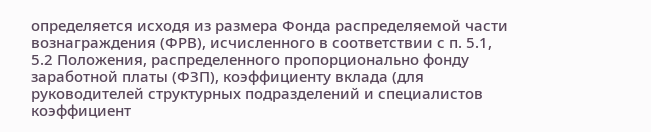определяется исходя из размера Фонда распределяемой части вознаграждения (ФРВ), исчисленного в соответствии с п. 5.1, 5.2 Положения, распределенного пропорционально фонду заработной платы (ФЗП), коэффициенту вклада (для руководителей структурных подразделений и специалистов коэффициент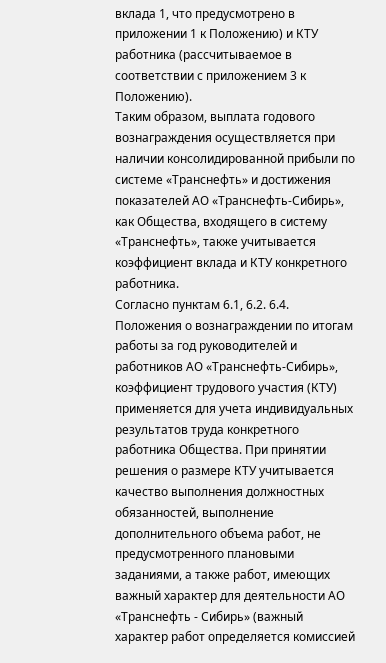вклада 1, что предусмотрено в приложении 1 к Положению) и КТУ работника (рассчитываемое в соответствии с приложением 3 к Положению).
Таким образом, выплата годового вознаграждения осуществляется при наличии консолидированной прибыли по системе «Транснефть» и достижения показателей АО «Транснефть-Сибирь», как Общества, входящего в систему «Транснефть», также учитывается коэффициент вклада и КТУ конкретного работника.
Согласно пунктам 6.1, 6.2. 6.4. Положения о вознаграждении по итогам работы за год руководителей и работников АО «Транснефть-Сибирь», коэффициент трудового участия (КТУ) применяется для учета индивидуальных результатов труда конкретного работника Общества. При принятии решения о размере КТУ учитывается качество выполнения должностных обязанностей, выполнение дополнительного объема работ, не предусмотренного плановыми заданиями, а также работ, имеющих важный характер для деятельности АО «Транснефть - Сибирь» (важный характер работ определяется комиссией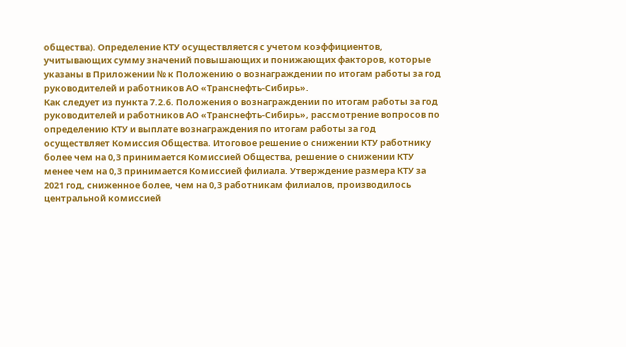общества). Определение КТУ осуществляется с учетом коэффициентов, учитывающих сумму значений повышающих и понижающих факторов, которые указаны в Приложении № к Положению о вознаграждении по итогам работы за год руководителей и работников АО «Транснефть-Сибирь».
Как следует из пункта 7.2.6. Положения о вознаграждении по итогам работы за год руководителей и работников АО «Транснефть-Сибирь», рассмотрение вопросов по определению КТУ и выплате вознаграждения по итогам работы за год осуществляет Комиссия Общества. Итоговое решение о снижении КТУ работнику более чем на 0,3 принимается Комиссией Общества, решение о снижении КТУ менее чем на 0,3 принимается Комиссией филиала. Утверждение размера КТУ за 2021 год, сниженное более, чем на 0,3 работникам филиалов, производилось центральной комиссией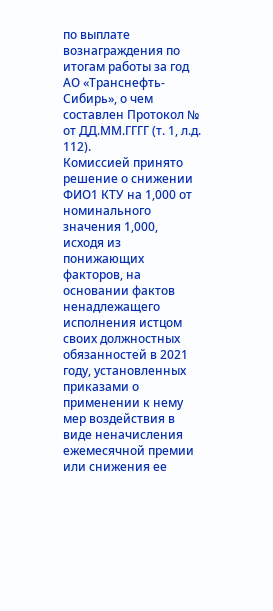по выплате вознаграждения по итогам работы за год АО «Транснефть-Сибирь», о чем составлен Протокол № от ДД.ММ.ГГГГ (т. 1, л.д. 112).
Комиссией принято решение о снижении ФИО1 КТУ на 1,000 от номинального значения 1,000, исходя из понижающих факторов, на основании фактов ненадлежащего исполнения истцом своих должностных обязанностей в 2021 году, установленных приказами о применении к нему мер воздействия в виде неначисления ежемесячной премии или снижения ее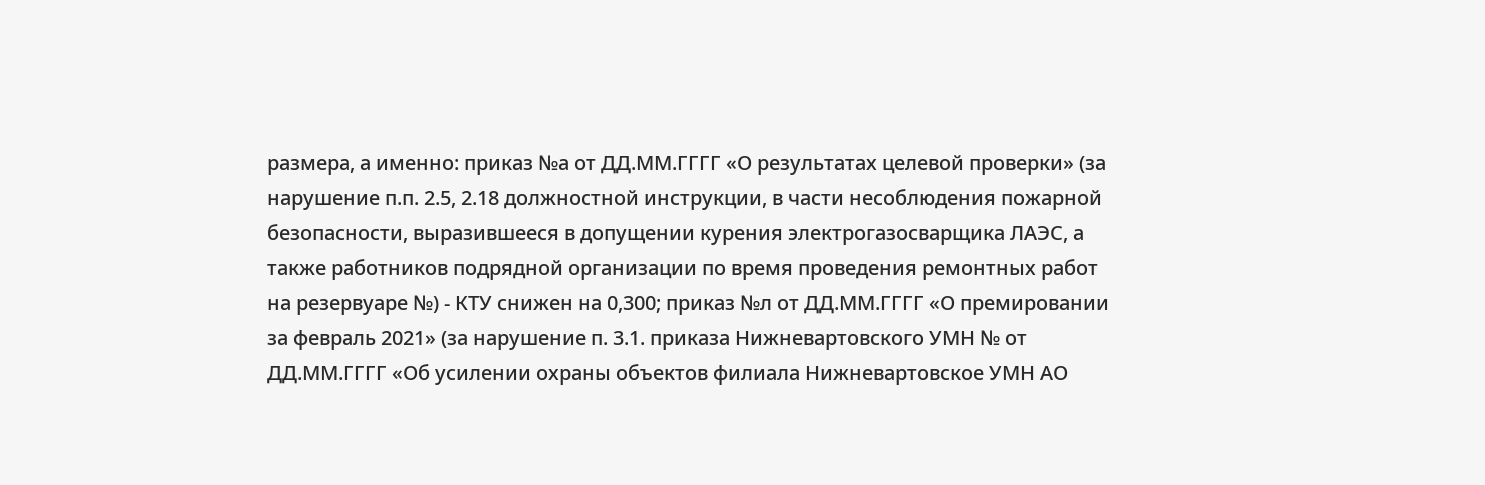размера, а именно: приказ №а от ДД.ММ.ГГГГ «О результатах целевой проверки» (за нарушение п.п. 2.5, 2.18 должностной инструкции, в части несоблюдения пожарной безопасности, выразившееся в допущении курения электрогазосварщика ЛАЭС, а также работников подрядной организации по время проведения ремонтных работ на резервуаре №) - КТУ снижен на 0,300; приказ №л от ДД.ММ.ГГГГ «О премировании за февраль 2021» (за нарушение п. 3.1. приказа Нижневартовского УМН № от ДД.ММ.ГГГГ «Об усилении охраны объектов филиала Нижневартовское УМН АО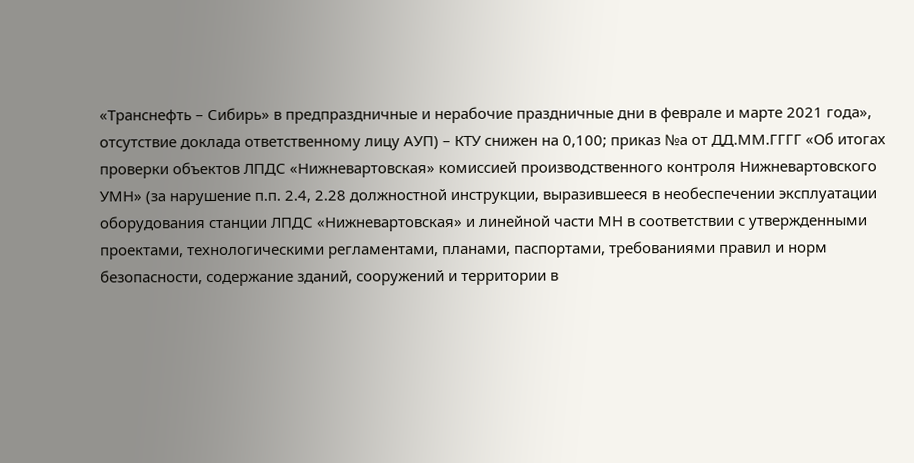«Транснефть – Сибирь» в предпраздничные и нерабочие праздничные дни в феврале и марте 2021 года», отсутствие доклада ответственному лицу АУП) – КТУ снижен на 0,100; приказ №а от ДД.ММ.ГГГГ «Об итогах проверки объектов ЛПДС «Нижневартовская» комиссией производственного контроля Нижневартовского УМН» (за нарушение п.п. 2.4, 2.28 должностной инструкции, выразившееся в необеспечении эксплуатации оборудования станции ЛПДС «Нижневартовская» и линейной части МН в соответствии с утвержденными проектами, технологическими регламентами, планами, паспортами, требованиями правил и норм безопасности, содержание зданий, сооружений и территории в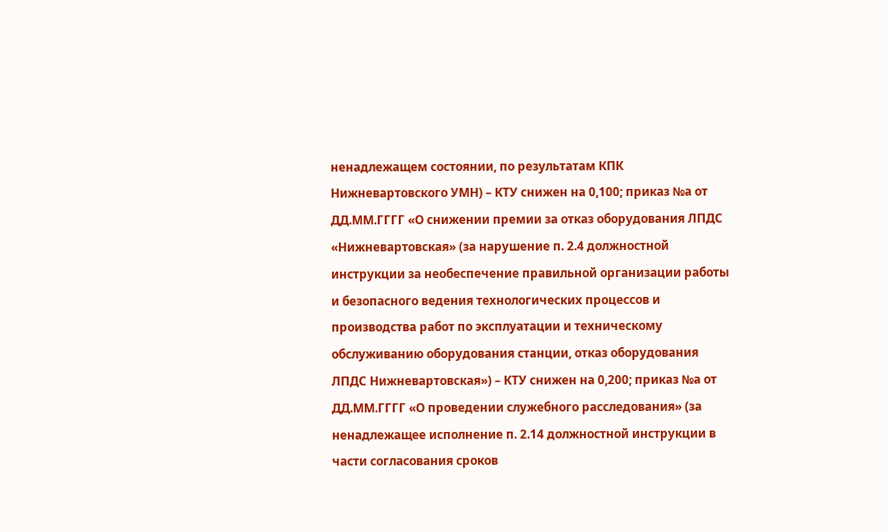ненадлежащем состоянии, по результатам КПК Нижневартовского УМН) – КТУ снижен на 0,100; приказ №а от ДД.ММ.ГГГГ «О снижении премии за отказ оборудования ЛПДС «Нижневартовская» (за нарушение п. 2.4 должностной инструкции за необеспечение правильной организации работы и безопасного ведения технологических процессов и производства работ по эксплуатации и техническому обслуживанию оборудования станции, отказ оборудования ЛПДС Нижневартовская») – КТУ снижен на 0,200; приказ №а от ДД.ММ.ГГГГ «О проведении служебного расследования» (за ненадлежащее исполнение п. 2.14 должностной инструкции в части согласования сроков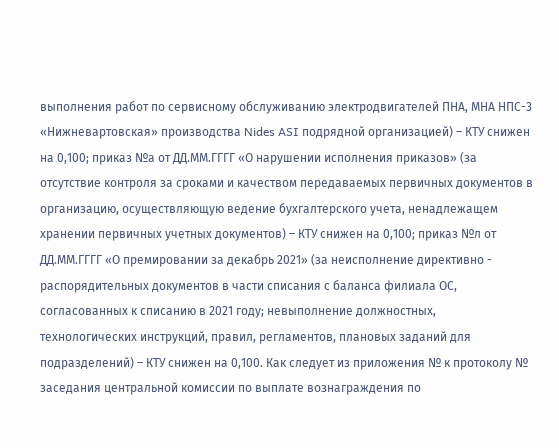выполнения работ по сервисному обслуживанию электродвигателей ПНА, МНА НПС-3 «Нижневартовская» производства Nides ASI подрядной организацией) – КТУ снижен на 0,100; приказ №а от ДД.ММ.ГГГГ «О нарушении исполнения приказов» (за отсутствие контроля за сроками и качеством передаваемых первичных документов в организацию, осуществляющую ведение бухгалтерского учета, ненадлежащем хранении первичных учетных документов) – КТУ снижен на 0,100; приказ №л от ДД.ММ.ГГГГ «О премировании за декабрь 2021» (за неисполнение директивно - распорядительных документов в части списания с баланса филиала ОС, согласованных к списанию в 2021 году; невыполнение должностных, технологических инструкций, правил, регламентов, плановых заданий для подразделений) – КТУ снижен на 0,100. Как следует из приложения № к протоколу № заседания центральной комиссии по выплате вознаграждения по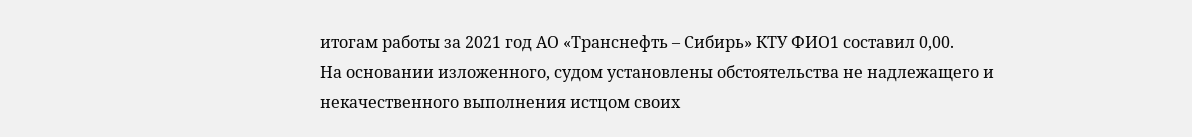итогам работы за 2021 год АО «Транснефть – Сибирь» КТУ ФИО1 составил 0,00.
На основании изложенного, судом установлены обстоятельства не надлежащего и некачественного выполнения истцом своих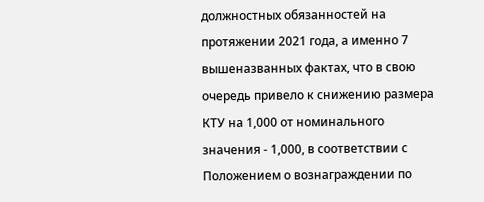должностных обязанностей на протяжении 2021 года, а именно 7 вышеназванных фактах, что в свою очередь привело к снижению размера КТУ на 1,000 от номинального значения - 1,000, в соответствии с Положением о вознаграждении по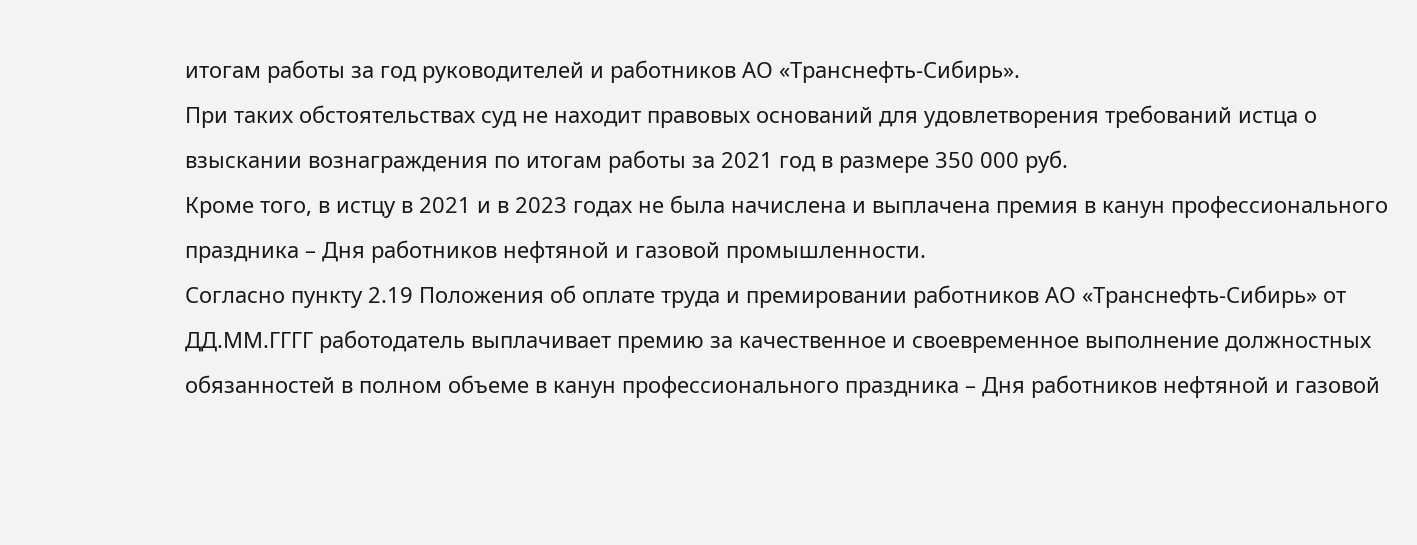итогам работы за год руководителей и работников АО «Транснефть-Сибирь».
При таких обстоятельствах суд не находит правовых оснований для удовлетворения требований истца о взыскании вознаграждения по итогам работы за 2021 год в размере 350 000 руб.
Кроме того, в истцу в 2021 и в 2023 годах не была начислена и выплачена премия в канун профессионального праздника – Дня работников нефтяной и газовой промышленности.
Согласно пункту 2.19 Положения об оплате труда и премировании работников АО «Транснефть-Сибирь» от ДД.ММ.ГГГГ работодатель выплачивает премию за качественное и своевременное выполнение должностных обязанностей в полном объеме в канун профессионального праздника – Дня работников нефтяной и газовой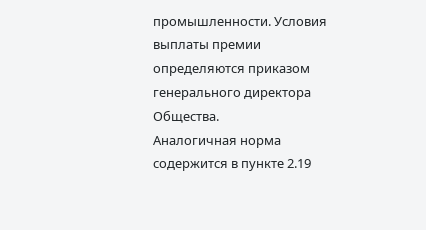промышленности. Условия выплаты премии определяются приказом генерального директора Общества.
Аналогичная норма содержится в пункте 2.19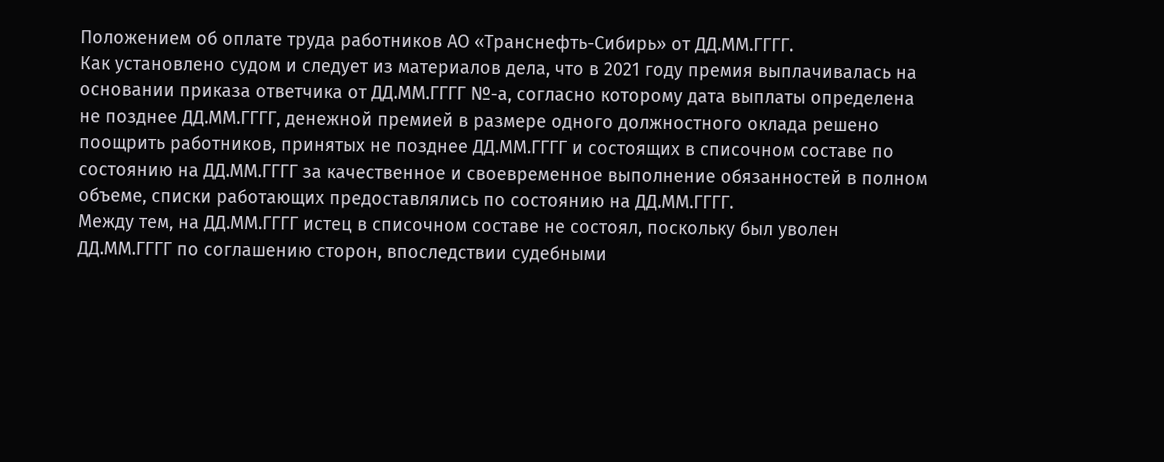Положением об оплате труда работников АО «Транснефть-Сибирь» от ДД.ММ.ГГГГ.
Как установлено судом и следует из материалов дела, что в 2021 году премия выплачивалась на основании приказа ответчика от ДД.ММ.ГГГГ №-а, согласно которому дата выплаты определена не позднее ДД.ММ.ГГГГ, денежной премией в размере одного должностного оклада решено поощрить работников, принятых не позднее ДД.ММ.ГГГГ и состоящих в списочном составе по состоянию на ДД.ММ.ГГГГ за качественное и своевременное выполнение обязанностей в полном объеме, списки работающих предоставлялись по состоянию на ДД.ММ.ГГГГ.
Между тем, на ДД.ММ.ГГГГ истец в списочном составе не состоял, поскольку был уволен ДД.ММ.ГГГГ по соглашению сторон, впоследствии судебными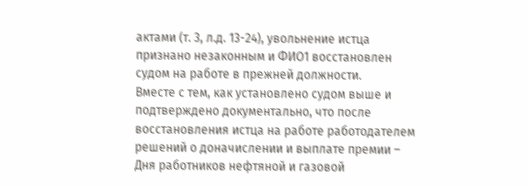актами (т. 3, л.д. 13-24), увольнение истца признано незаконным и ФИО1 восстановлен судом на работе в прежней должности.
Вместе с тем, как установлено судом выше и подтверждено документально, что после восстановления истца на работе работодателем решений о доначислении и выплате премии – Дня работников нефтяной и газовой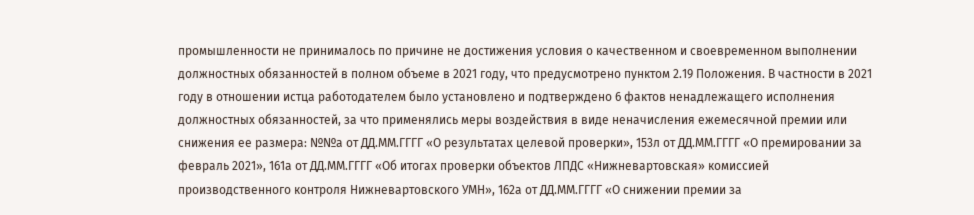промышленности не принималось по причине не достижения условия о качественном и своевременном выполнении должностных обязанностей в полном объеме в 2021 году, что предусмотрено пунктом 2.19 Положения. В частности в 2021 году в отношении истца работодателем было установлено и подтверждено 6 фактов ненадлежащего исполнения должностных обязанностей, за что применялись меры воздействия в виде неначисления ежемесячной премии или снижения ее размера: №№а от ДД.ММ.ГГГГ «О результатах целевой проверки», 153л от ДД.ММ.ГГГГ «О премировании за февраль 2021», 161а от ДД.ММ.ГГГГ «Об итогах проверки объектов ЛПДС «Нижневартовская» комиссией производственного контроля Нижневартовского УМН», 162а от ДД.ММ.ГГГГ «О снижении премии за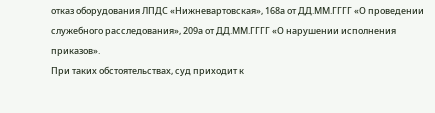отказ оборудования ЛПДС «Нижневартовская», 168а от ДД.ММ.ГГГГ «О проведении служебного расследования», 209а от ДД.ММ.ГГГГ «О нарушении исполнения приказов».
При таких обстоятельствах, суд приходит к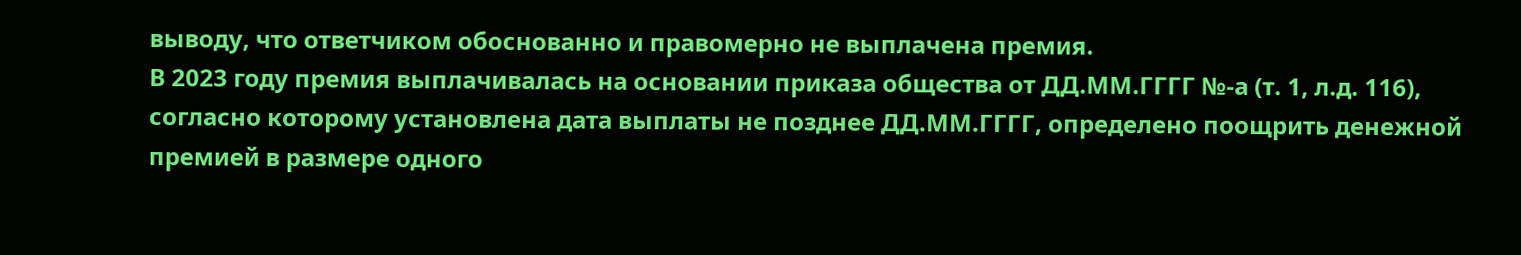выводу, что ответчиком обоснованно и правомерно не выплачена премия.
В 2023 году премия выплачивалась на основании приказа общества от ДД.ММ.ГГГГ №-а (т. 1, л.д. 116), согласно которому установлена дата выплаты не позднее ДД.ММ.ГГГГ, определено поощрить денежной премией в размере одного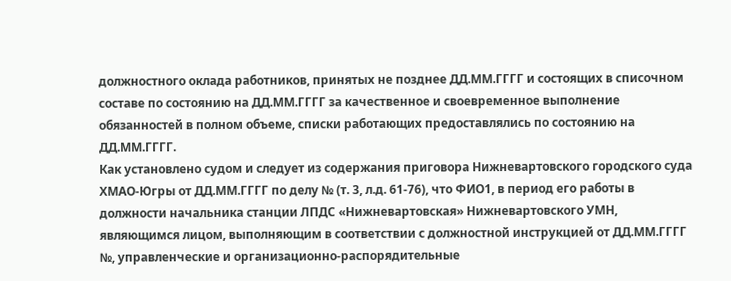должностного оклада работников, принятых не позднее ДД.ММ.ГГГГ и состоящих в списочном составе по состоянию на ДД.ММ.ГГГГ за качественное и своевременное выполнение обязанностей в полном объеме, списки работающих предоставлялись по состоянию на ДД.ММ.ГГГГ.
Как установлено судом и следует из содержания приговора Нижневартовского городского суда ХМАО-Югры от ДД.ММ.ГГГГ по делу № (т. 3, л.д. 61-76), что ФИО1, в период его работы в должности начальника станции ЛПДС «Нижневартовская» Нижневартовского УМН, являющимся лицом, выполняющим в соответствии с должностной инструкцией от ДД.ММ.ГГГГ №, управленческие и организационно-распорядительные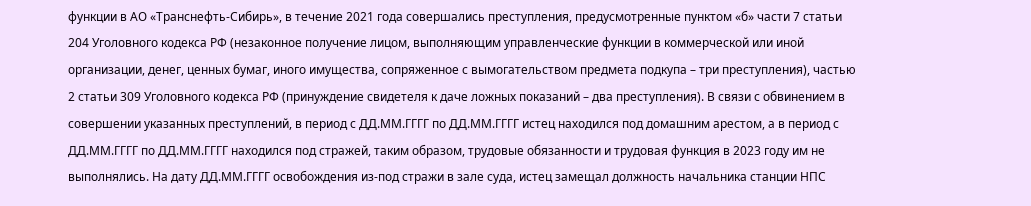функции в АО «Транснефть-Сибирь», в течение 2021 года совершались преступления, предусмотренные пунктом «б» части 7 статьи 204 Уголовного кодекса РФ (незаконное получение лицом, выполняющим управленческие функции в коммерческой или иной организации, денег, ценных бумаг, иного имущества, сопряженное с вымогательством предмета подкупа – три преступления), частью 2 статьи 309 Уголовного кодекса РФ (принуждение свидетеля к даче ложных показаний – два преступления). В связи с обвинением в совершении указанных преступлений, в период с ДД.ММ.ГГГГ по ДД.ММ.ГГГГ истец находился под домашним арестом, а в период с ДД.ММ.ГГГГ по ДД.ММ.ГГГГ находился под стражей, таким образом, трудовые обязанности и трудовая функция в 2023 году им не выполнялись. На дату ДД.ММ.ГГГГ освобождения из-под стражи в зале суда, истец замещал должность начальника станции НПС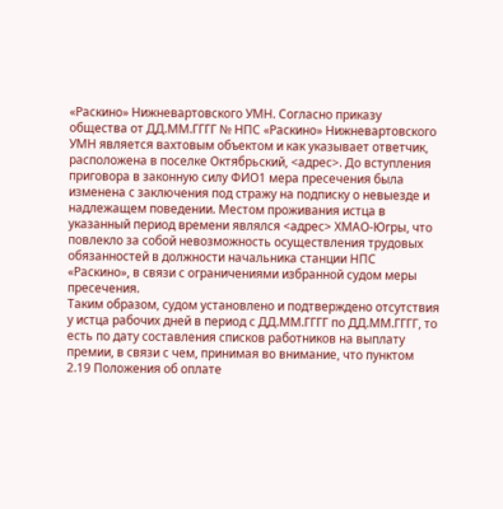«Раскино» Нижневартовского УМН. Согласно приказу общества от ДД.ММ.ГГГГ № НПС «Раскино» Нижневартовского УМН является вахтовым объектом и как указывает ответчик, расположена в поселке Октябрьский, <адрес>. До вступления приговора в законную силу ФИО1 мера пресечения была изменена с заключения под стражу на подписку о невыезде и надлежащем поведении. Местом проживания истца в указанный период времени являлся <адрес> ХМАО-Югры, что повлекло за собой невозможность осуществления трудовых обязанностей в должности начальника станции НПС «Раскино», в связи с ограничениями избранной судом меры пресечения.
Таким образом, судом установлено и подтверждено отсутствия у истца рабочих дней в период с ДД.ММ.ГГГГ по ДД.ММ.ГГГГ, то есть по дату составления списков работников на выплату премии, в связи с чем, принимая во внимание, что пунктом 2.19 Положения об оплате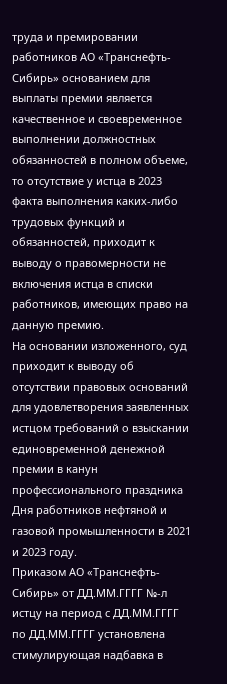труда и премировании работников АО «Транснефть-Сибирь» основанием для выплаты премии является качественное и своевременное выполнении должностных обязанностей в полном объеме, то отсутствие у истца в 2023 факта выполнения каких-либо трудовых функций и обязанностей, приходит к выводу о правомерности не включения истца в списки работников, имеющих право на данную премию.
На основании изложенного, суд приходит к выводу об отсутствии правовых оснований для удовлетворения заявленных истцом требований о взыскании единовременной денежной премии в канун профессионального праздника Дня работников нефтяной и газовой промышленности в 2021 и 2023 году.
Приказом АО «Транснефть-Сибирь» от ДД.ММ.ГГГГ №-л истцу на период с ДД.ММ.ГГГГ по ДД.ММ.ГГГГ установлена стимулирующая надбавка в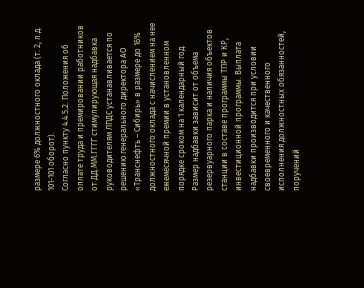размере 6% должностного оклада (т. 2, л.д. 101-101 оборот).
Согласно пункту 4.4.5.2. Положения об оплате труда и премировании работников от ДД.ММ.ГГГГ стимулирующая надбавка руководителям ЛПДС устанавливается по решению генерального директора АО «Транснефть – Сибирь» в размере до 16% должностного оклада с начислением на нее ежемесячной премии в установленном порядке сроком на 1 календарный год. Размер надбавки зависит от объема резервуарного парка и наличия объектов станции в составе программы ТПР и КР, инвестиционной программы. Выплата надбавки производится при условии своевременного и качественного исполнения должностных обязанностей, поручений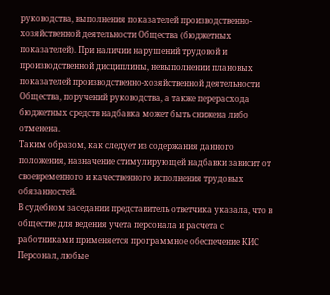руководства, выполнения показателей производственно-хозяйственной деятельности Общества (бюджетных показателей). При наличии нарушений трудовой и производственной дисциплины, невыполнении плановых показателей производственно-хозяйственной деятельности Общества, поручений руководства, а также перерасхода бюджетных средств надбавка может быть снижена либо отменена.
Таким образом, как следует из содержания данного положения, назначение стимулирующей надбавки зависит от своевременного и качественного исполнения трудовых обязанностей.
В судебном заседании представитель ответчика указала, что в обществе для ведения учета персонала и расчета с работниками применяется программное обеспечение КИС Персонал, любые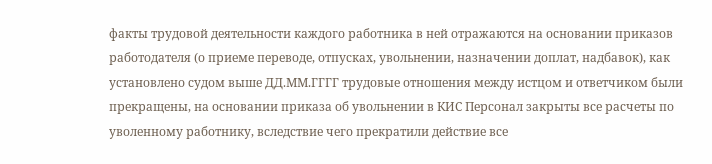факты трудовой деятельности каждого работника в ней отражаются на основании приказов работодателя (о приеме переводе, отпусках, увольнении, назначении доплат, надбавок), как установлено судом выше ДД.ММ.ГГГГ трудовые отношения между истцом и ответчиком были прекращены, на основании приказа об увольнении в КИС Персонал закрыты все расчеты по уволенному работнику, вследствие чего прекратили действие все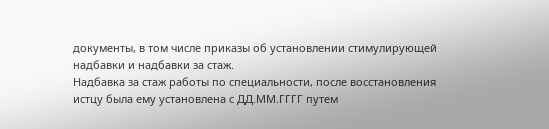документы, в том числе приказы об установлении стимулирующей надбавки и надбавки за стаж.
Надбавка за стаж работы по специальности, после восстановления истцу была ему установлена с ДД.ММ.ГГГГ путем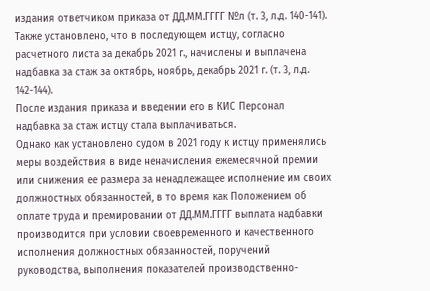издания ответчиком приказа от ДД.ММ.ГГГГ №л (т. 3, л.д. 140-141).
Также установлено, что в последующем истцу, согласно расчетного листа за декабрь 2021 г., начислены и выплачена надбавка за стаж за октябрь, ноябрь, декабрь 2021 г. (т. 3, л.д. 142-144).
После издания приказа и введении его в КИС Персонал надбавка за стаж истцу стала выплачиваться.
Однако как установлено судом в 2021 году к истцу применялись меры воздействия в виде неначисления ежемесячной премии или снижения ее размера за ненадлежащее исполнение им своих должностных обязанностей, в то время как Положением об оплате труда и премировании от ДД.ММ.ГГГГ выплата надбавки производится при условии своевременного и качественного исполнения должностных обязанностей, поручений руководства, выполнения показателей производственно-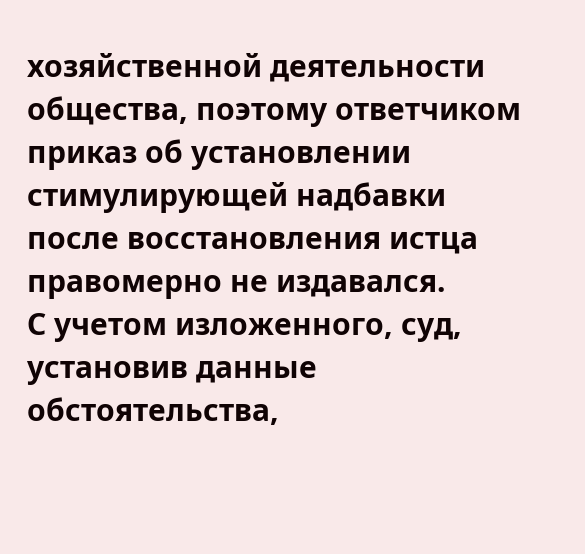хозяйственной деятельности общества, поэтому ответчиком приказ об установлении стимулирующей надбавки после восстановления истца правомерно не издавался.
С учетом изложенного, суд, установив данные обстоятельства,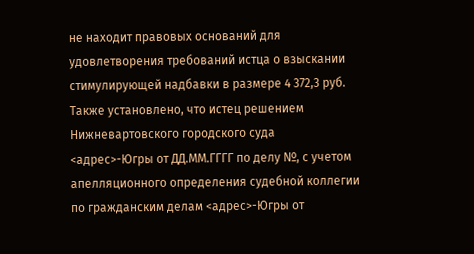не находит правовых оснований для удовлетворения требований истца о взыскании стимулирующей надбавки в размере 4 372,3 руб.
Также установлено, что истец решением Нижневартовского городского суда <адрес>-Югры от ДД.ММ.ГГГГ по делу №, с учетом апелляционного определения судебной коллегии по гражданским делам <адрес>-Югры от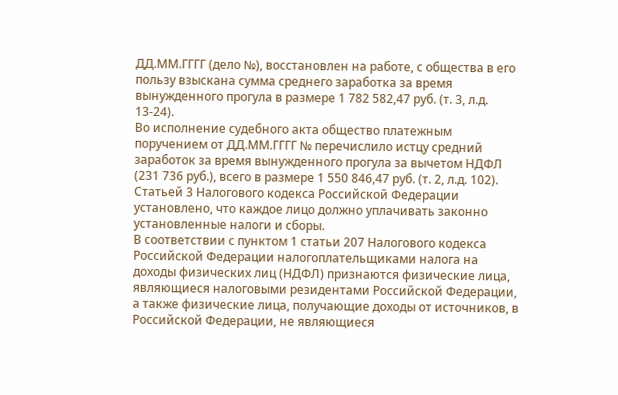ДД.ММ.ГГГГ (дело №), восстановлен на работе, с общества в его пользу взыскана сумма среднего заработка за время вынужденного прогула в размере 1 782 582,47 руб. (т. 3, л.д. 13-24).
Во исполнение судебного акта общество платежным поручением от ДД.ММ.ГГГГ № перечислило истцу средний заработок за время вынужденного прогула за вычетом НДФЛ (231 736 руб.), всего в размере 1 550 846,47 руб. (т. 2, л.д. 102).
Статьей 3 Налогового кодекса Российской Федерации установлено, что каждое лицо должно уплачивать законно установленные налоги и сборы.
В соответствии с пунктом 1 статьи 207 Налогового кодекса Российской Федерации налогоплательщиками налога на доходы физических лиц (НДФЛ) признаются физические лица, являющиеся налоговыми резидентами Российской Федерации, а также физические лица, получающие доходы от источников, в Российской Федерации, не являющиеся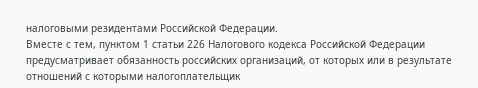налоговыми резидентами Российской Федерации.
Вместе с тем, пунктом 1 статьи 226 Налогового кодекса Российской Федерации предусматривает обязанность российских организаций, от которых или в результате отношений с которыми налогоплательщик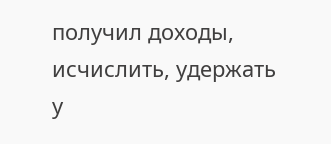получил доходы, исчислить, удержать у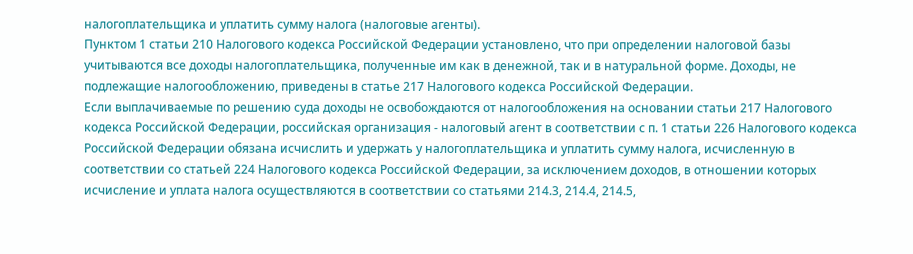налогоплательщика и уплатить сумму налога (налоговые агенты).
Пунктом 1 статьи 210 Налогового кодекса Российской Федерации установлено, что при определении налоговой базы учитываются все доходы налогоплательщика, полученные им как в денежной, так и в натуральной форме. Доходы, не подлежащие налогообложению, приведены в статье 217 Налогового кодекса Российской Федерации.
Если выплачиваемые по решению суда доходы не освобождаются от налогообложения на основании статьи 217 Налогового кодекса Российской Федерации, российская организация - налоговый агент в соответствии с п. 1 статьи 226 Налогового кодекса Российской Федерации обязана исчислить и удержать у налогоплательщика и уплатить сумму налога, исчисленную в соответствии со статьей 224 Налогового кодекса Российской Федерации, за исключением доходов, в отношении которых исчисление и уплата налога осуществляются в соответствии со статьями 214.3, 214.4, 214.5,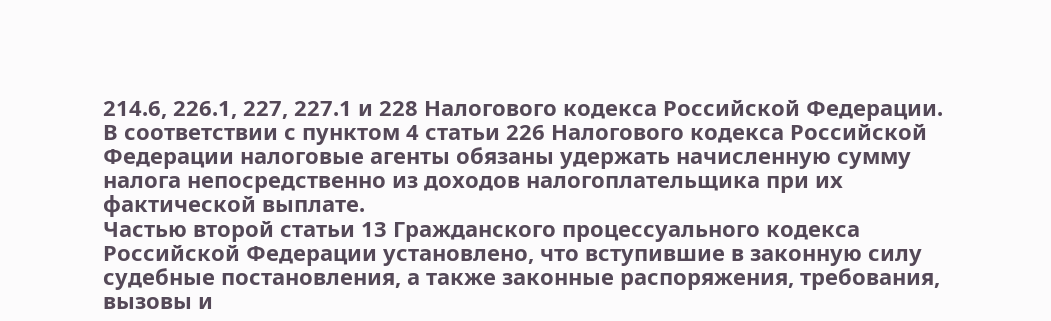214.6, 226.1, 227, 227.1 и 228 Налогового кодекса Российской Федерации.
В соответствии с пунктом 4 статьи 226 Налогового кодекса Российской Федерации налоговые агенты обязаны удержать начисленную сумму налога непосредственно из доходов налогоплательщика при их фактической выплате.
Частью второй статьи 13 Гражданского процессуального кодекса Российской Федерации установлено, что вступившие в законную силу судебные постановления, а также законные распоряжения, требования, вызовы и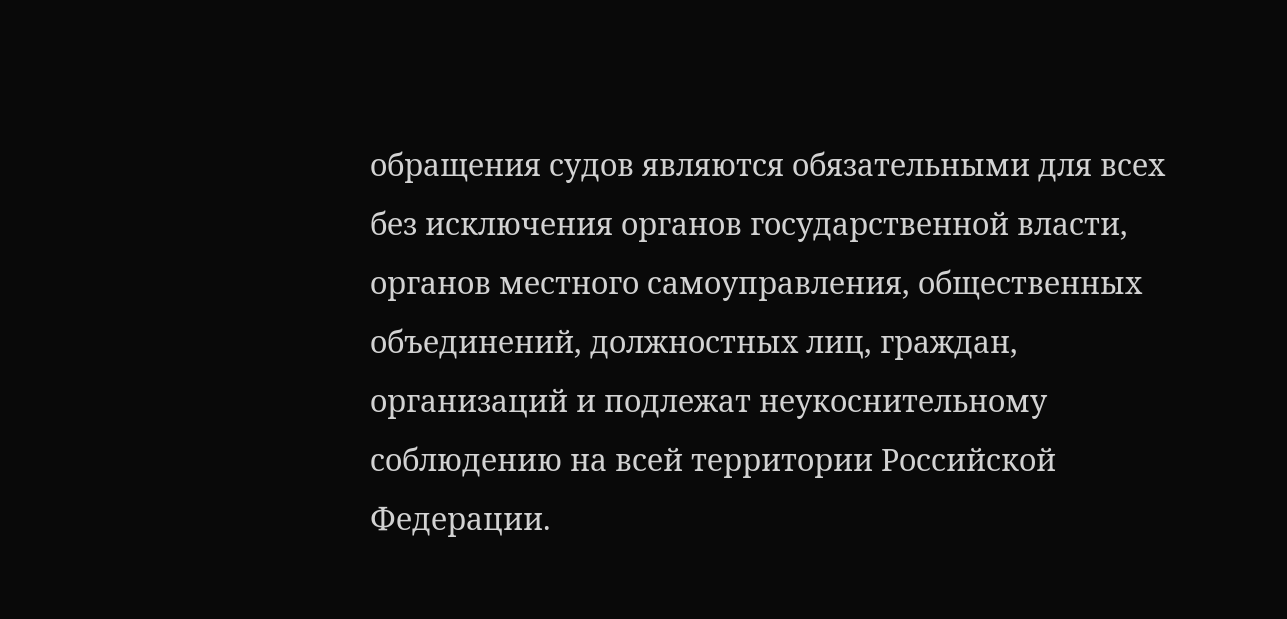обращения судов являются обязательными для всех без исключения органов государственной власти, органов местного самоуправления, общественных объединений, должностных лиц, граждан, организаций и подлежат неукоснительному соблюдению на всей территории Российской Федерации.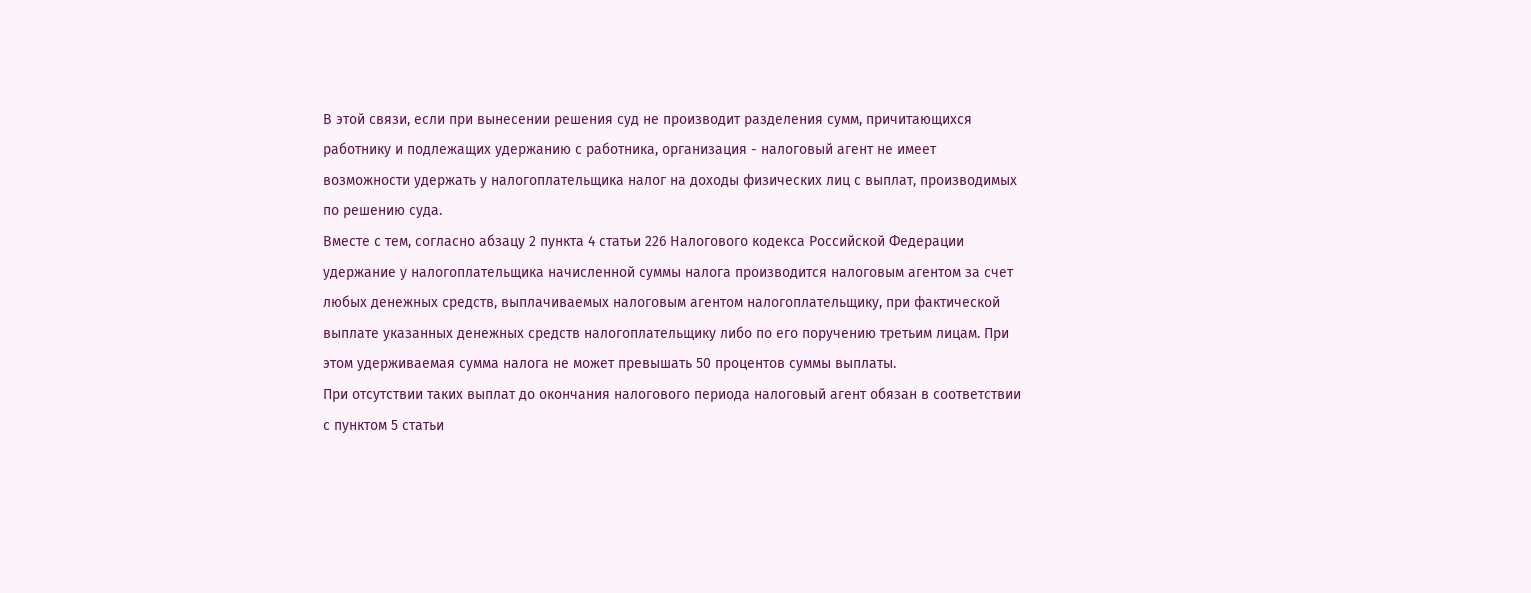В этой связи, если при вынесении решения суд не производит разделения сумм, причитающихся работнику и подлежащих удержанию с работника, организация - налоговый агент не имеет возможности удержать у налогоплательщика налог на доходы физических лиц с выплат, производимых по решению суда.
Вместе с тем, согласно абзацу 2 пункта 4 статьи 226 Налогового кодекса Российской Федерации удержание у налогоплательщика начисленной суммы налога производится налоговым агентом за счет любых денежных средств, выплачиваемых налоговым агентом налогоплательщику, при фактической выплате указанных денежных средств налогоплательщику либо по его поручению третьим лицам. При этом удерживаемая сумма налога не может превышать 50 процентов суммы выплаты.
При отсутствии таких выплат до окончания налогового периода налоговый агент обязан в соответствии с пунктом 5 статьи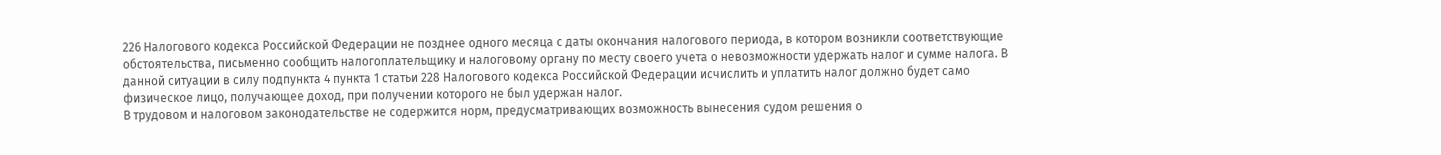226 Налогового кодекса Российской Федерации не позднее одного месяца с даты окончания налогового периода, в котором возникли соответствующие обстоятельства, письменно сообщить налогоплательщику и налоговому органу по месту своего учета о невозможности удержать налог и сумме налога. В данной ситуации в силу подпункта 4 пункта 1 статьи 228 Налогового кодекса Российской Федерации исчислить и уплатить налог должно будет само физическое лицо, получающее доход, при получении которого не был удержан налог.
В трудовом и налоговом законодательстве не содержится норм, предусматривающих возможность вынесения судом решения о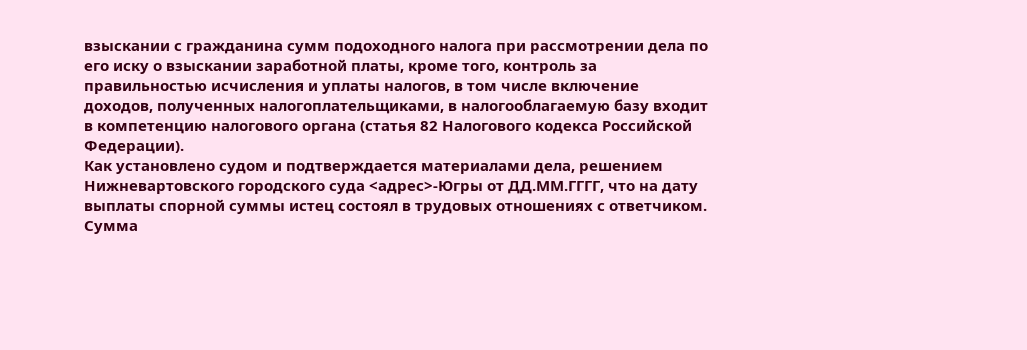взыскании с гражданина сумм подоходного налога при рассмотрении дела по его иску о взыскании заработной платы, кроме того, контроль за правильностью исчисления и уплаты налогов, в том числе включение доходов, полученных налогоплательщиками, в налогооблагаемую базу входит в компетенцию налогового органа (статья 82 Налогового кодекса Российской Федерации).
Как установлено судом и подтверждается материалами дела, решением Нижневартовского городского суда <адрес>-Югры от ДД.ММ.ГГГГ, что на дату выплаты спорной суммы истец состоял в трудовых отношениях с ответчиком.
Сумма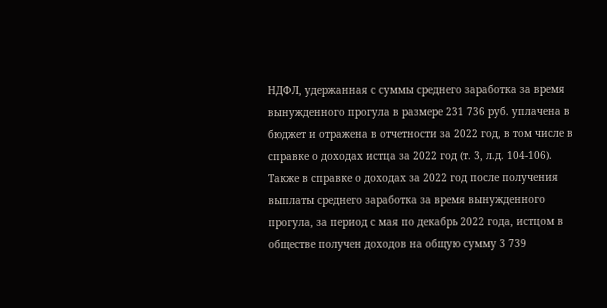НДФЛ, удержанная с суммы среднего заработка за время вынужденного прогула в размере 231 736 руб. уплачена в бюджет и отражена в отчетности за 2022 год, в том числе в справке о доходах истца за 2022 год (т. 3, л.д. 104-106).
Также в справке о доходах за 2022 год после получения выплаты среднего заработка за время вынужденного прогула, за период с мая по декабрь 2022 года, истцом в обществе получен доходов на общую сумму 3 739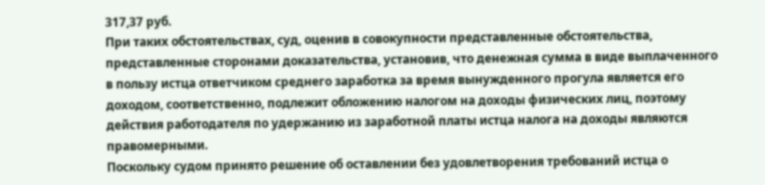317,37 руб.
При таких обстоятельствах, суд, оценив в совокупности представленные обстоятельства, представленные сторонами доказательства, установив, что денежная сумма в виде выплаченного в пользу истца ответчиком среднего заработка за время вынужденного прогула является его доходом, соответственно, подлежит обложению налогом на доходы физических лиц, поэтому действия работодателя по удержанию из заработной платы истца налога на доходы являются правомерными.
Поскольку судом принято решение об оставлении без удовлетворения требований истца о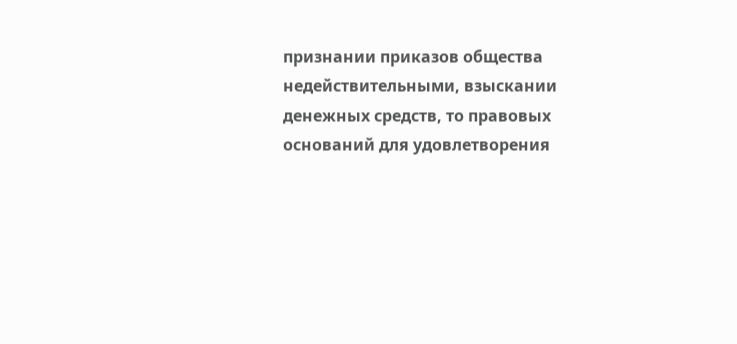признании приказов общества недействительными, взыскании денежных средств, то правовых оснований для удовлетворения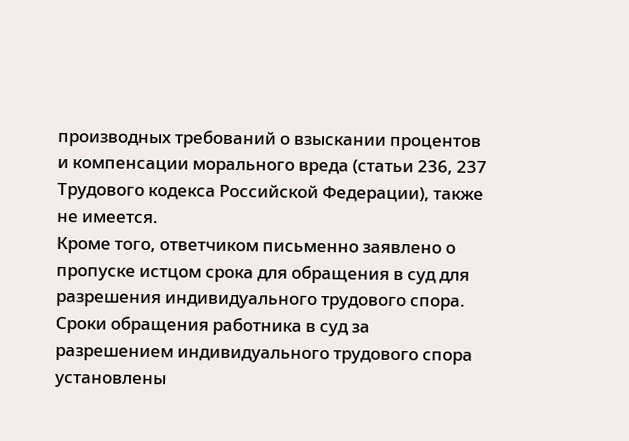производных требований о взыскании процентов и компенсации морального вреда (статьи 236, 237 Трудового кодекса Российской Федерации), также не имеется.
Кроме того, ответчиком письменно заявлено о пропуске истцом срока для обращения в суд для разрешения индивидуального трудового спора.
Сроки обращения работника в суд за разрешением индивидуального трудового спора установлены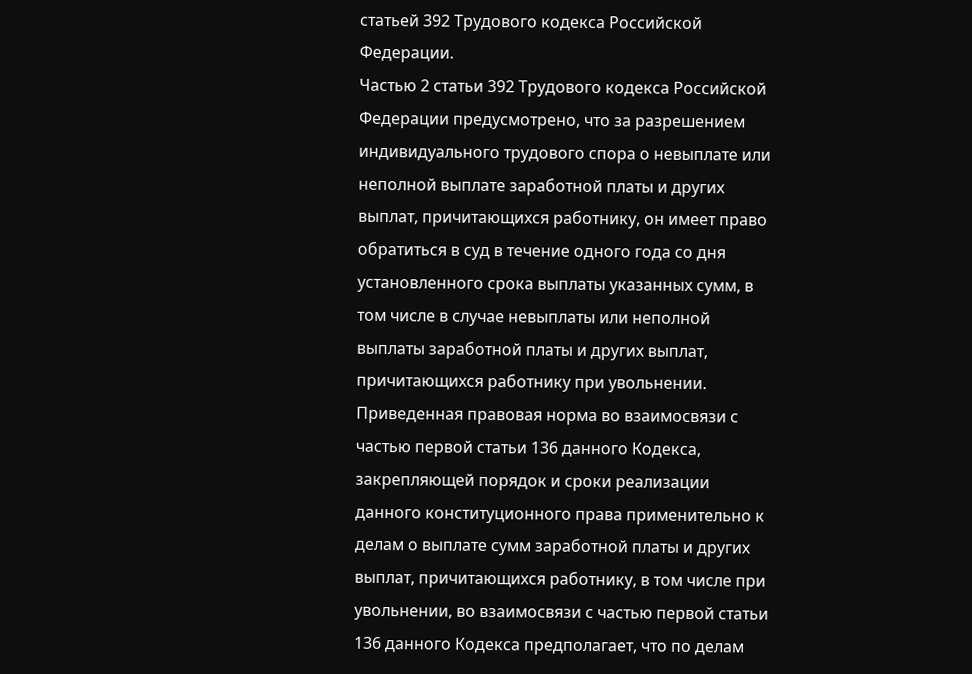статьей 392 Трудового кодекса Российской Федерации.
Частью 2 статьи 392 Трудового кодекса Российской Федерации предусмотрено, что за разрешением индивидуального трудового спора о невыплате или неполной выплате заработной платы и других выплат, причитающихся работнику, он имеет право обратиться в суд в течение одного года со дня установленного срока выплаты указанных сумм, в том числе в случае невыплаты или неполной выплаты заработной платы и других выплат, причитающихся работнику при увольнении.
Приведенная правовая норма во взаимосвязи с частью первой статьи 136 данного Кодекса, закрепляющей порядок и сроки реализации данного конституционного права применительно к делам о выплате сумм заработной платы и других выплат, причитающихся работнику, в том числе при увольнении, во взаимосвязи с частью первой статьи 136 данного Кодекса предполагает, что по делам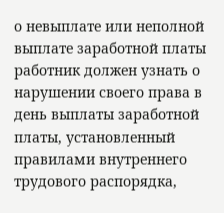о невыплате или неполной выплате заработной платы работник должен узнать о нарушении своего права в день выплаты заработной платы, установленный правилами внутреннего трудового распорядка,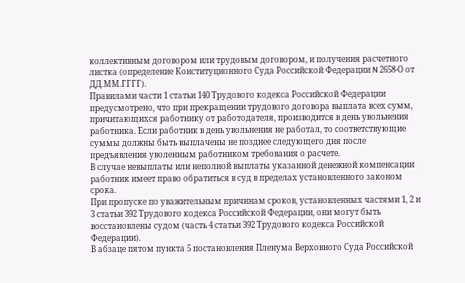коллективным договором или трудовым договором, и получения расчетного листка (определение Конституционного Суда Российской Федерации N 2658-О от ДД.ММ.ГГГГ).
Правилами части 1 статьи 140 Трудового кодекса Российской Федерации предусмотрено, что при прекращении трудового договора выплата всех сумм, причитающихся работнику от работодателя, производится в день увольнения работника. Если работник в день увольнения не работал, то соответствующие суммы должны быть выплачены не позднее следующего дня после предъявления уволенным работником требования о расчете.
В случае невыплаты или неполной выплаты указанной денежной компенсации работник имеет право обратиться в суд в пределах установленного законом срока.
При пропуске по уважительным причинам сроков, установленных частями 1, 2 и 3 статьи 392 Трудового кодекса Российской Федерации, они могут быть восстановлены судом (часть 4 статьи 392 Трудового кодекса Российской Федерации).
В абзаце пятом пункта 5 постановления Пленума Верховного Суда Российской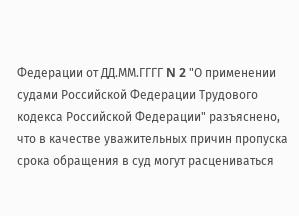Федерации от ДД.ММ.ГГГГ N 2 "О применении судами Российской Федерации Трудового кодекса Российской Федерации" разъяснено, что в качестве уважительных причин пропуска срока обращения в суд могут расцениваться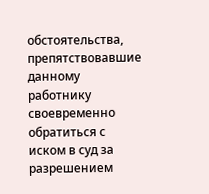обстоятельства, препятствовавшие данному работнику своевременно обратиться с иском в суд за разрешением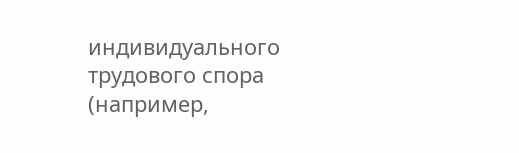индивидуального трудового спора (например,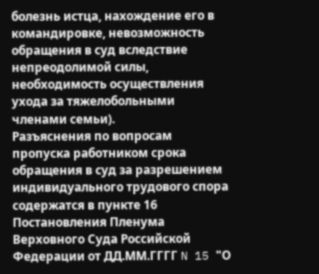болезнь истца, нахождение его в командировке, невозможность обращения в суд вследствие непреодолимой силы, необходимость осуществления ухода за тяжелобольными членами семьи).
Разъяснения по вопросам пропуска работником срока обращения в суд за разрешением индивидуального трудового спора содержатся в пункте 16 Постановления Пленума Верховного Суда Российской Федерации от ДД.ММ.ГГГГ N 15 "О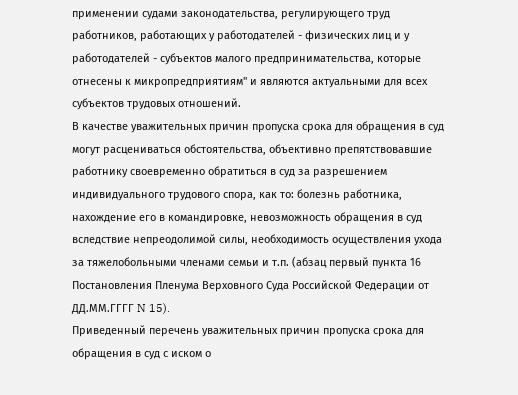применении судами законодательства, регулирующего труд работников, работающих у работодателей - физических лиц и у работодателей - субъектов малого предпринимательства, которые отнесены к микропредприятиям" и являются актуальными для всех субъектов трудовых отношений.
В качестве уважительных причин пропуска срока для обращения в суд могут расцениваться обстоятельства, объективно препятствовавшие работнику своевременно обратиться в суд за разрешением индивидуального трудового спора, как то: болезнь работника, нахождение его в командировке, невозможность обращения в суд вследствие непреодолимой силы, необходимость осуществления ухода за тяжелобольными членами семьи и т.п. (абзац первый пункта 16 Постановления Пленума Верховного Суда Российской Федерации от ДД.ММ.ГГГГ N 15).
Приведенный перечень уважительных причин пропуска срока для обращения в суд с иском о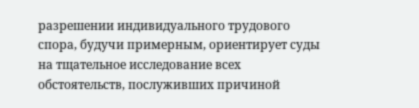разрешении индивидуального трудового спора, будучи примерным, ориентирует суды на тщательное исследование всех обстоятельств, послуживших причиной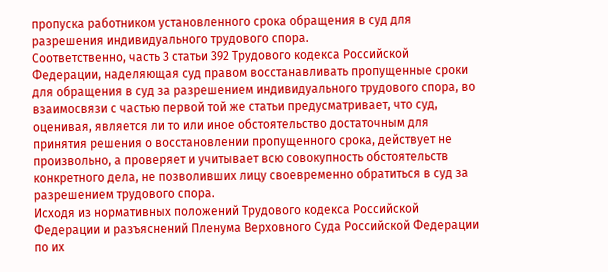пропуска работником установленного срока обращения в суд для разрешения индивидуального трудового спора.
Соответственно, часть 3 статьи 392 Трудового кодекса Российской Федерации, наделяющая суд правом восстанавливать пропущенные сроки для обращения в суд за разрешением индивидуального трудового спора, во взаимосвязи с частью первой той же статьи предусматривает, что суд, оценивая, является ли то или иное обстоятельство достаточным для принятия решения о восстановлении пропущенного срока, действует не произвольно, а проверяет и учитывает всю совокупность обстоятельств конкретного дела, не позволивших лицу своевременно обратиться в суд за разрешением трудового спора.
Исходя из нормативных положений Трудового кодекса Российской Федерации и разъяснений Пленума Верховного Суда Российской Федерации по их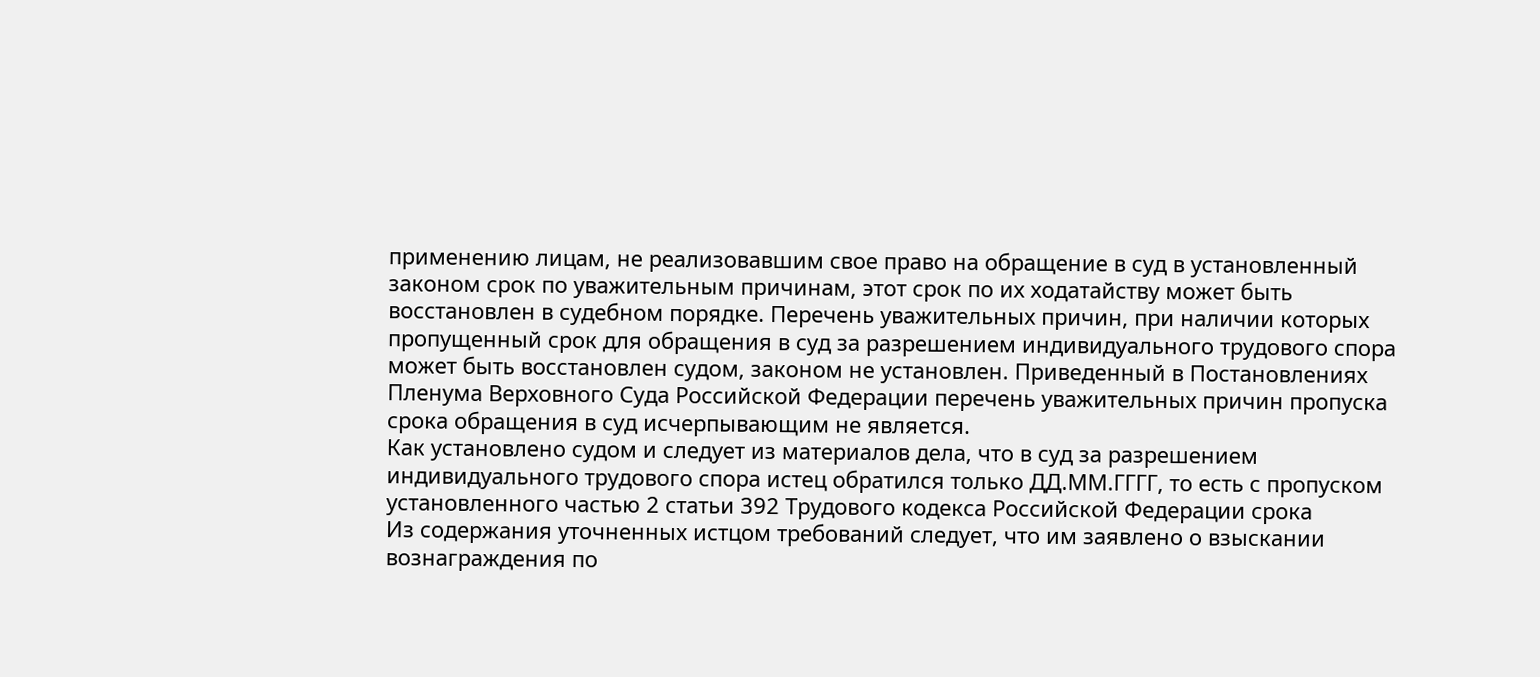применению лицам, не реализовавшим свое право на обращение в суд в установленный законом срок по уважительным причинам, этот срок по их ходатайству может быть восстановлен в судебном порядке. Перечень уважительных причин, при наличии которых пропущенный срок для обращения в суд за разрешением индивидуального трудового спора может быть восстановлен судом, законом не установлен. Приведенный в Постановлениях Пленума Верховного Суда Российской Федерации перечень уважительных причин пропуска срока обращения в суд исчерпывающим не является.
Как установлено судом и следует из материалов дела, что в суд за разрешением индивидуального трудового спора истец обратился только ДД.ММ.ГГГГ, то есть с пропуском установленного частью 2 статьи 392 Трудового кодекса Российской Федерации срока
Из содержания уточненных истцом требований следует, что им заявлено о взыскании вознаграждения по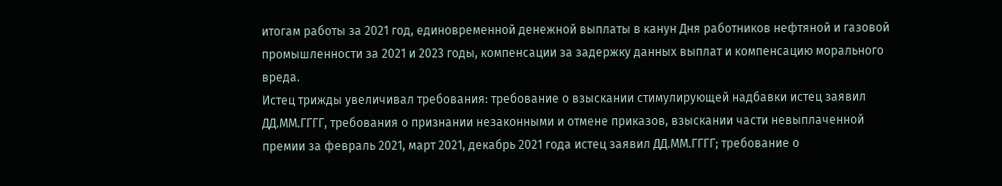итогам работы за 2021 год, единовременной денежной выплаты в канун Дня работников нефтяной и газовой промышленности за 2021 и 2023 годы, компенсации за задержку данных выплат и компенсацию морального вреда.
Истец трижды увеличивал требования: требование о взыскании стимулирующей надбавки истец заявил ДД.ММ.ГГГГ, требования о признании незаконными и отмене приказов, взыскании части невыплаченной премии за февраль 2021, март 2021, декабрь 2021 года истец заявил ДД.ММ.ГГГГ; требование о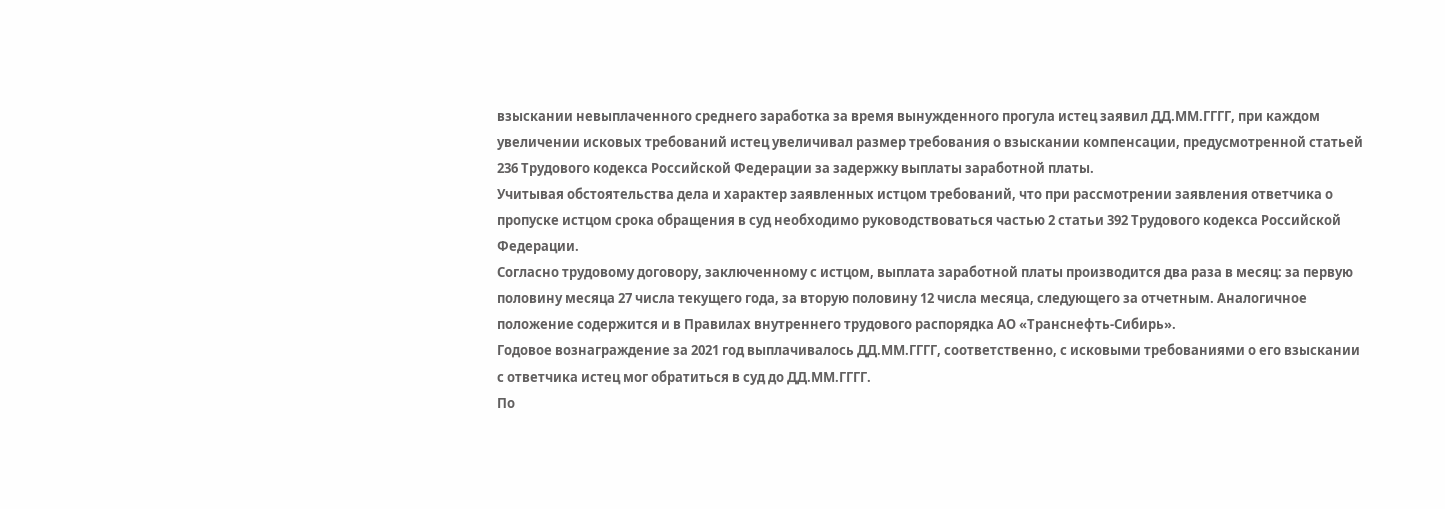взыскании невыплаченного среднего заработка за время вынужденного прогула истец заявил ДД.ММ.ГГГГ, при каждом увеличении исковых требований истец увеличивал размер требования о взыскании компенсации, предусмотренной статьей 236 Трудового кодекса Российской Федерации за задержку выплаты заработной платы.
Учитывая обстоятельства дела и характер заявленных истцом требований, что при рассмотрении заявления ответчика о пропуске истцом срока обращения в суд необходимо руководствоваться частью 2 статьи 392 Трудового кодекса Российской Федерации.
Согласно трудовому договору, заключенному с истцом, выплата заработной платы производится два раза в месяц: за первую половину месяца 27 числа текущего года, за вторую половину 12 числа месяца, следующего за отчетным. Аналогичное положение содержится и в Правилах внутреннего трудового распорядка АО «Транснефть-Сибирь».
Годовое вознаграждение за 2021 год выплачивалось ДД.ММ.ГГГГ, соответственно, с исковыми требованиями о его взыскании с ответчика истец мог обратиться в суд до ДД.ММ.ГГГГ.
По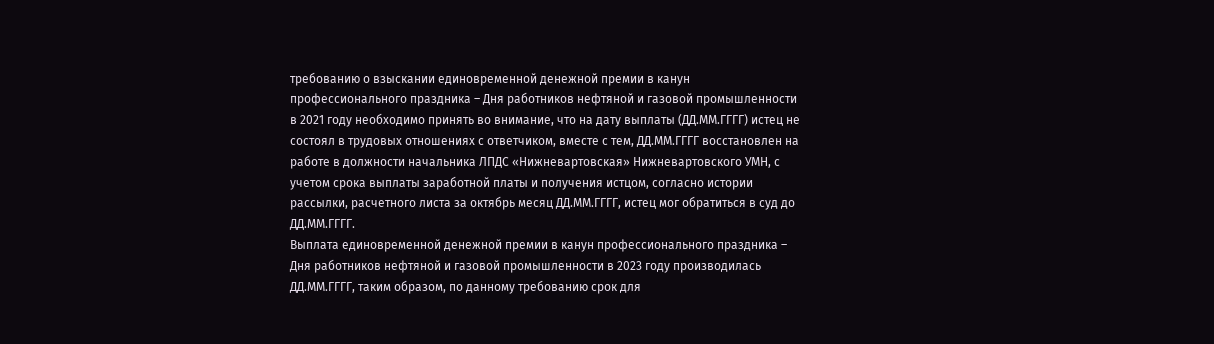требованию о взыскании единовременной денежной премии в канун профессионального праздника – Дня работников нефтяной и газовой промышленности в 2021 году необходимо принять во внимание, что на дату выплаты (ДД.ММ.ГГГГ) истец не состоял в трудовых отношениях с ответчиком, вместе с тем, ДД.ММ.ГГГГ восстановлен на работе в должности начальника ЛПДС «Нижневартовская» Нижневартовского УМН, с учетом срока выплаты заработной платы и получения истцом, согласно истории рассылки, расчетного листа за октябрь месяц ДД.ММ.ГГГГ, истец мог обратиться в суд до ДД.ММ.ГГГГ.
Выплата единовременной денежной премии в канун профессионального праздника – Дня работников нефтяной и газовой промышленности в 2023 году производилась ДД.ММ.ГГГГ, таким образом, по данному требованию срок для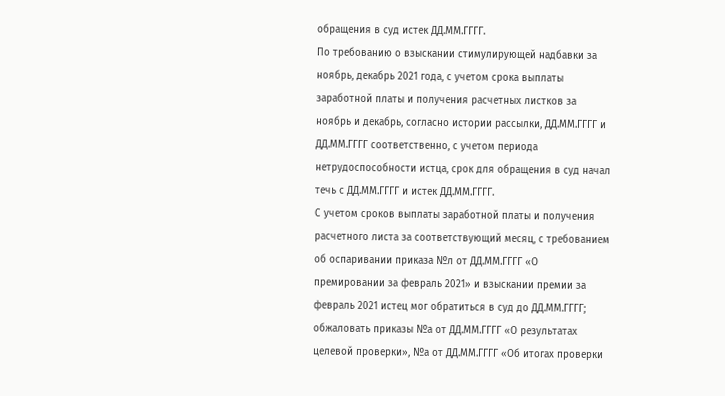обращения в суд истек ДД.ММ.ГГГГ.
По требованию о взыскании стимулирующей надбавки за ноябрь, декабрь 2021 года, с учетом срока выплаты заработной платы и получения расчетных листков за ноябрь и декабрь, согласно истории рассылки, ДД.ММ.ГГГГ и ДД.ММ.ГГГГ соответственно, с учетом периода нетрудоспособности истца, срок для обращения в суд начал течь с ДД.ММ.ГГГГ и истек ДД.ММ.ГГГГ.
С учетом сроков выплаты заработной платы и получения расчетного листа за соответствующий месяц, с требованием об оспаривании приказа №л от ДД.ММ.ГГГГ «О премировании за февраль 2021» и взыскании премии за февраль 2021 истец мог обратиться в суд до ДД.ММ.ГГГГ; обжаловать приказы №а от ДД.ММ.ГГГГ «О результатах целевой проверки», №а от ДД.ММ.ГГГГ «Об итогах проверки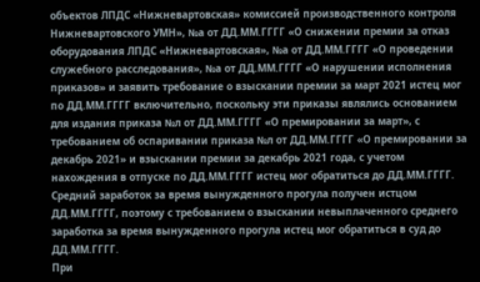объектов ЛПДС «Нижневартовская» комиссией производственного контроля Нижневартовского УМН», №а от ДД.ММ.ГГГГ «О снижении премии за отказ оборудования ЛПДС «Нижневартовская», №а от ДД.ММ.ГГГГ «О проведении служебного расследования», №а от ДД.ММ.ГГГГ «О нарушении исполнения приказов» и заявить требование о взыскании премии за март 2021 истец мог по ДД.ММ.ГГГГ включительно, поскольку эти приказы являлись основанием для издания приказа №л от ДД.ММ.ГГГГ «О премировании за март», с требованием об оспаривании приказа №л от ДД.ММ.ГГГГ «О премировании за декабрь 2021» и взыскании премии за декабрь 2021 года, с учетом нахождения в отпуске по ДД.ММ.ГГГГ истец мог обратиться до ДД.ММ.ГГГГ.
Средний заработок за время вынужденного прогула получен истцом ДД.ММ.ГГГГ, поэтому с требованием о взыскании невыплаченного среднего заработка за время вынужденного прогула истец мог обратиться в суд до ДД.ММ.ГГГГ.
При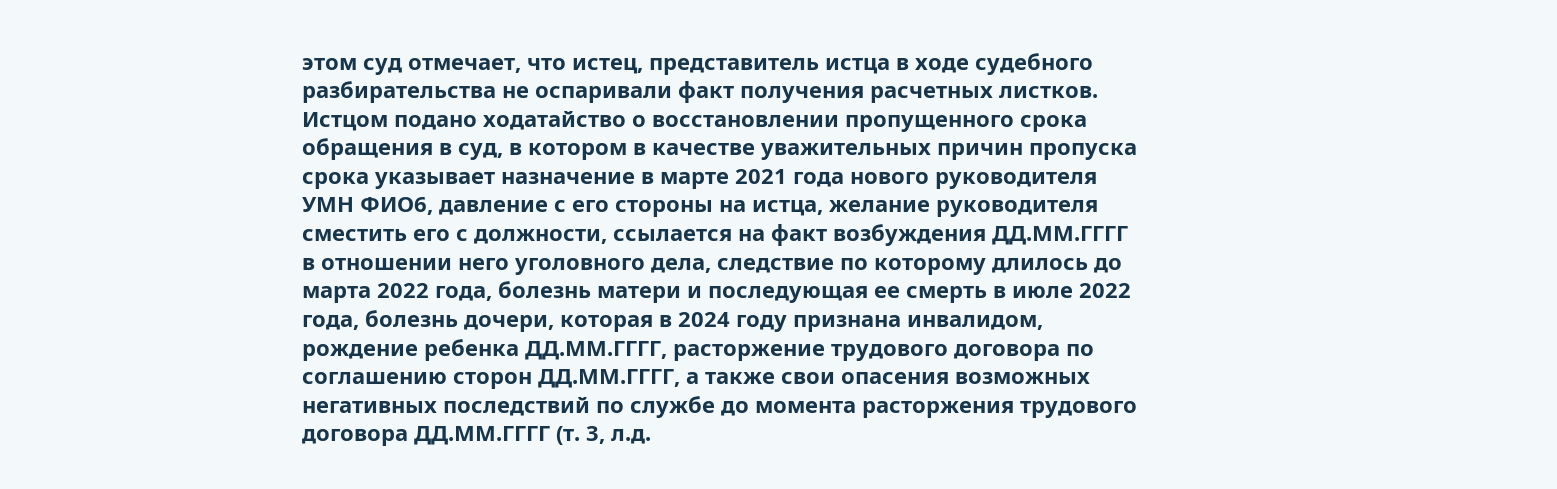этом суд отмечает, что истец, представитель истца в ходе судебного разбирательства не оспаривали факт получения расчетных листков.
Истцом подано ходатайство о восстановлении пропущенного срока обращения в суд, в котором в качестве уважительных причин пропуска срока указывает назначение в марте 2021 года нового руководителя УМН ФИО6, давление с его стороны на истца, желание руководителя сместить его с должности, ссылается на факт возбуждения ДД.ММ.ГГГГ в отношении него уголовного дела, следствие по которому длилось до марта 2022 года, болезнь матери и последующая ее смерть в июле 2022 года, болезнь дочери, которая в 2024 году признана инвалидом, рождение ребенка ДД.ММ.ГГГГ, расторжение трудового договора по соглашению сторон ДД.ММ.ГГГГ, а также свои опасения возможных негативных последствий по службе до момента расторжения трудового договора ДД.ММ.ГГГГ (т. 3, л.д.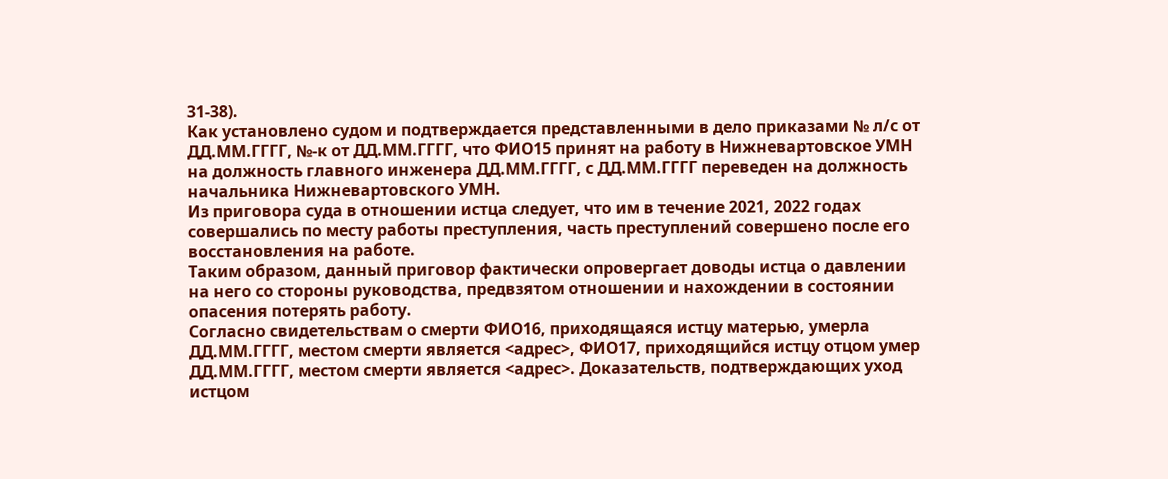31-38).
Как установлено судом и подтверждается представленными в дело приказами № л/с от ДД.ММ.ГГГГ, №-к от ДД.ММ.ГГГГ, что ФИО15 принят на работу в Нижневартовское УМН на должность главного инженера ДД.ММ.ГГГГ, с ДД.ММ.ГГГГ переведен на должность начальника Нижневартовского УМН.
Из приговора суда в отношении истца следует, что им в течение 2021, 2022 годах совершались по месту работы преступления, часть преступлений совершено после его восстановления на работе.
Таким образом, данный приговор фактически опровергает доводы истца о давлении на него со стороны руководства, предвзятом отношении и нахождении в состоянии опасения потерять работу.
Согласно свидетельствам о смерти ФИО16, приходящаяся истцу матерью, умерла ДД.ММ.ГГГГ, местом смерти является <адрес>, ФИО17, приходящийся истцу отцом умер ДД.ММ.ГГГГ, местом смерти является <адрес>. Доказательств, подтверждающих уход истцом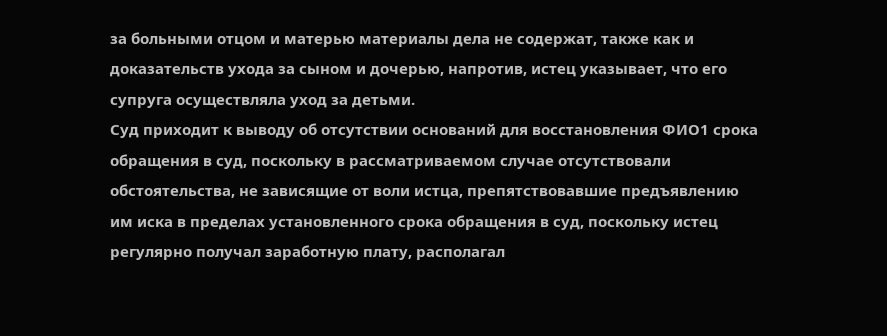за больными отцом и матерью материалы дела не содержат, также как и доказательств ухода за сыном и дочерью, напротив, истец указывает, что его супруга осуществляла уход за детьми.
Суд приходит к выводу об отсутствии оснований для восстановления ФИО1 срока обращения в суд, поскольку в рассматриваемом случае отсутствовали обстоятельства, не зависящие от воли истца, препятствовавшие предъявлению им иска в пределах установленного срока обращения в суд, поскольку истец регулярно получал заработную плату, располагал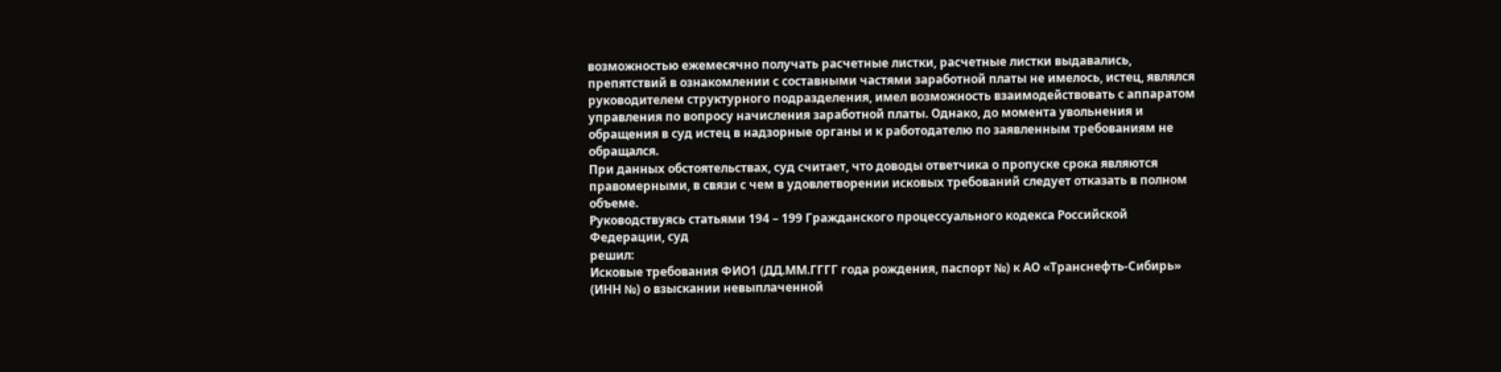возможностью ежемесячно получать расчетные листки, расчетные листки выдавались, препятствий в ознакомлении с составными частями заработной платы не имелось, истец, являлся руководителем структурного подразделения, имел возможность взаимодействовать с аппаратом управления по вопросу начисления заработной платы. Однако, до момента увольнения и обращения в суд истец в надзорные органы и к работодателю по заявленным требованиям не обращался.
При данных обстоятельствах, суд считает, что доводы ответчика о пропуске срока являются правомерными, в связи с чем в удовлетворении исковых требований следует отказать в полном объеме.
Руководствуясь статьями 194 – 199 Гражданского процессуального кодекса Российской Федерации, суд
решил:
Исковые требования ФИО1 (ДД.ММ.ГГГГ года рождения, паспорт №) к АО «Транснефть-Сибирь» (ИНН №) о взыскании невыплаченной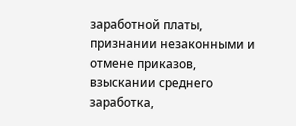заработной платы, признании незаконными и отмене приказов, взыскании среднего заработка,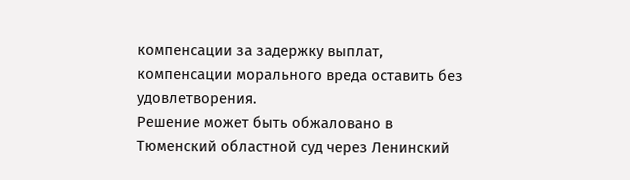компенсации за задержку выплат, компенсации морального вреда оставить без удовлетворения.
Решение может быть обжаловано в Тюменский областной суд через Ленинский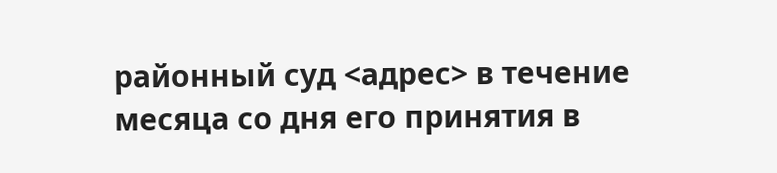районный суд <адрес> в течение месяца со дня его принятия в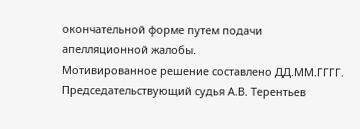окончательной форме путем подачи апелляционной жалобы.
Мотивированное решение составлено ДД.ММ.ГГГГ.
Председательствующий судья А.В. Терентьев